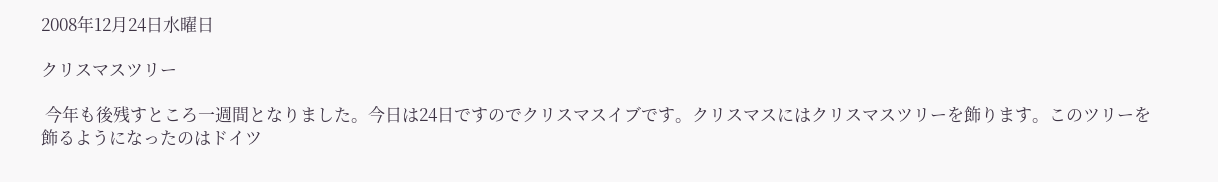2008年12月24日水曜日

クリスマスツリー

 今年も後残すところ一週間となりました。今日は24日ですのでクリスマスイブです。クリスマスにはクリスマスツリーを飾ります。このツリーを飾るようになったのはドイツ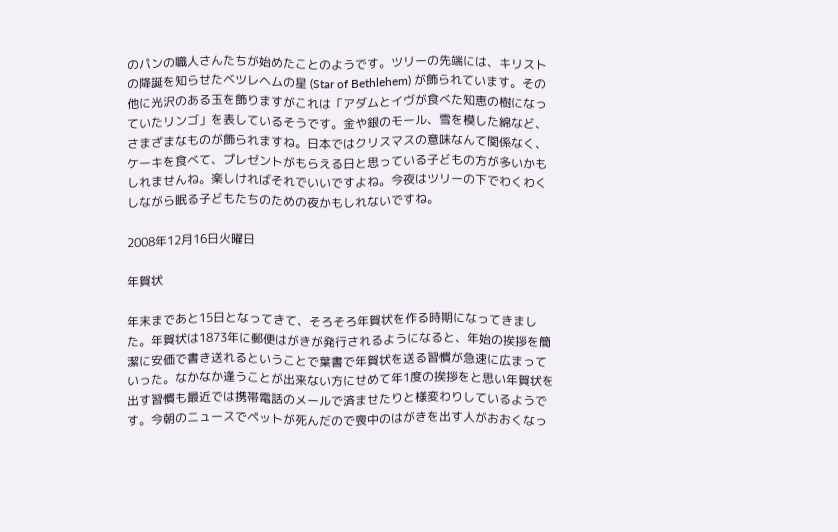のパンの職人さんたちが始めたことのようです。ツリーの先端には、キリストの降誕を知らせたベツレヘムの星 (Star of Bethlehem) が飾られています。その他に光沢のある玉を飾りますがこれは「アダムとイヴが食べた知恵の樹になっていたリンゴ」を表しているそうです。金や銀のモール、雪を模した綿など、さまざまなものが飾られますね。日本ではクリスマスの意味なんて関係なく、ケーキを食べて、プレゼントがもらえる日と思っている子どもの方が多いかもしれませんね。楽しければそれでいいですよね。今夜はツリーの下でわくわくしながら眠る子どもたちのための夜かもしれないですね。

2008年12月16日火曜日

年賀状

年末まであと15日となってきて、そろそろ年賀状を作る時期になってきました。年賀状は1873年に郵便はがきが発行されるようになると、年始の挨拶を簡潔に安価で書き送れるということで葉書で年賀状を送る習慣が急速に広まっていった。なかなか逢うことが出来ない方にせめて年1度の挨拶をと思い年賀状を出す習慣も最近では携帯電話のメールで済ませたりと様変わりしているようです。今朝のニュースでペットが死んだので喪中のはがきを出す人がおおくなっ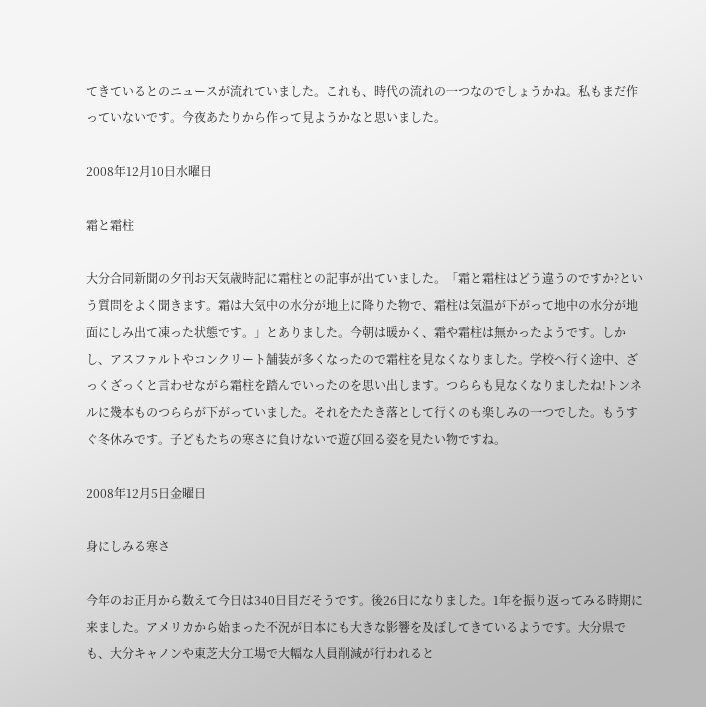てきているとのニュースが流れていました。これも、時代の流れの一つなのでしょうかね。私もまだ作っていないです。今夜あたりから作って見ようかなと思いました。

2008年12月10日水曜日

霜と霜柱

大分合同新聞の夕刊お天気歳時記に霜柱との記事が出ていました。「霜と霜柱はどう違うのですか?という質問をよく聞きます。霜は大気中の水分が地上に降りた物で、霜柱は気温が下がって地中の水分が地面にしみ出て凍った状態です。」とありました。今朝は暖かく、霜や霜柱は無かったようです。しかし、アスファルトやコンクリート舗装が多くなったので霜柱を見なくなりました。学校へ行く途中、ざっくざっくと言わせながら霜柱を踏んでいったのを思い出します。つららも見なくなりましたね!トンネルに幾本ものつららが下がっていました。それをたたき落として行くのも楽しみの一つでした。もうすぐ冬休みです。子どもたちの寒さに負けないで遊び回る姿を見たい物ですね。

2008年12月5日金曜日

身にしみる寒さ

今年のお正月から数えて今日は340日目だそうです。後26日になりました。1年を振り返ってみる時期に来ました。アメリカから始まった不況が日本にも大きな影響を及ぼしてきているようです。大分県でも、大分キャノンや東芝大分工場で大幅な人員削減が行われると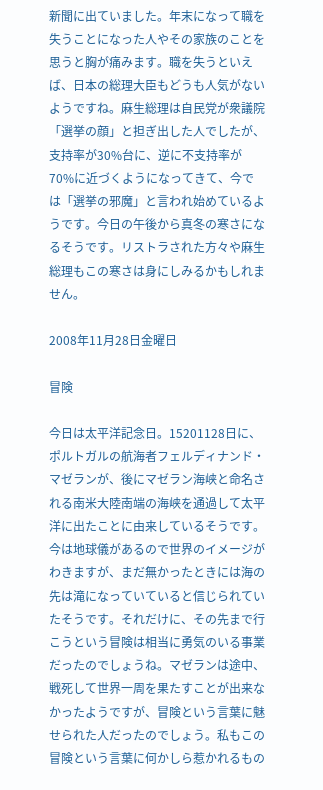新聞に出ていました。年末になって職を失うことになった人やその家族のことを思うと胸が痛みます。職を失うといえば、日本の総理大臣もどうも人気がないようですね。麻生総理は自民党が衆議院「選挙の顔」と担ぎ出した人でしたが、支持率が30%台に、逆に不支持率が70%に近づくようになってきて、今では「選挙の邪魔」と言われ始めているようです。今日の午後から真冬の寒さになるそうです。リストラされた方々や麻生総理もこの寒さは身にしみるかもしれません。

2008年11月28日金曜日

冒険

今日は太平洋記念日。15201128日に、ポルトガルの航海者フェルディナンド・マゼランが、後にマゼラン海峡と命名される南米大陸南端の海峡を通過して太平洋に出たことに由来しているそうです。今は地球儀があるので世界のイメージがわきますが、まだ無かったときには海の先は滝になっていていると信じられていたそうです。それだけに、その先まで行こうという冒険は相当に勇気のいる事業だったのでしょうね。マゼランは途中、戦死して世界一周を果たすことが出来なかったようですが、冒険という言葉に魅せられた人だったのでしょう。私もこの冒険という言葉に何かしら惹かれるもの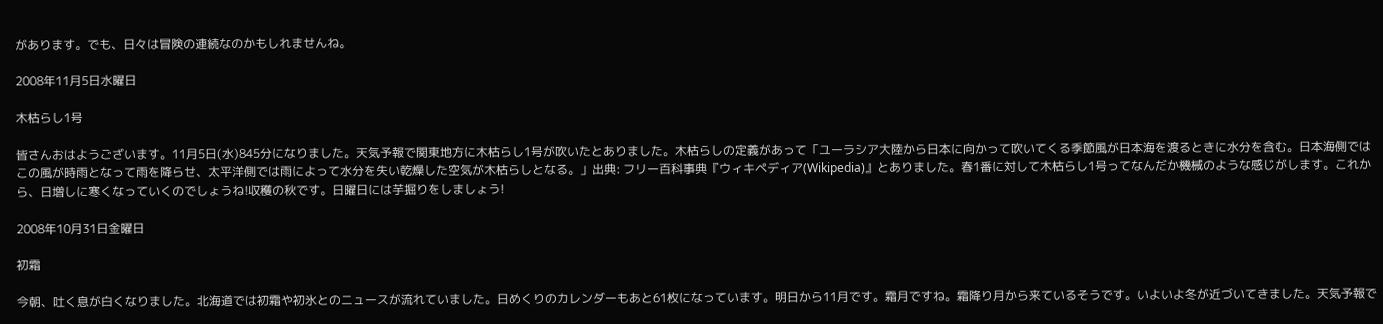があります。でも、日々は冒険の連続なのかもしれませんね。

2008年11月5日水曜日

木枯らし1号

皆さんおはようございます。11月5日(水)845分になりました。天気予報で関東地方に木枯らし1号が吹いたとありました。木枯らしの定義があって「ユーラシア大陸から日本に向かって吹いてくる季節風が日本海を渡るときに水分を含む。日本海側ではこの風が時雨となって雨を降らせ、太平洋側では雨によって水分を失い乾燥した空気が木枯らしとなる。」出典: フリー百科事典『ウィキペディア(Wikipedia)』とありました。春1番に対して木枯らし1号ってなんだか機械のような感じがします。これから、日増しに寒くなっていくのでしょうね!収穫の秋です。日曜日には芋掘りをしましょう!

2008年10月31日金曜日

初霜

今朝、吐く息が白くなりました。北海道では初霜や初氷とのニュースが流れていました。日めくりのカレンダーもあと61枚になっています。明日から11月です。霜月ですね。霜降り月から来ているそうです。いよいよ冬が近づいてきました。天気予報で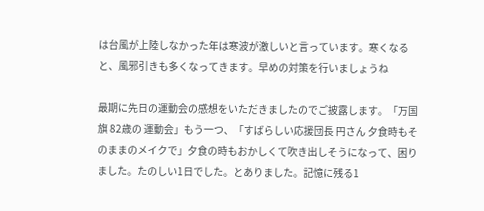は台風が上陸しなかった年は寒波が激しいと言っています。寒くなると、風邪引きも多くなってきます。早めの対策を行いましょうね

最期に先日の運動会の感想をいただきましたのでご披露します。「万国旗 82歳の 運動会」もう一つ、「すばらしい応援団長 円さん 夕食時もそのままのメイクで」夕食の時もおかしくて吹き出しそうになって、困りました。たのしい1日でした。とありました。記憶に残る1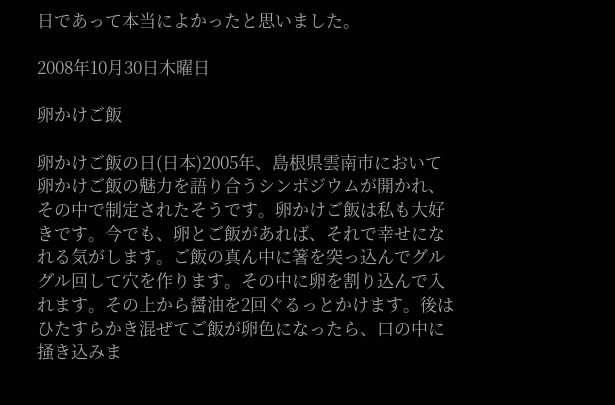日であって本当によかったと思いました。

2008年10月30日木曜日

卵かけご飯

卵かけご飯の日(日本)2005年、島根県雲南市において卵かけご飯の魅力を語り合うシンポジウムが開かれ、その中で制定されたそうです。卵かけご飯は私も大好きです。今でも、卵とご飯があれば、それで幸せになれる気がします。ご飯の真ん中に箸を突っ込んでグルグル回して穴を作ります。その中に卵を割り込んで入れます。その上から醤油を2回ぐるっとかけます。後はひたすらかき混ぜてご飯が卵色になったら、口の中に掻き込みま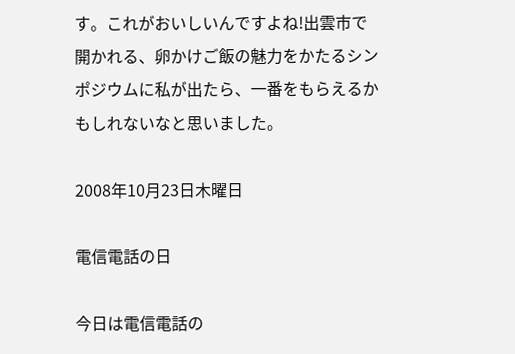す。これがおいしいんですよね!出雲市で開かれる、卵かけご飯の魅力をかたるシンポジウムに私が出たら、一番をもらえるかもしれないなと思いました。

2008年10月23日木曜日

電信電話の日

今日は電信電話の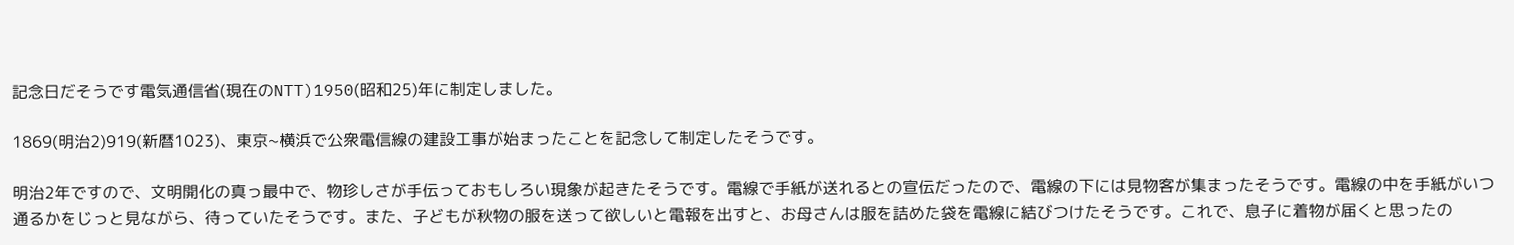記念日だそうです電気通信省(現在のNTT)1950(昭和25)年に制定しました。

1869(明治2)919(新暦1023)、東京~横浜で公衆電信線の建設工事が始まったことを記念して制定したそうです。

明治2年ですので、文明開化の真っ最中で、物珍しさが手伝っておもしろい現象が起きたそうです。電線で手紙が送れるとの宣伝だったので、電線の下には見物客が集まったそうです。電線の中を手紙がいつ通るかをじっと見ながら、待っていたそうです。また、子どもが秋物の服を送って欲しいと電報を出すと、お母さんは服を詰めた袋を電線に結びつけたそうです。これで、息子に着物が届くと思ったの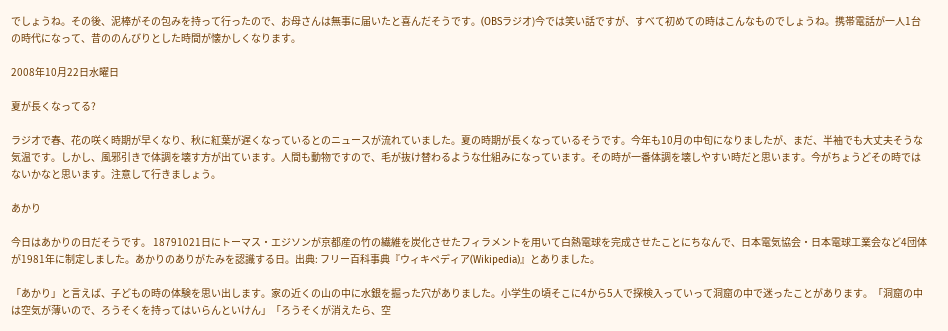でしょうね。その後、泥棒がその包みを持って行ったので、お母さんは無事に届いたと喜んだそうです。(OBSラジオ)今では笑い話ですが、すべて初めての時はこんなものでしょうね。携帯電話が一人1台の時代になって、昔ののんびりとした時間が懐かしくなります。

2008年10月22日水曜日

夏が長くなってる?

ラジオで春、花の咲く時期が早くなり、秋に紅葉が遅くなっているとのニュースが流れていました。夏の時期が長くなっているそうです。今年も10月の中旬になりましたが、まだ、半袖でも大丈夫そうな気温です。しかし、風邪引きで体調を壊す方が出ています。人間も動物ですので、毛が抜け替わるような仕組みになっています。その時が一番体調を壊しやすい時だと思います。今がちょうどその時ではないかなと思います。注意して行きましょう。

あかり

今日はあかりの日だそうです。 18791021日にトーマス・エジソンが京都産の竹の繊維を炭化させたフィラメントを用いて白熱電球を完成させたことにちなんで、日本電気協会・日本電球工業会など4団体が1981年に制定しました。あかりのありがたみを認識する日。出典: フリー百科事典『ウィキペディア(Wikipedia)』とありました。

「あかり」と言えば、子どもの時の体験を思い出します。家の近くの山の中に水銀を掘った穴がありました。小学生の頃そこに4から5人で探検入っていって洞窟の中で迷ったことがあります。「洞窟の中は空気が薄いので、ろうそくを持ってはいらんといけん」「ろうそくが消えたら、空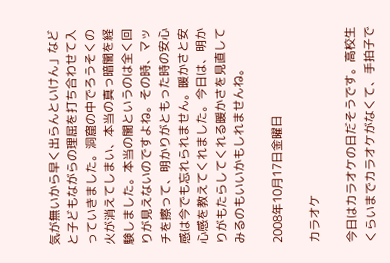気が無いから早く出らんといけん」などと子どもながらの理屈を打ち合わせて入っていきました。洞窟の中でろうそくの火が消えてしまい、本当の真っ暗闇を経験しました。本当の闇というのは全く回りが見えないのですよね。その時、マッチを擦って、明かりがともった時の安心感は今でも忘れられません。暖かさと安心感を教えてくれました。今日は、明かりがもたらしてくれる暖かさを見直してみるのもいいかもしれませんね。

2008年10月17日金曜日

カラオケ

今日はカラオケの日だそうです。高校生くらいまでカラオケがなくて、手拍子で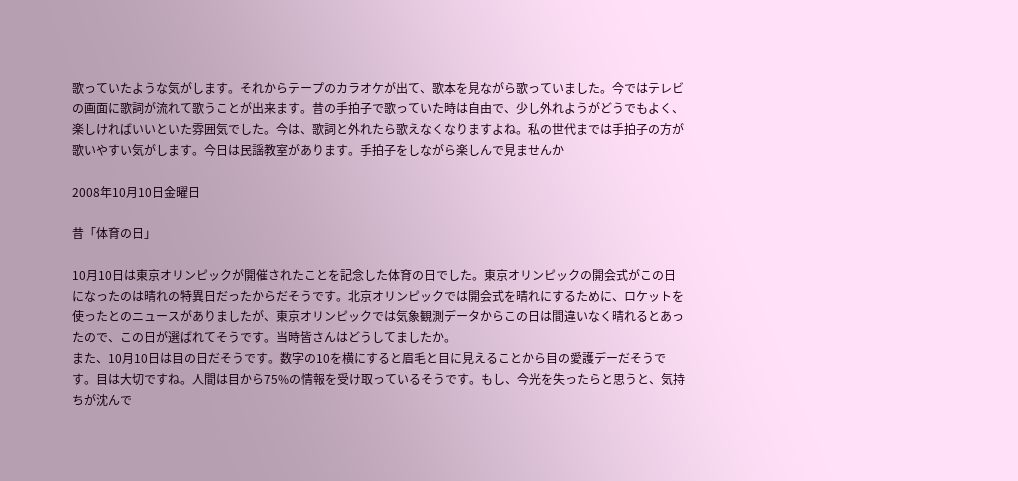歌っていたような気がします。それからテープのカラオケが出て、歌本を見ながら歌っていました。今ではテレビの画面に歌詞が流れて歌うことが出来ます。昔の手拍子で歌っていた時は自由で、少し外れようがどうでもよく、楽しければいいといた雰囲気でした。今は、歌詞と外れたら歌えなくなりますよね。私の世代までは手拍子の方が歌いやすい気がします。今日は民謡教室があります。手拍子をしながら楽しんで見ませんか

2008年10月10日金曜日

昔「体育の日」

10月10日は東京オリンピックが開催されたことを記念した体育の日でした。東京オリンピックの開会式がこの日になったのは晴れの特異日だったからだそうです。北京オリンピックでは開会式を晴れにするために、ロケットを使ったとのニュースがありましたが、東京オリンピックでは気象観測データからこの日は間違いなく晴れるとあったので、この日が選ばれてそうです。当時皆さんはどうしてましたか。
また、10月10日は目の日だそうです。数字の10を横にすると眉毛と目に見えることから目の愛護デーだそうです。目は大切ですね。人間は目から75%の情報を受け取っているそうです。もし、今光を失ったらと思うと、気持ちが沈んで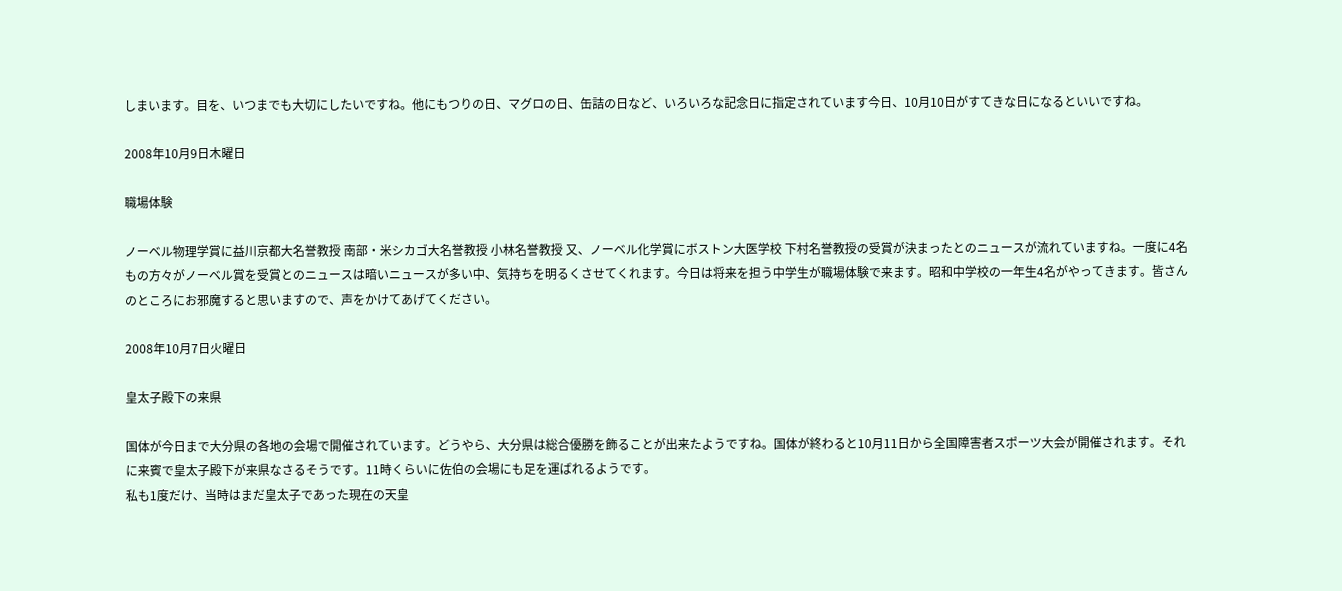しまいます。目を、いつまでも大切にしたいですね。他にもつりの日、マグロの日、缶詰の日など、いろいろな記念日に指定されています今日、10月10日がすてきな日になるといいですね。

2008年10月9日木曜日

職場体験

ノーベル物理学賞に益川京都大名誉教授 南部・米シカゴ大名誉教授 小林名誉教授 又、ノーベル化学賞にボストン大医学校 下村名誉教授の受賞が決まったとのニュースが流れていますね。一度に4名もの方々がノーベル賞を受賞とのニュースは暗いニュースが多い中、気持ちを明るくさせてくれます。今日は将来を担う中学生が職場体験で来ます。昭和中学校の一年生4名がやってきます。皆さんのところにお邪魔すると思いますので、声をかけてあげてください。

2008年10月7日火曜日

皇太子殿下の来県

国体が今日まで大分県の各地の会場で開催されています。どうやら、大分県は総合優勝を飾ることが出来たようですね。国体が終わると10月11日から全国障害者スポーツ大会が開催されます。それに来賓で皇太子殿下が来県なさるそうです。11時くらいに佐伯の会場にも足を運ばれるようです。
私も1度だけ、当時はまだ皇太子であった現在の天皇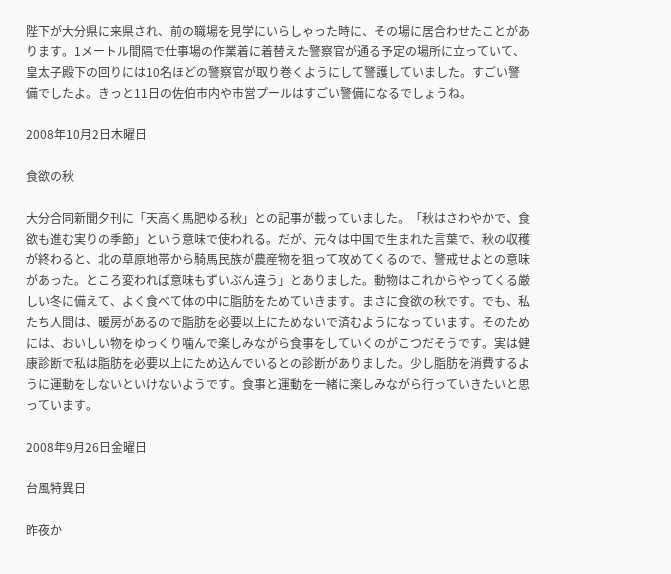陛下が大分県に来県され、前の職場を見学にいらしゃった時に、その場に居合わせたことがあります。1メートル間隔で仕事場の作業着に着替えた警察官が通る予定の場所に立っていて、皇太子殿下の回りには10名ほどの警察官が取り巻くようにして警護していました。すごい警備でしたよ。きっと11日の佐伯市内や市営プールはすごい警備になるでしょうね。

2008年10月2日木曜日

食欲の秋

大分合同新聞夕刊に「天高く馬肥ゆる秋」との記事が載っていました。「秋はさわやかで、食欲も進む実りの季節」という意味で使われる。だが、元々は中国で生まれた言葉で、秋の収穫が終わると、北の草原地帯から騎馬民族が農産物を狙って攻めてくるので、警戒せよとの意味があった。ところ変われば意味もずいぶん違う」とありました。動物はこれからやってくる厳しい冬に備えて、よく食べて体の中に脂肪をためていきます。まさに食欲の秋です。でも、私たち人間は、暖房があるので脂肪を必要以上にためないで済むようになっています。そのためには、おいしい物をゆっくり噛んで楽しみながら食事をしていくのがこつだそうです。実は健康診断で私は脂肪を必要以上にため込んでいるとの診断がありました。少し脂肪を消費するように運動をしないといけないようです。食事と運動を一緒に楽しみながら行っていきたいと思っています。

2008年9月26日金曜日

台風特異日

昨夜か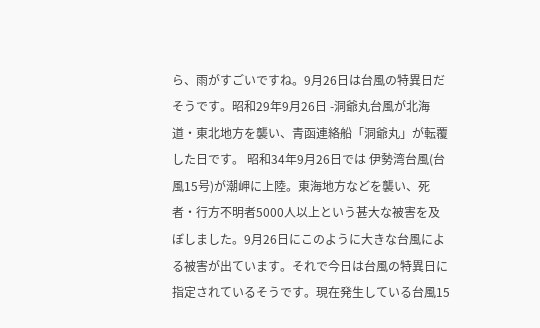ら、雨がすごいですね。9月26日は台風の特異日だそうです。昭和29年9月26日 -洞爺丸台風が北海道・東北地方を襲い、青函連絡船「洞爺丸」が転覆した日です。 昭和34年9月26日では 伊勢湾台風(台風15号)が潮岬に上陸。東海地方などを襲い、死者・行方不明者5000人以上という甚大な被害を及ぼしました。9月26日にこのように大きな台風による被害が出ています。それで今日は台風の特異日に指定されているそうです。現在発生している台風15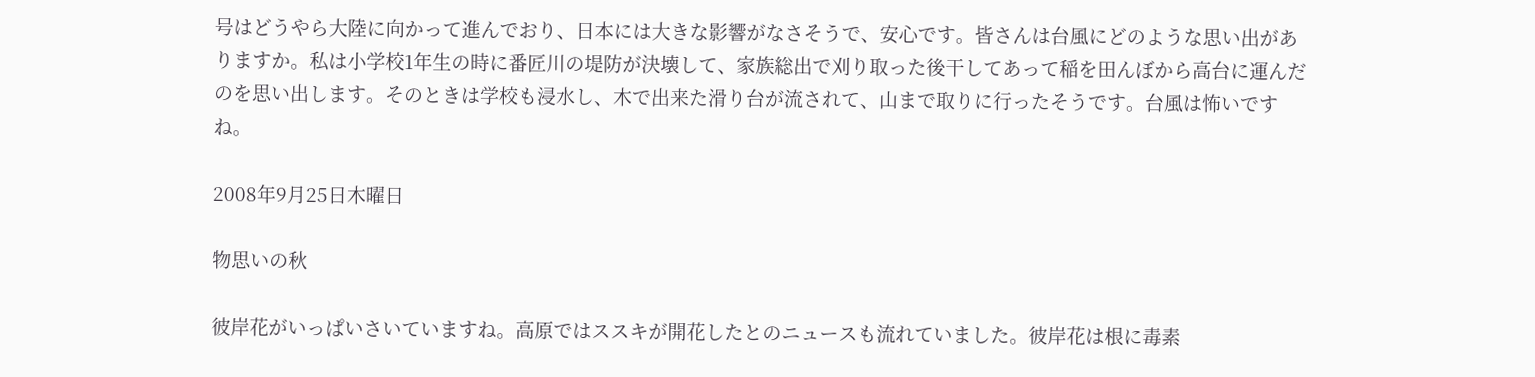号はどうやら大陸に向かって進んでおり、日本には大きな影響がなさそうで、安心です。皆さんは台風にどのような思い出がありますか。私は小学校1年生の時に番匠川の堤防が決壊して、家族総出で刈り取った後干してあって稲を田んぼから高台に運んだのを思い出します。そのときは学校も浸水し、木で出来た滑り台が流されて、山まで取りに行ったそうです。台風は怖いですね。

2008年9月25日木曜日

物思いの秋

彼岸花がいっぱいさいていますね。高原ではススキが開花したとのニュースも流れていました。彼岸花は根に毒素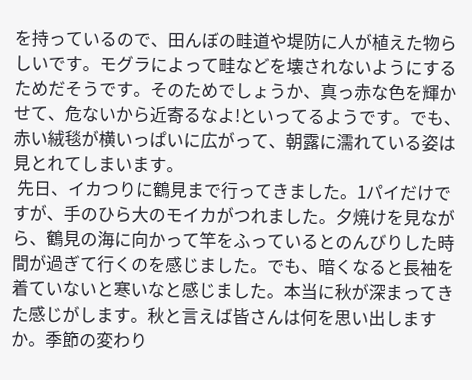を持っているので、田んぼの畦道や堤防に人が植えた物らしいです。モグラによって畦などを壊されないようにするためだそうです。そのためでしょうか、真っ赤な色を輝かせて、危ないから近寄るなよ!といってるようです。でも、赤い絨毯が横いっぱいに広がって、朝露に濡れている姿は見とれてしまいます。
 先日、イカつりに鶴見まで行ってきました。1パイだけですが、手のひら大のモイカがつれました。夕焼けを見ながら、鶴見の海に向かって竿をふっているとのんびりした時間が過ぎて行くのを感じました。でも、暗くなると長袖を着ていないと寒いなと感じました。本当に秋が深まってきた感じがします。秋と言えば皆さんは何を思い出しますか。季節の変わり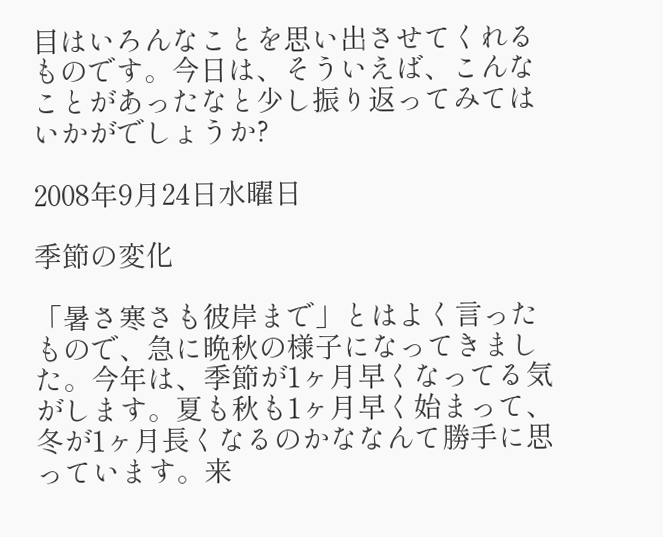目はいろんなことを思い出させてくれるものです。今日は、そういえば、こんなことがあったなと少し振り返ってみてはいかがでしょうか?

2008年9月24日水曜日

季節の変化

「暑さ寒さも彼岸まで」とはよく言ったもので、急に晩秋の様子になってきました。今年は、季節が1ヶ月早くなってる気がします。夏も秋も1ヶ月早く始まって、冬が1ヶ月長くなるのかななんて勝手に思っています。来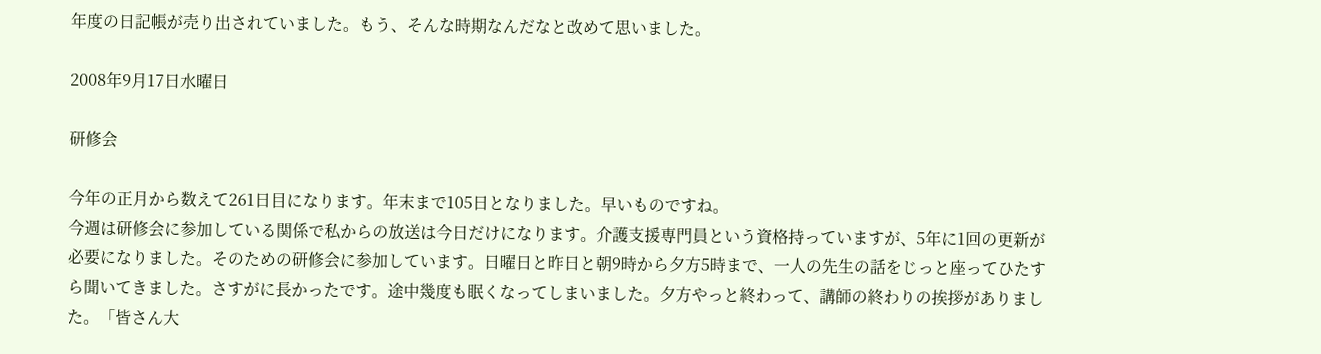年度の日記帳が売り出されていました。もう、そんな時期なんだなと改めて思いました。

2008年9月17日水曜日

研修会

今年の正月から数えて261日目になります。年末まで105日となりました。早いものですね。
今週は研修会に参加している関係で私からの放送は今日だけになります。介護支援専門員という資格持っていますが、5年に1回の更新が必要になりました。そのための研修会に参加しています。日曜日と昨日と朝9時から夕方5時まで、一人の先生の話をじっと座ってひたすら聞いてきました。さすがに長かったです。途中幾度も眠くなってしまいました。夕方やっと終わって、講師の終わりの挨拶がありました。「皆さん大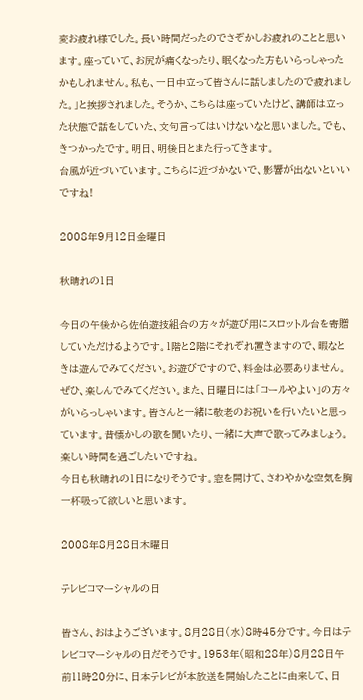変お疲れ様でした。長い時間だったのでさぞかしお疲れのことと思います。座っていて、お尻が痛くなったり、眠くなった方もいらっしゃったかもしれません。私も、一日中立って皆さんに話しましたので疲れました。」と挨拶されました。そうか、こちらは座っていたけど、講師は立った状態で話をしていた、文句言ってはいけないなと思いました。でも、きつかったです。明日、明後日とまた行ってきます。
台風が近づいています。こちらに近づかないで、影響が出ないといいですね!

2008年9月12日金曜日

秋晴れの1日

今日の午後から佐伯遊技組合の方々が遊び用にスロットル台を寄贈していただけるようです。1階と2階にそれぞれ置きますので、暇なときは遊んでみてください。お遊びですので、料金は必要ありません。ぜひ、楽しんでみてください。また、日曜日には「コールやよい」の方々がいらっしゃいます。皆さんと一緒に敬老のお祝いを行いたいと思っています。昔懐かしの歌を聞いたり、一緒に大声で歌ってみましょう。楽しい時間を過ごしたいですね。
今日も秋晴れの1日になりそうです。窓を開けて、さわやかな空気を胸一杯吸って欲しいと思います。

2008年8月28日木曜日

テレビコマーシャルの日

皆さん、おはようございます。8月28日(水)8時45分です。今日はテレビコマーシャルの日だそうです。1953年(昭和28年)8月28日午前11時20分に、日本テレビが本放送を開始したことに由来して、日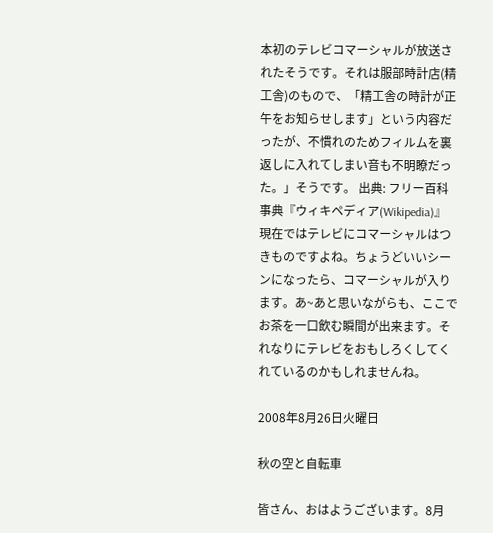本初のテレビコマーシャルが放送されたそうです。それは服部時計店(精工舎)のもので、「精工舎の時計が正午をお知らせします」という内容だったが、不慣れのためフィルムを裏返しに入れてしまい音も不明瞭だった。」そうです。 出典: フリー百科事典『ウィキペディア(Wikipedia)』
現在ではテレビにコマーシャルはつきものですよね。ちょうどいいシーンになったら、コマーシャルが入ります。あ~あと思いながらも、ここでお茶を一口飲む瞬間が出来ます。それなりにテレビをおもしろくしてくれているのかもしれませんね。

2008年8月26日火曜日

秋の空と自転車

皆さん、おはようございます。8月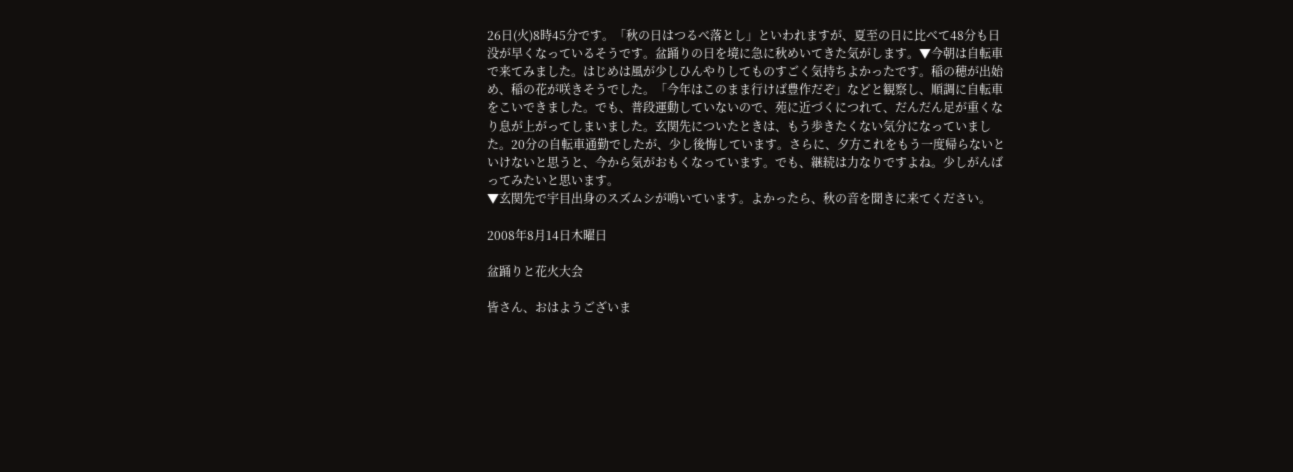26日(火)8時45分です。「秋の日はつるべ落とし」といわれますが、夏至の日に比べて48分も日没が早くなっているそうです。盆踊りの日を境に急に秋めいてきた気がします。▼今朝は自転車で来てみました。はじめは風が少しひんやりしてものすごく気持ちよかったです。稲の穂が出始め、稲の花が咲きそうでした。「今年はこのまま行けば豊作だぞ」などと観察し、順調に自転車をこいできました。でも、普段運動していないので、苑に近づくにつれて、だんだん足が重くなり息が上がってしまいました。玄関先についたときは、もう歩きたくない気分になっていました。20分の自転車通勤でしたが、少し後悔しています。さらに、夕方これをもう一度帰らないといけないと思うと、今から気がおもくなっています。でも、継続は力なりですよね。少しがんばってみたいと思います。
▼玄関先で宇目出身のスズムシが鳴いています。よかったら、秋の音を聞きに来てください。

2008年8月14日木曜日

盆踊りと花火大会

皆さん、おはようございま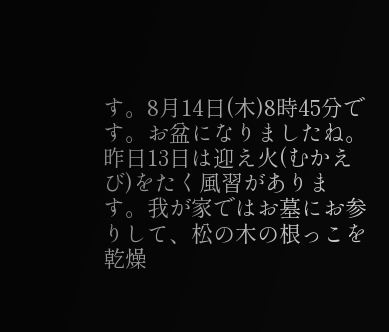す。8月14日(木)8時45分です。お盆になりましたね。昨日13日は迎え火(むかえび)をたく風習があります。我が家ではお墓にお参りして、松の木の根っこを乾燥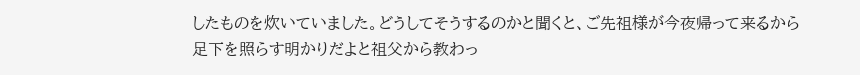したものを炊いていました。どうしてそうするのかと聞くと、ご先祖様が今夜帰って来るから足下を照らす明かりだよと祖父から教わっ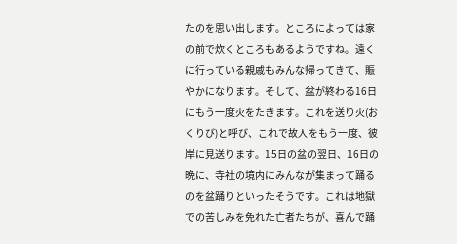たのを思い出します。ところによっては家の前で炊くところもあるようですね。遠くに行っている親戚もみんな帰ってきて、賑やかになります。そして、盆が終わる16日にもう一度火をたきます。これを送り火(おくりび)と呼び、これで故人をもう一度、彼岸に見送ります。15日の盆の翌日、16日の晩に、寺社の境内にみんなが集まって踊るのを盆踊りといったそうです。これは地獄での苦しみを免れた亡者たちが、喜んで踊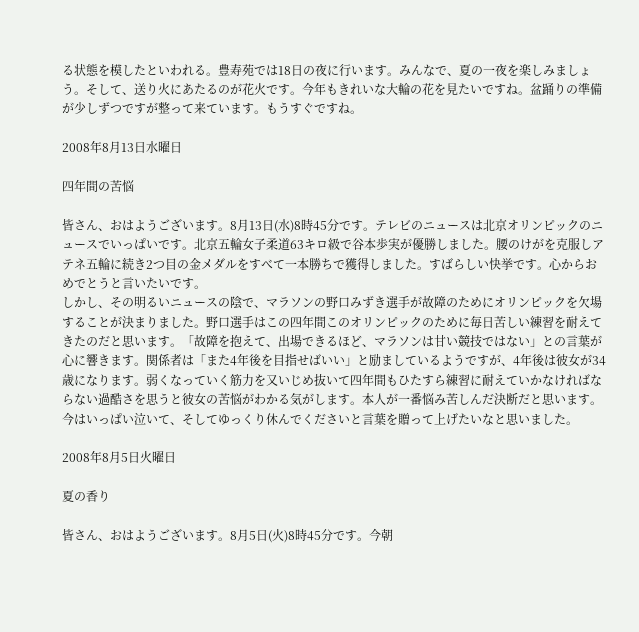る状態を模したといわれる。豊寿苑では18日の夜に行います。みんなで、夏の一夜を楽しみましょう。そして、送り火にあたるのが花火です。今年もきれいな大輪の花を見たいですね。盆踊りの準備が少しずつですが整って来ています。もうすぐですね。

2008年8月13日水曜日

四年間の苦悩

皆さん、おはようございます。8月13日(水)8時45分です。テレビのニュースは北京オリンピックのニュースでいっぱいです。北京五輪女子柔道63キロ級で谷本歩実が優勝しました。腰のけがを克服しアテネ五輪に続き2つ目の金メダルをすべて一本勝ちで獲得しました。すばらしい快挙です。心からおめでとうと言いたいです。
しかし、その明るいニュースの陰で、マラソンの野口みずき選手が故障のためにオリンピックを欠場することが決まりました。野口選手はこの四年間このオリンピックのために毎日苦しい練習を耐えてきたのだと思います。「故障を抱えて、出場できるほど、マラソンは甘い競技ではない」との言葉が心に響きます。関係者は「また4年後を目指せばいい」と励ましているようですが、4年後は彼女が34歳になります。弱くなっていく筋力を又いじめ抜いて四年間もひたすら練習に耐えていかなければならない過酷さを思うと彼女の苦悩がわかる気がします。本人が一番悩み苦しんだ決断だと思います。今はいっぱい泣いて、そしてゆっくり休んでくださいと言葉を贈って上げたいなと思いました。

2008年8月5日火曜日

夏の香り

皆さん、おはようございます。8月5日(火)8時45分です。今朝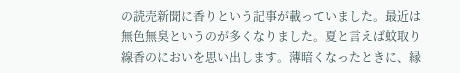の読売新聞に香りという記事が載っていました。最近は無色無臭というのが多くなりました。夏と言えば蚊取り線香のにおいを思い出します。薄暗くなったときに、縁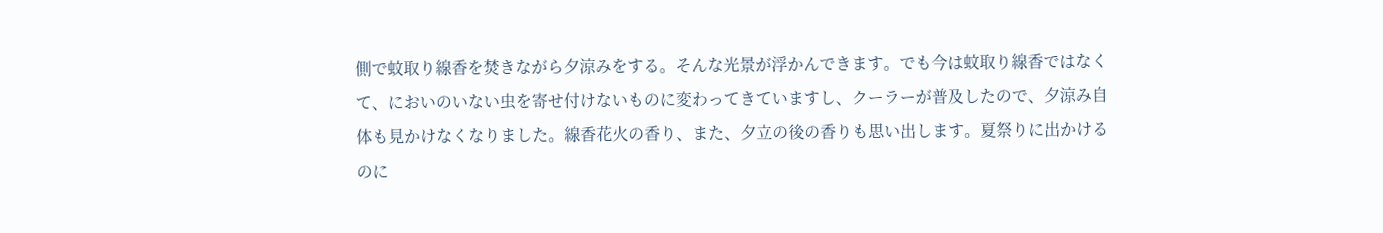側で蚊取り線香を焚きながら夕涼みをする。そんな光景が浮かんできます。でも今は蚊取り線香ではなくて、においのいない虫を寄せ付けないものに変わってきていますし、クーラーが普及したので、夕涼み自体も見かけなくなりました。線香花火の香り、また、夕立の後の香りも思い出します。夏祭りに出かけるのに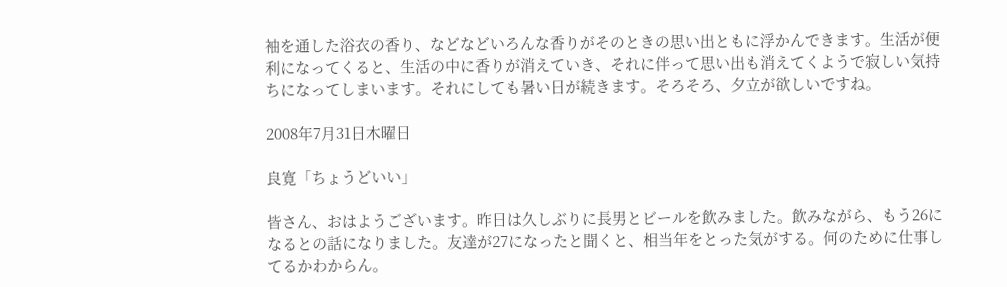袖を通した浴衣の香り、などなどいろんな香りがそのときの思い出ともに浮かんできます。生活が便利になってくると、生活の中に香りが消えていき、それに伴って思い出も消えてくようで寂しい気持ちになってしまいます。それにしても暑い日が続きます。そろそろ、夕立が欲しいですね。

2008年7月31日木曜日

良寛「ちょうどいい」

皆さん、おはようございます。昨日は久しぶりに長男とビールを飲みました。飲みながら、もう26になるとの話になりました。友達が27になったと聞くと、相当年をとった気がする。何のために仕事してるかわからん。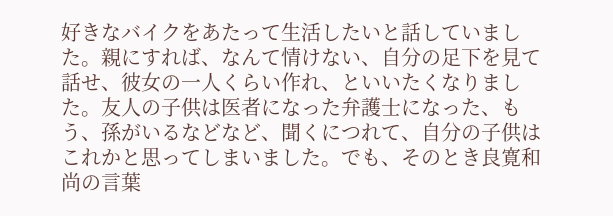好きなバイクをあたって生活したいと話していました。親にすれば、なんて情けない、自分の足下を見て話せ、彼女の一人くらい作れ、といいたくなりました。友人の子供は医者になった弁護士になった、もう、孫がいるなどなど、聞くにつれて、自分の子供はこれかと思ってしまいました。でも、そのとき良寛和尚の言葉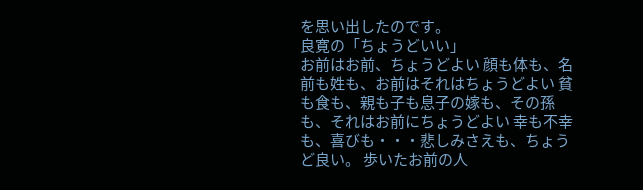を思い出したのです。
良寛の「ちょうどいい」
お前はお前、ちょうどよい 顔も体も、名前も姓も、お前はそれはちょうどよい 貧も食も、親も子も息子の嫁も、その孫も、それはお前にちょうどよい 幸も不幸も、喜びも・・・悲しみさえも、ちょうど良い。 歩いたお前の人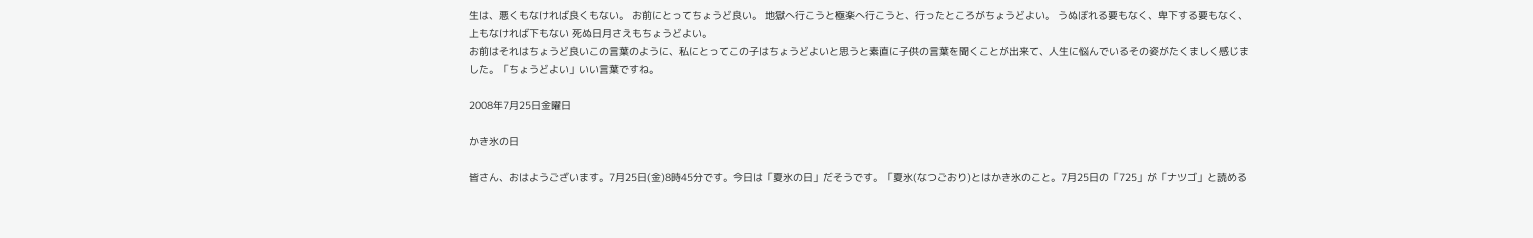生は、悪くもなければ良くもない。 お前にとってちょうど良い。 地獄へ行こうと極楽へ行こうと、行ったところがちょうどよい。 うぬぼれる要もなく、卑下する要もなく、上もなければ下もない 死ぬ日月さえもちょうどよい。
お前はそれはちょうど良いこの言葉のように、私にとってこの子はちょうどよいと思うと素直に子供の言葉を聞くことが出来て、人生に悩んでいるその姿がたくましく感じました。「ちょうどよい」いい言葉ですね。

2008年7月25日金曜日

かき氷の日

皆さん、おはようございます。7月25日(金)8時45分です。今日は「夏氷の日」だそうです。「夏氷(なつごおり)とはかき氷のこと。7月25日の「725」が「ナツゴ」と読める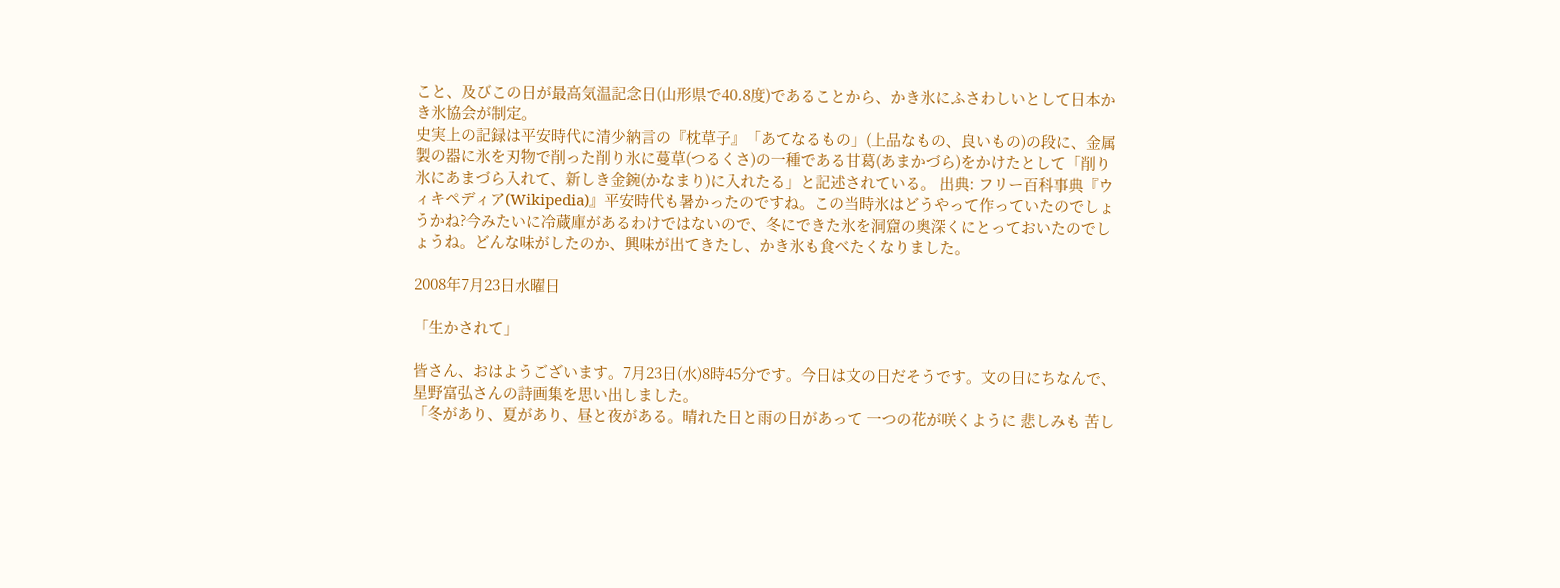こと、及びこの日が最高気温記念日(山形県で40.8度)であることから、かき氷にふさわしいとして日本かき氷協会が制定。
史実上の記録は平安時代に清少納言の『枕草子』「あてなるもの」(上品なもの、良いもの)の段に、金属製の器に氷を刃物で削った削り氷に蔓草(つるくさ)の一種である甘葛(あまかづら)をかけたとして「削り氷にあまづら入れて、新しき金鋺(かなまり)に入れたる」と記述されている。 出典: フリー百科事典『ウィキペディア(Wikipedia)』平安時代も暑かったのですね。この当時氷はどうやって作っていたのでしょうかね?今みたいに冷蔵庫があるわけではないので、冬にできた氷を洞窟の奥深くにとっておいたのでしょうね。どんな味がしたのか、興味が出てきたし、かき氷も食べたくなりました。

2008年7月23日水曜日

「生かされて」

皆さん、おはようございます。7月23日(水)8時45分です。今日は文の日だそうです。文の日にちなんで、星野富弘さんの詩画集を思い出しました。
「冬があり、夏があり、昼と夜がある。晴れた日と雨の日があって 一つの花が咲くように 悲しみも 苦し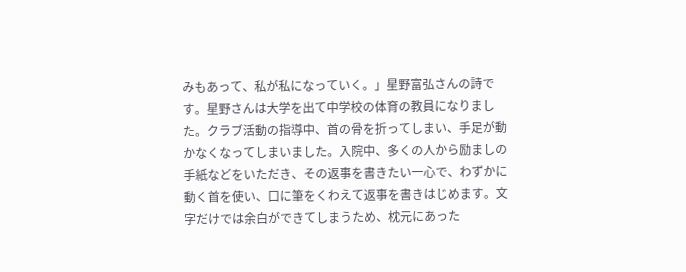みもあって、私が私になっていく。」星野富弘さんの詩です。星野さんは大学を出て中学校の体育の教員になりました。クラブ活動の指導中、首の骨を折ってしまい、手足が動かなくなってしまいました。入院中、多くの人から励ましの手紙などをいただき、その返事を書きたい一心で、わずかに動く首を使い、口に筆をくわえて返事を書きはじめます。文字だけでは余白ができてしまうため、枕元にあった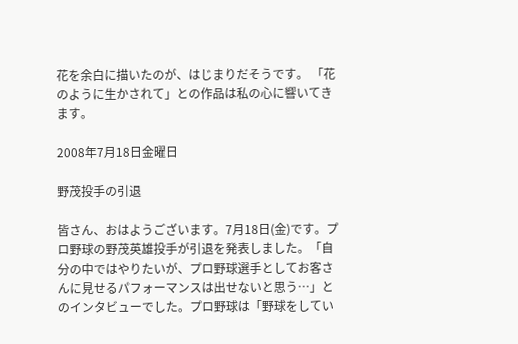花を余白に描いたのが、はじまりだそうです。 「花のように生かされて」との作品は私の心に響いてきます。

2008年7月18日金曜日

野茂投手の引退

皆さん、おはようございます。7月18日(金)です。プロ野球の野茂英雄投手が引退を発表しました。「自分の中ではやりたいが、プロ野球選手としてお客さんに見せるパフォーマンスは出せないと思う…」とのインタビューでした。プロ野球は「野球をしてい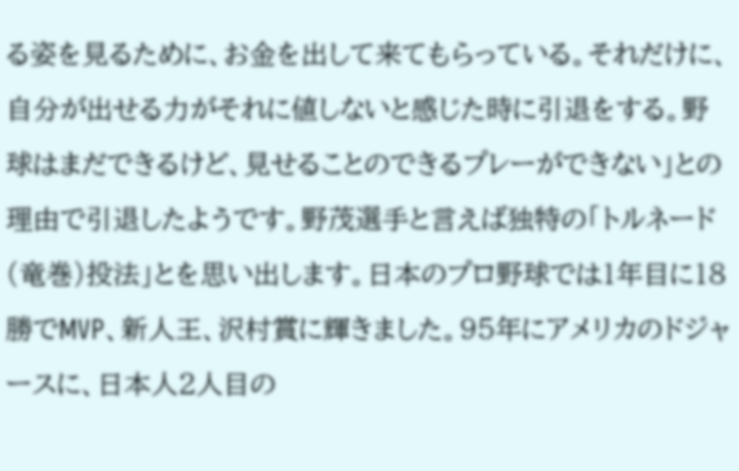る姿を見るために、お金を出して来てもらっている。それだけに、自分が出せる力がそれに値しないと感じた時に引退をする。野球はまだできるけど、見せることのできるプレーができない」との理由で引退したようです。野茂選手と言えば独特の「トルネード(竜巻)投法」とを思い出します。日本のプロ野球では1年目に18勝でMVP、新人王、沢村賞に輝きました。95年にアメリカのドジャースに、日本人2人目の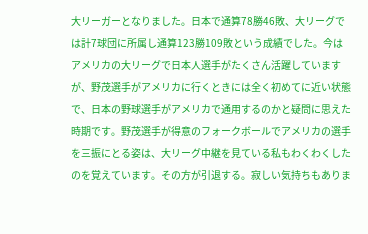大リーガーとなりました。日本で通算78勝46敗、大リーグでは計7球団に所属し通算123勝109敗という成績でした。今はアメリカの大リーグで日本人選手がたくさん活躍していますが、野茂選手がアメリカに行くときには全く初めてに近い状態で、日本の野球選手がアメリカで通用するのかと疑問に思えた時期です。野茂選手が得意のフォークボールでアメリカの選手を三振にとる姿は、大リーグ中継を見ている私もわくわくしたのを覚えています。その方が引退する。寂しい気持ちもありま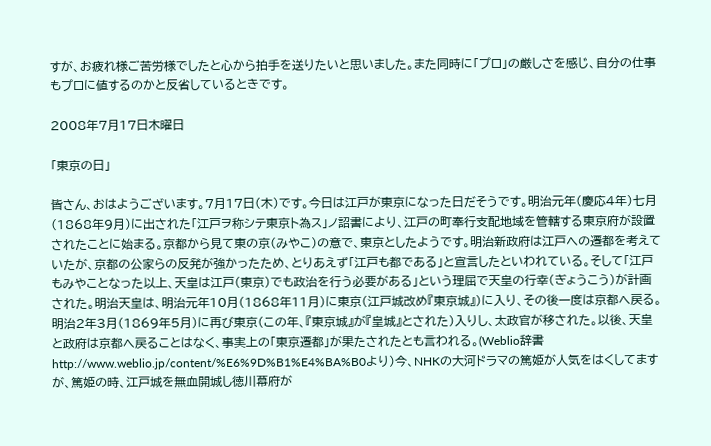すが、お疲れ様ご苦労様でしたと心から拍手を送りたいと思いました。また同時に「プロ」の厳しさを感じ、自分の仕事もプロに値するのかと反省しているときです。

2008年7月17日木曜日

「東京の日」

皆さん、おはようございます。7月17日(木)です。今日は江戸が東京になった日だそうです。明治元年(慶応4年)七月(1868年9月)に出された「江戸ヲ称シテ東京ト為ス」ノ詔書により、江戸の町奉行支配地域を管轄する東京府が設置されたことに始まる。京都から見て東の京(みやこ)の意で、東京としたようです。明治新政府は江戸への遷都を考えていたが、京都の公家らの反発が強かったため、とりあえず「江戸も都である」と宣言したといわれている。そして「江戸もみやことなった以上、天皇は江戸(東京)でも政治を行う必要がある」という理屈で天皇の行幸(ぎょうこう)が計画された。明治天皇は、明治元年10月(1868年11月)に東京(江戸城改め『東京城』)に入り、その後一度は京都へ戻る。明治2年3月(1869年5月)に再び東京(この年、『東京城』が『皇城』とされた)入りし、太政官が移された。以後、天皇と政府は京都へ戻ることはなく、事実上の「東京遷都」が果たされたとも言われる。(Weblio辞書http://www.weblio.jp/content/%E6%9D%B1%E4%BA%B0より)今、NHKの大河ドラマの篤姫が人気をはくしてますが、篤姫の時、江戸城を無血開城し徳川幕府が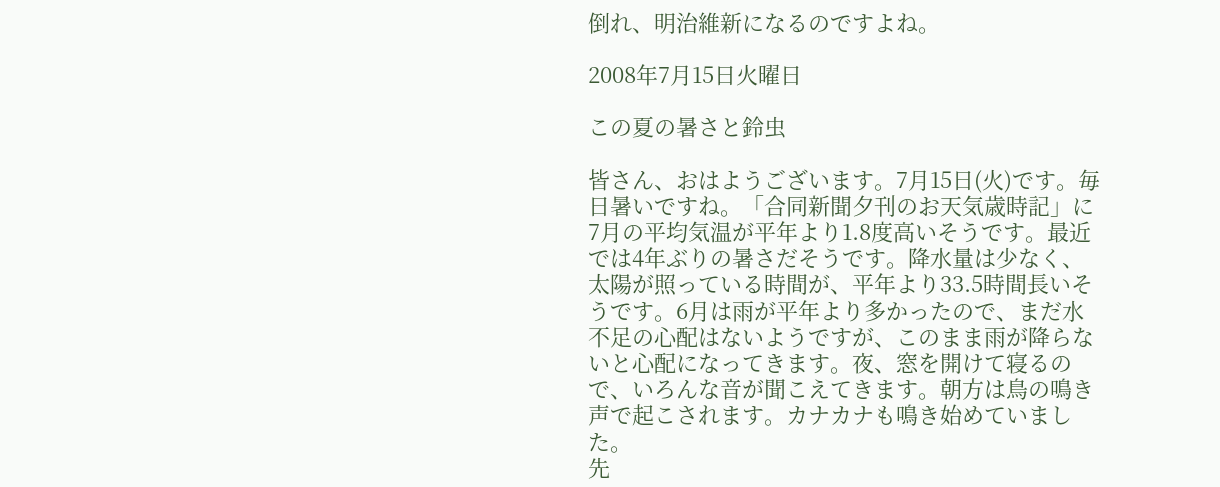倒れ、明治維新になるのですよね。

2008年7月15日火曜日

この夏の暑さと鈴虫

皆さん、おはようございます。7月15日(火)です。毎日暑いですね。「合同新聞夕刊のお天気歳時記」に7月の平均気温が平年より1.8度高いそうです。最近では4年ぶりの暑さだそうです。降水量は少なく、太陽が照っている時間が、平年より33.5時間長いそうです。6月は雨が平年より多かったので、まだ水不足の心配はないようですが、このまま雨が降らないと心配になってきます。夜、窓を開けて寝るので、いろんな音が聞こえてきます。朝方は鳥の鳴き声で起こされます。カナカナも鳴き始めていました。
先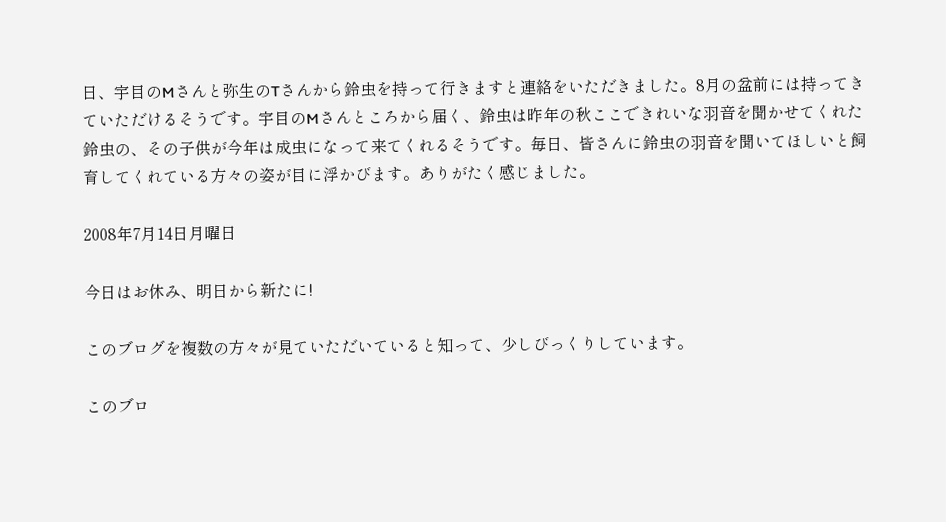日、宇目のMさんと弥生のTさんから鈴虫を持って行きますと連絡をいただきました。8月の盆前には持ってきていただけるそうです。宇目のMさんところから届く、鈴虫は昨年の秋ここできれいな羽音を聞かせてくれた鈴虫の、その子供が今年は成虫になって来てくれるそうです。毎日、皆さんに鈴虫の羽音を聞いてほしいと飼育してくれている方々の姿が目に浮かびます。ありがたく感じました。

2008年7月14日月曜日

今日はお休み、明日から新たに!

このブログを複数の方々が見ていただいていると知って、少しびっくりしています。

このブロ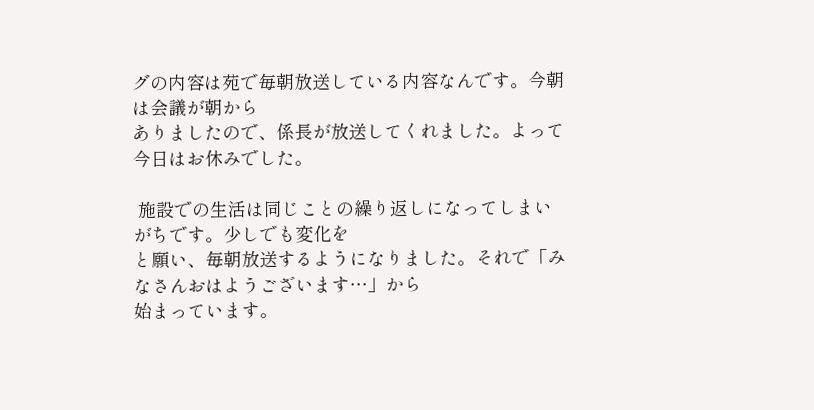グの内容は苑で毎朝放送している内容なんです。今朝は会議が朝から
ありましたので、係長が放送してくれました。よって今日はお休みでした。

 施設での生活は同じことの繰り返しになってしまいがちです。少しでも変化を
と願い、毎朝放送するようになりました。それで「みなさんおはようございます…」から
始まっています。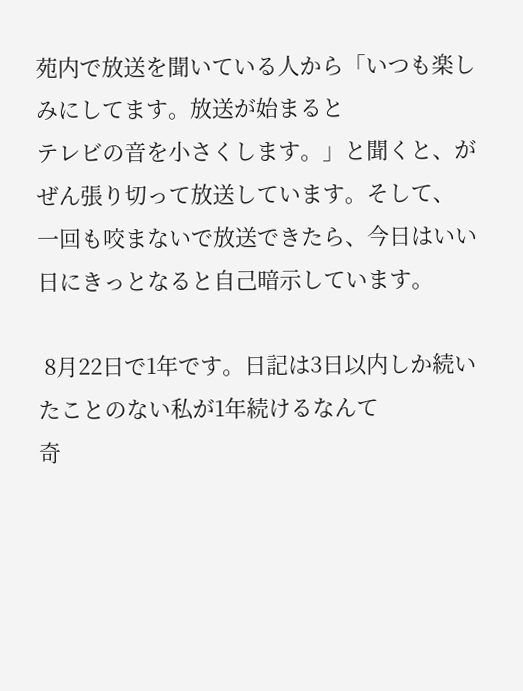苑内で放送を聞いている人から「いつも楽しみにしてます。放送が始まると
テレビの音を小さくします。」と聞くと、がぜん張り切って放送しています。そして、
一回も咬まないで放送できたら、今日はいい日にきっとなると自己暗示しています。

 8月22日で1年です。日記は3日以内しか続いたことのない私が1年続けるなんて
奇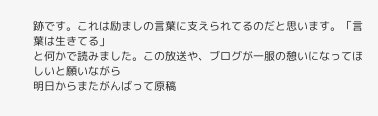跡です。これは励ましの言葉に支えられてるのだと思います。「言葉は生きてる」
と何かで読みました。この放送や、ブログが一服の憩いになってほしいと願いながら
明日からまたがんばって原稿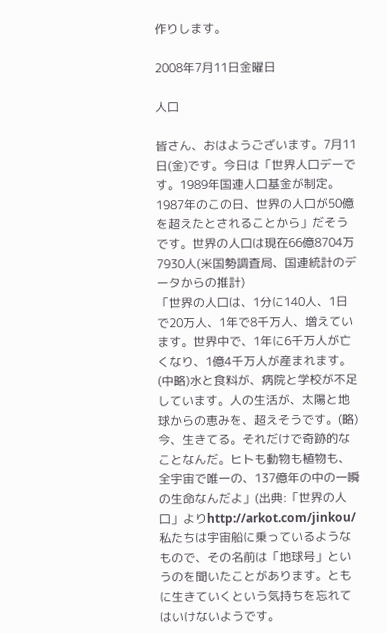作りします。

2008年7月11日金曜日

人口

皆さん、おはようございます。7月11日(金)です。今日は「世界人口デーです。1989年国連人口基金が制定。1987年のこの日、世界の人口が50億を超えたとされることから」だそうです。世界の人口は現在66億8704万7930人(米国勢調査局、国連統計のデータからの推計)
「世界の人口は、1分に140人、1日で20万人、1年で8千万人、増えています。世界中で、1年に6千万人が亡くなり、1億4千万人が産まれます。(中略)水と食料が、病院と学校が不足しています。人の生活が、太陽と地球からの恵みを、超えそうです。(略) 今、生きてる。それだけで奇跡的なことなんだ。ヒトも動物も植物も、全宇宙で唯一の、137億年の中の一瞬の生命なんだよ」(出典:「世界の人口」よりhttp://arkot.com/jinkou/
私たちは宇宙船に乗っているようなもので、その名前は「地球号」というのを聞いたことがあります。ともに生きていくという気持ちを忘れてはいけないようです。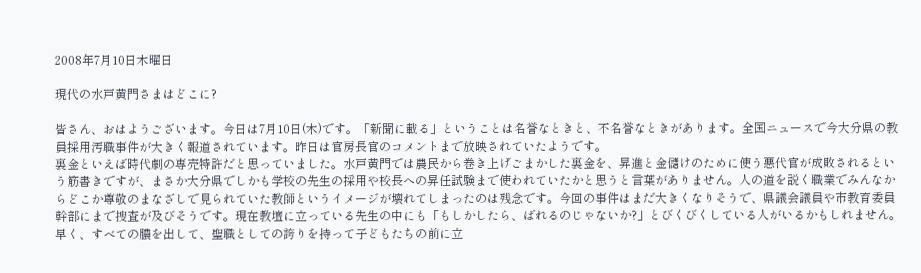2008年7月10日木曜日

現代の水戸黄門さまはどこに?

皆さん、おはようございます。今日は7月10日(木)です。「新聞に載る」ということは名誉なときと、不名誉なときがあります。全国ニュースで今大分県の教員採用汚職事件が大きく報道されています。昨日は官房長官のコメントまで放映されていたようです。
裏金といえば時代劇の専売特許だと思っていました。水戸黄門では農民から巻き上げごまかした裏金を、昇進と金儲けのために使う悪代官が成敗されるという筋書きですが、まさか大分県でしかも学校の先生の採用や校長への昇任試験まで使われていたかと思うと言葉がありません。人の道を説く職業でみんなからどこか尊敬のまなざしで見られていた教師というイメージが壊れてしまったのは残念です。今回の事件はまだ大きくなりそうで、県議会議員や市教育委員幹部にまで捜査が及びそうです。現在教壇に立っている先生の中にも「もしかしたら、ばれるのじゃないか?」とびくびくしている人がいるかもしれません。早く、すべての膿を出して、聖職としての誇りを持って子どもたちの前に立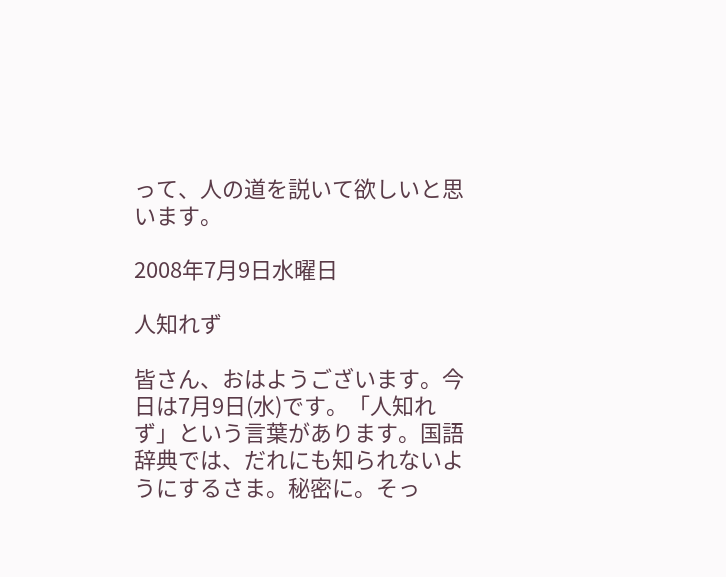って、人の道を説いて欲しいと思います。

2008年7月9日水曜日

人知れず

皆さん、おはようございます。今日は7月9日(水)です。「人知れず」という言葉があります。国語辞典では、だれにも知られないようにするさま。秘密に。そっ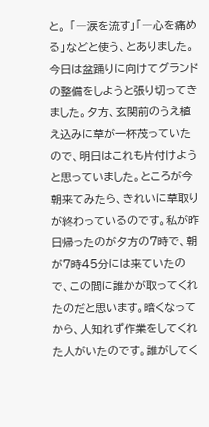と。 「―涙を流す」「―心を痛める」などと使う、とありました。今日は盆踊りに向けてグランドの整備をしようと張り切ってきました。夕方、玄関前のうえ植え込みに草が一杯茂っていたので、明日はこれも片付けようと思っていました。ところが今朝来てみたら、きれいに草取りが終わっているのです。私が昨日帰ったのが夕方の7時で、朝が7時45分には来ていたので、この間に誰かが取ってくれたのだと思います。暗くなってから、人知れず作業をしてくれた人がいたのです。誰がしてく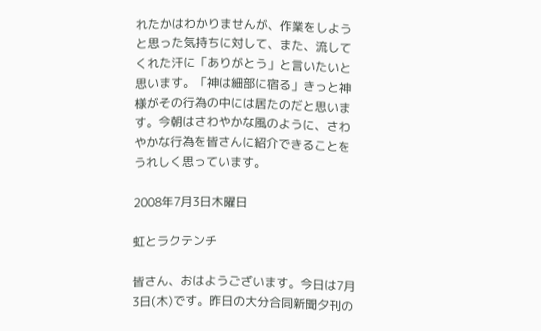れたかはわかりませんが、作業をしようと思った気持ちに対して、また、流してくれた汗に「ありがとう」と言いたいと思います。「神は細部に宿る」きっと神様がその行為の中には居たのだと思います。今朝はさわやかな風のように、さわやかな行為を皆さんに紹介できることをうれしく思っています。

2008年7月3日木曜日

虹とラクテンチ

皆さん、おはようございます。今日は7月3日(木)です。昨日の大分合同新聞夕刊の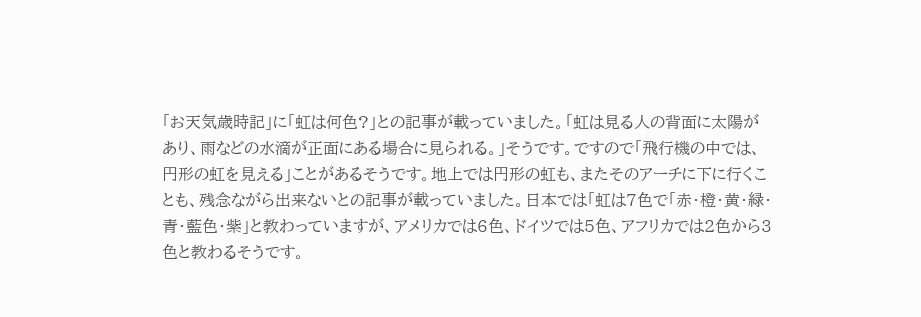「お天気歳時記」に「虹は何色?」との記事が載っていました。「虹は見る人の背面に太陽があり、雨などの水滴が正面にある場合に見られる。」そうです。ですので「飛行機の中では、円形の虹を見える」ことがあるそうです。地上では円形の虹も、またそのアーチに下に行くことも、残念ながら出来ないとの記事が載っていました。日本では「虹は7色で「赤・橙・黄・緑・青・藍色・紫」と教わっていますが、アメリカでは6色、ドイツでは5色、アフリカでは2色から3色と教わるそうです。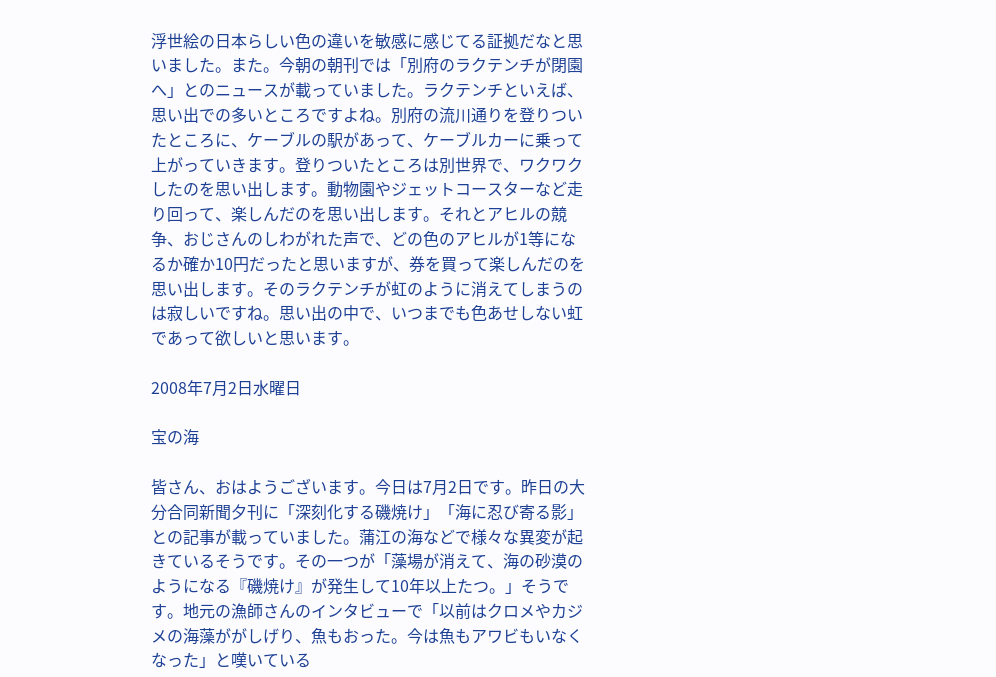浮世絵の日本らしい色の違いを敏感に感じてる証拠だなと思いました。また。今朝の朝刊では「別府のラクテンチが閉園へ」とのニュースが載っていました。ラクテンチといえば、思い出での多いところですよね。別府の流川通りを登りついたところに、ケーブルの駅があって、ケーブルカーに乗って上がっていきます。登りついたところは別世界で、ワクワクしたのを思い出します。動物園やジェットコースターなど走り回って、楽しんだのを思い出します。それとアヒルの競争、おじさんのしわがれた声で、どの色のアヒルが1等になるか確か10円だったと思いますが、券を買って楽しんだのを思い出します。そのラクテンチが虹のように消えてしまうのは寂しいですね。思い出の中で、いつまでも色あせしない虹であって欲しいと思います。

2008年7月2日水曜日

宝の海

皆さん、おはようございます。今日は7月2日です。昨日の大分合同新聞夕刊に「深刻化する磯焼け」「海に忍び寄る影」との記事が載っていました。蒲江の海などで様々な異変が起きているそうです。その一つが「藻場が消えて、海の砂漠のようになる『磯焼け』が発生して10年以上たつ。」そうです。地元の漁師さんのインタビューで「以前はクロメやカジメの海藻ががしげり、魚もおった。今は魚もアワビもいなくなった」と嘆いている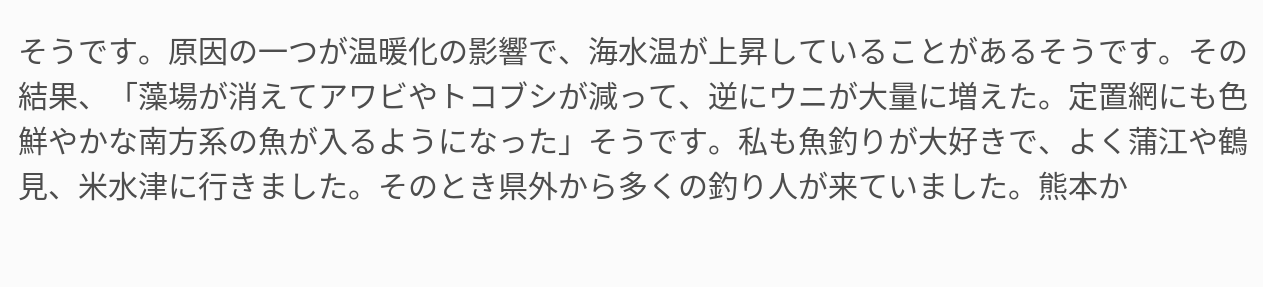そうです。原因の一つが温暖化の影響で、海水温が上昇していることがあるそうです。その結果、「藻場が消えてアワビやトコブシが減って、逆にウニが大量に増えた。定置網にも色鮮やかな南方系の魚が入るようになった」そうです。私も魚釣りが大好きで、よく蒲江や鶴見、米水津に行きました。そのとき県外から多くの釣り人が来ていました。熊本か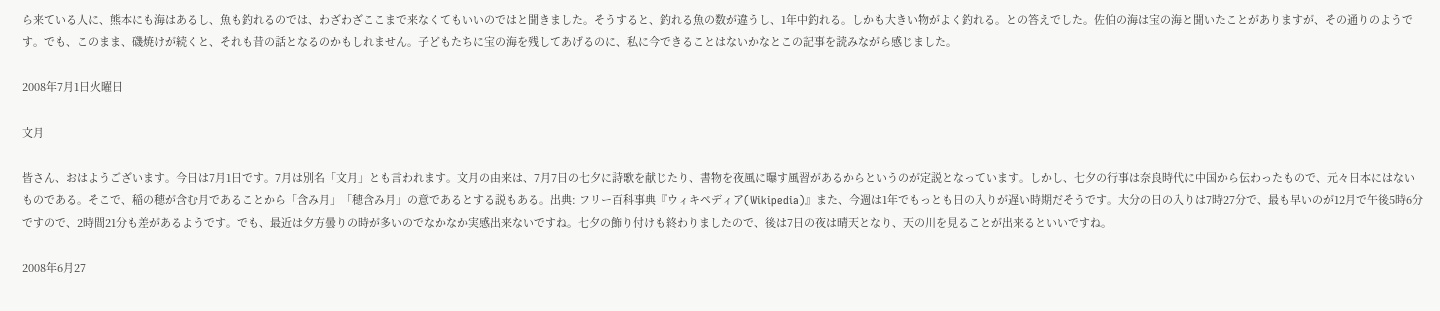ら来ている人に、熊本にも海はあるし、魚も釣れるのでは、わざわざここまで来なくてもいいのではと聞きました。そうすると、釣れる魚の数が違うし、1年中釣れる。しかも大きい物がよく釣れる。との答えでした。佐伯の海は宝の海と聞いたことがありますが、その通りのようです。でも、このまま、磯焼けが続くと、それも昔の話となるのかもしれません。子どもたちに宝の海を残してあげるのに、私に今できることはないかなとこの記事を読みながら感じました。

2008年7月1日火曜日

文月

皆さん、おはようございます。今日は7月1日です。7月は別名「文月」とも言われます。文月の由来は、7月7日の七夕に詩歌を献じたり、書物を夜風に曝す風習があるからというのが定説となっています。しかし、七夕の行事は奈良時代に中国から伝わったもので、元々日本にはないものである。そこで、稲の穂が含む月であることから「含み月」「穂含み月」の意であるとする説もある。出典: フリー百科事典『ウィキペディア(Wikipedia)』また、今週は1年でもっとも日の入りが遅い時期だそうです。大分の日の入りは7時27分で、最も早いのが12月で午後5時6分ですので、2時間21分も差があるようです。でも、最近は夕方曇りの時が多いのでなかなか実感出来ないですね。七夕の飾り付けも終わりましたので、後は7日の夜は晴天となり、天の川を見ることが出来るといいですね。

2008年6月27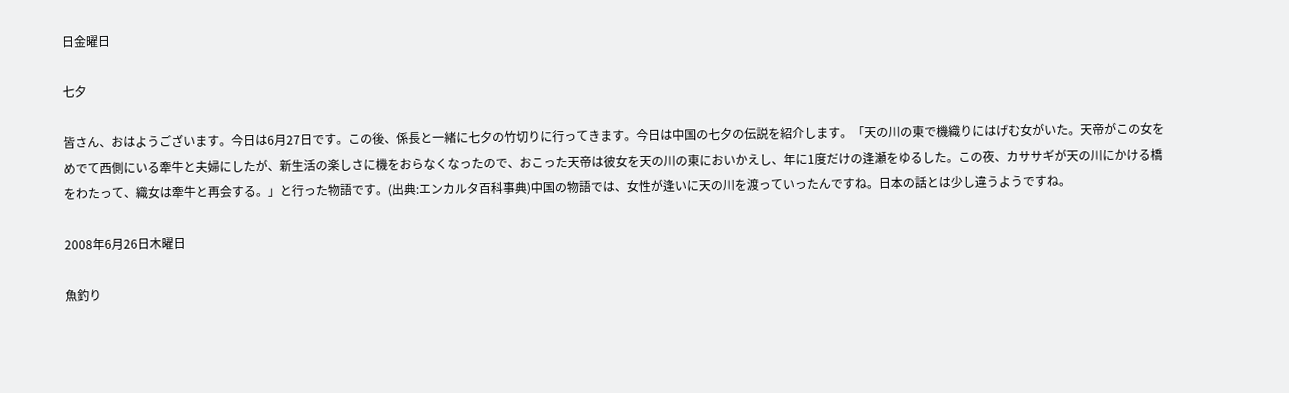日金曜日

七夕

皆さん、おはようございます。今日は6月27日です。この後、係長と一緒に七夕の竹切りに行ってきます。今日は中国の七夕の伝説を紹介します。「天の川の東で機織りにはげむ女がいた。天帝がこの女をめでて西側にいる牽牛と夫婦にしたが、新生活の楽しさに機をおらなくなったので、おこった天帝は彼女を天の川の東においかえし、年に1度だけの逢瀬をゆるした。この夜、カササギが天の川にかける橋をわたって、織女は牽牛と再会する。」と行った物語です。(出典:エンカルタ百科事典)中国の物語では、女性が逢いに天の川を渡っていったんですね。日本の話とは少し違うようですね。

2008年6月26日木曜日

魚釣り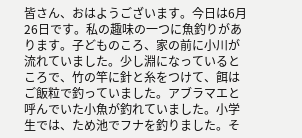皆さん、おはようございます。今日は6月26日です。私の趣味の一つに魚釣りがあります。子どものころ、家の前に小川が流れていました。少し淵になっているところで、竹の竿に針と糸をつけて、餌はご飯粒で釣っていました。アブラマエと呼んでいた小魚が釣れていました。小学生では、ため池でフナを釣りました。そ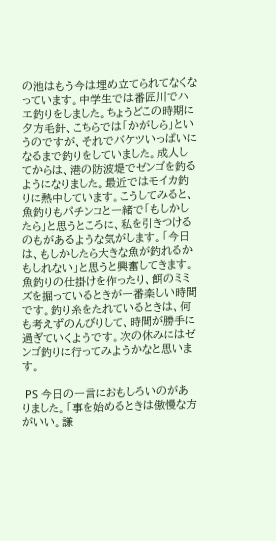の池はもう今は埋め立てられてなくなっています。中学生では番匠川でハエ釣りをしました。ちょうどこの時期に夕方毛針、こちらでは「かがしら」というのですが、それでバケツいっぱいになるまで釣りをしていました。成人してからは、港の防波堤でゼンゴを釣るようになりました。最近ではモイカ釣りに熱中しています。こうしてみると、魚釣りもパチンコと一緒で「もしかしたら」と思うところに、私を引きつけるのもがあるような気がします。「今日は、もしかしたら大きな魚が釣れるかもしれない」と思うと興奮してきます。魚釣りの仕掛けを作ったり、餌のミミズを掘っているときが一番楽しい時間です。釣り糸をたれているときは、何も考えずのんびりして、時間が勝手に過ぎていくようです。次の休みにはゼンゴ釣りに行ってみようかなと思います。

 PS 今日の一言におもしろいのがありました。「事を始めるときは傲慢な方がいい。謙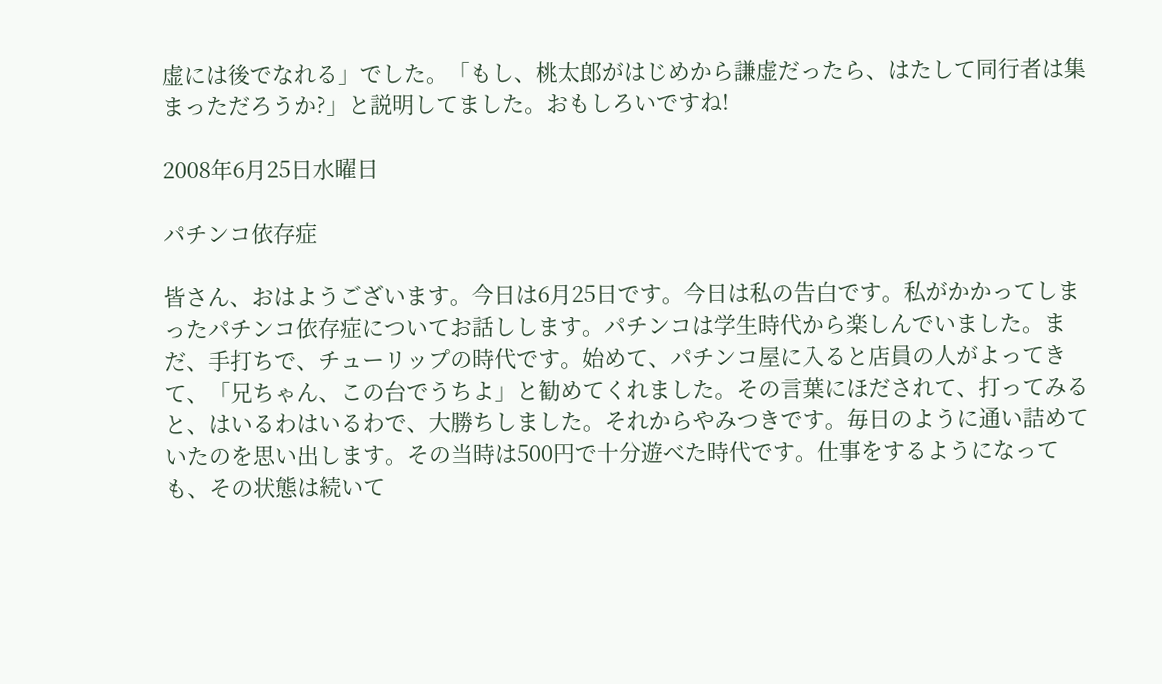虚には後でなれる」でした。「もし、桃太郎がはじめから謙虚だったら、はたして同行者は集まっただろうか?」と説明してました。おもしろいですね!

2008年6月25日水曜日

パチンコ依存症

皆さん、おはようございます。今日は6月25日です。今日は私の告白です。私がかかってしまったパチンコ依存症についてお話しします。パチンコは学生時代から楽しんでいました。まだ、手打ちで、チューリップの時代です。始めて、パチンコ屋に入ると店員の人がよってきて、「兄ちゃん、この台でうちよ」と勧めてくれました。その言葉にほだされて、打ってみると、はいるわはいるわで、大勝ちしました。それからやみつきです。毎日のように通い詰めていたのを思い出します。その当時は500円で十分遊べた時代です。仕事をするようになっても、その状態は続いて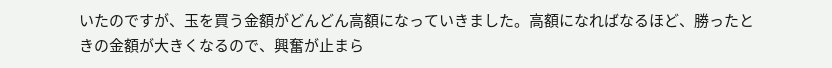いたのですが、玉を買う金額がどんどん高額になっていきました。高額になればなるほど、勝ったときの金額が大きくなるので、興奮が止まら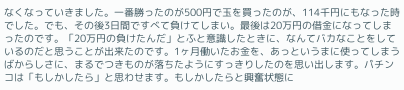なくなっていきました。一番勝ったのが500円で玉を買ったのが、114千円にもなった時でした。でも、その後3日間ですべて負けてしまい。最後は20万円の借金になってしまったのです。「20万円の負けたんだ」とふと意識したときに、なんてバカなことをしているのだと思うことが出来たのです。1ヶ月働いたお金を、あっというまに使ってしまうばからしさに、まるでつきものが落ちたようにすっきりしたのを思い出します。パチンコは「もしかしたら」と思わせます。もしかしたらと興奮状態に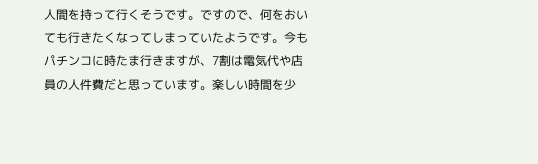人間を持って行くそうです。ですので、何をおいても行きたくなってしまっていたようです。今もパチンコに時たま行きますが、7割は電気代や店員の人件費だと思っています。楽しい時間を少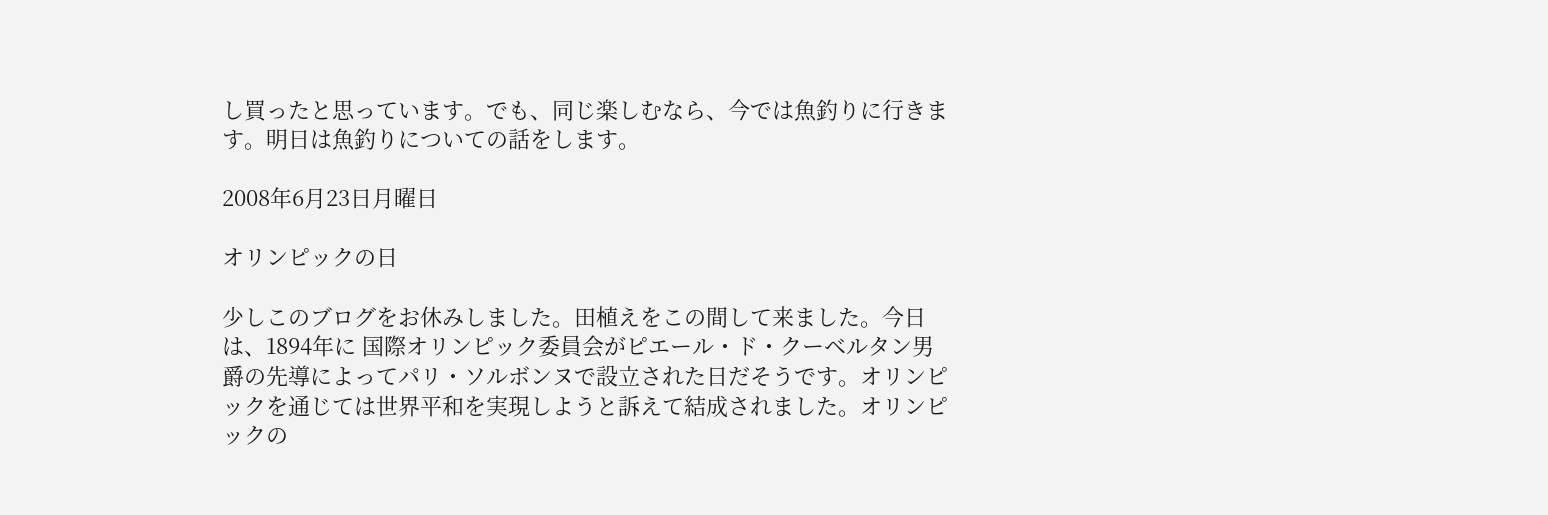し買ったと思っています。でも、同じ楽しむなら、今では魚釣りに行きます。明日は魚釣りについての話をします。

2008年6月23日月曜日

オリンピックの日

少しこのブログをお休みしました。田植えをこの間して来ました。今日は、1894年に 国際オリンピック委員会がピエール・ド・クーベルタン男爵の先導によってパリ・ソルボンヌで設立された日だそうです。オリンピックを通じては世界平和を実現しようと訴えて結成されました。オリンピックの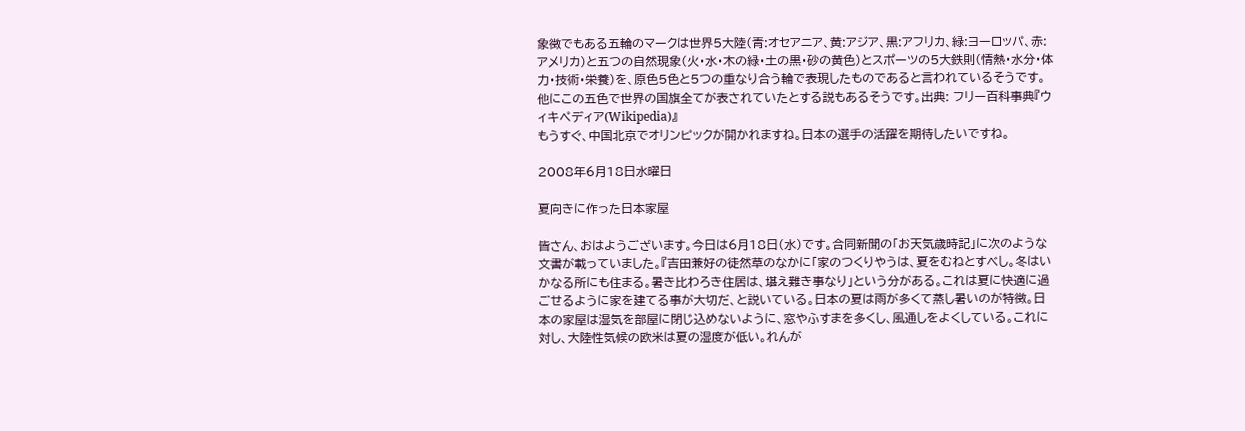象徴でもある五輪のマークは世界5大陸(青:オセアニア、黄:アジア、黒:アフリカ、緑:ヨーロッパ、赤:アメリカ)と五つの自然現象(火・水・木の緑・土の黒・砂の黄色)とスポーツの5大鉄則(情熱・水分・体力・技術・栄養)を、原色5色と5つの重なり合う輪で表現したものであると言われているそうです。他にこの五色で世界の国旗全てが表されていたとする説もあるそうです。出典: フリー百科事典『ウィキペディア(Wikipedia)』
もうすぐ、中国北京でオリンピックが開かれますね。日本の選手の活躍を期待したいですね。

2008年6月18日水曜日

夏向きに作った日本家屋

皆さん、おはようございます。今日は6月18日(水)です。合同新聞の「お天気歳時記」に次のような文書が載っていました。『吉田兼好の徒然草のなかに「家のつくりやうは、夏をむねとすべし。冬はいかなる所にも住まる。暑き比わろき住居は、堪え難き事なり」という分がある。これは夏に快適に過ごせるように家を建てる事が大切だ、と説いている。日本の夏は雨が多くて蒸し暑いのが特徴。日本の家屋は湿気を部屋に閉じ込めないように、窓やふすまを多くし、風通しをよくしている。これに対し、大陸性気候の欧米は夏の湿度が低い。れんが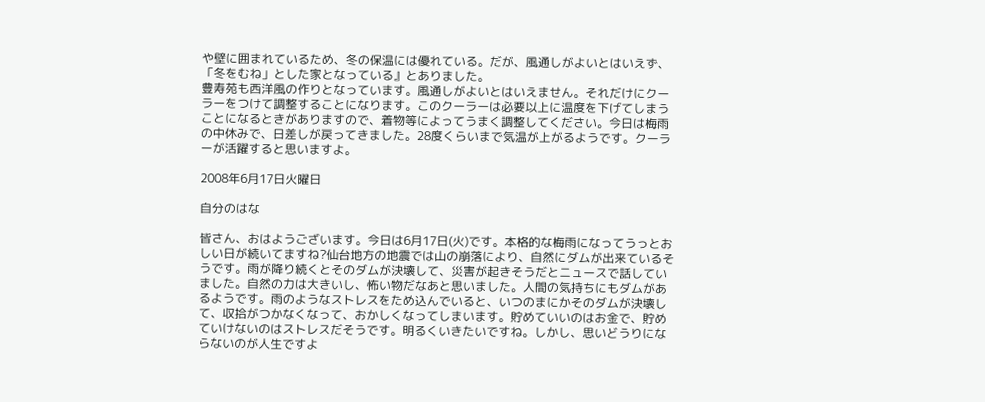や壁に囲まれているため、冬の保温には優れている。だが、風通しがよいとはいえず、「冬をむね」とした家となっている』とありました。
豊寿苑も西洋風の作りとなっています。風通しがよいとはいえません。それだけにクーラーをつけて調整することになります。このクーラーは必要以上に温度を下げてしまうことになるときがありますので、着物等によってうまく調整してください。今日は梅雨の中休みで、日差しが戻ってきました。28度くらいまで気温が上がるようです。クーラーが活躍すると思いますよ。

2008年6月17日火曜日

自分のはな

皆さん、おはようございます。今日は6月17日(火)です。本格的な梅雨になってうっとおしい日が続いてますね?仙台地方の地震では山の崩落により、自然にダムが出来ているそうです。雨が降り続くとそのダムが決壊して、災害が起きそうだとニュースで話していました。自然の力は大きいし、怖い物だなあと思いました。人間の気持ちにもダムがあるようです。雨のようなストレスをため込んでいると、いつのまにかそのダムが決壊して、収拾がつかなくなって、おかしくなってしまいます。貯めていいのはお金で、貯めていけないのはストレスだそうです。明るくいきたいですね。しかし、思いどうりにならないのが人生ですよ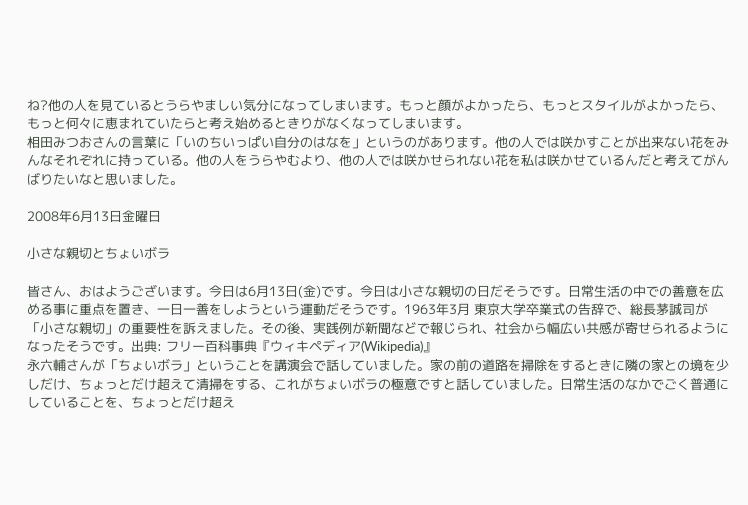ね?他の人を見ているとうらやましい気分になってしまいます。もっと顔がよかったら、もっとスタイルがよかったら、もっと何々に恵まれていたらと考え始めるときりがなくなってしまいます。
相田みつおさんの言葉に「いのちいっぱい自分のはなを」というのがあります。他の人では咲かすことが出来ない花をみんなそれぞれに持っている。他の人をうらやむより、他の人では咲かせられない花を私は咲かせているんだと考えてがんばりたいなと思いました。

2008年6月13日金曜日

小さな親切とちょいボラ

皆さん、おはようございます。今日は6月13日(金)です。今日は小さな親切の日だそうです。日常生活の中での善意を広める事に重点を置き、一日一善をしようという運動だそうです。1963年3月 東京大学卒業式の告辞で、総長茅誠司が「小さな親切」の重要性を訴えました。その後、実践例が新聞などで報じられ、社会から幅広い共感が寄せられるようになったそうです。出典: フリー百科事典『ウィキペディア(Wikipedia)』
永六輔さんが「ちょいボラ」ということを講演会で話していました。家の前の道路を掃除をするときに隣の家との境を少しだけ、ちょっとだけ超えて清掃をする、これがちょいボラの極意ですと話していました。日常生活のなかでごく普通にしていることを、ちょっとだけ超え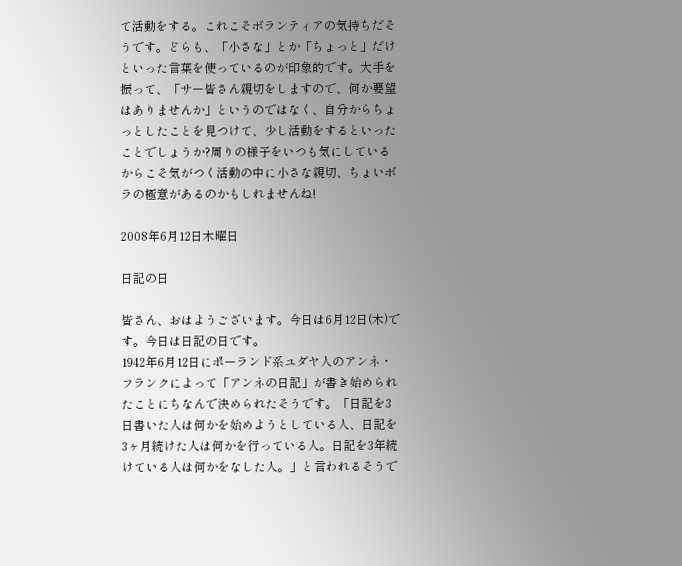て活動をする。これこそボランティアの気持ちだそうです。どらも、「小さな」とか「ちょっと」だけといった言葉を使っているのが印象的です。大手を振って、「サー皆さん親切をしますので、何か要望はありませんか」というのではなく、自分からちょっとしたことを見つけて、少し活動をするといったことでしょうか?周りの様子をいつも気にしているからこそ気がつく活動の中に小さな親切、ちょいボラの極意があるのかもしれませんね!

2008年6月12日木曜日

日記の日

皆さん、おはようございます。今日は6月12日(木)です。今日は日記の日です。
1942年6月12日にポーランド系ユダヤ人のアンネ・フランクによって「アンネの日記」が書き始められたことにちなんで決められたそうです。「日記を3日書いた人は何かを始めようとしている人、日記を3ヶ月続けた人は何かを行っている人。日記を3年続けている人は何かをなした人。」と言われるそうで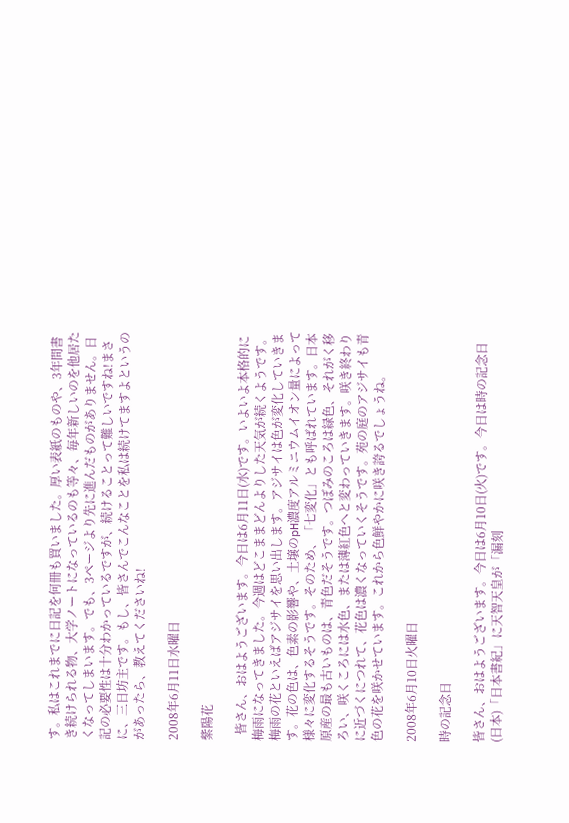す。私はこれまでに日記を何冊も買いました。厚い表紙のものや、3年間書き続けられる物、大学ノートになっているのも等々、毎年新しいのを他居たくなってしまいます。でも、3ページより先に進んだものがありません。日記の必要性は十分わかっているですが、続けることって難しいですね!まさに、三日坊主です。もし、皆さんでこんなことを私は続けてますよというのがあったら、教えてくださいね!

2008年6月11日水曜日

紫陽花

  皆さん、おはようございます。今日は6月11日(水)です。いよいよ本格的に梅雨になってきました。今週はどこままどんよりした天気が続くようです。梅雨の花といえばアジサイを思い出します。アジサイは色が変化していきます。花の色は、色素の影響や、土壌のpH濃度アルミニウムイオン量によって様々に変化するそうです。そのため、「七変化」とも呼ばれています。日本原産の最も古いものは、青色だそうです。つぼみのころは緑色、それがく移ろい、咲くころには水色、または薄紅色へと変わっていきます。咲き終わりに近づくにつれて、花色は濃くなっていくそうです。苑の庭のアジサイも青色の花を咲かせています。これから色鮮やかに咲き誇るでしょうね。

2008年6月10日火曜日

時の記念日

皆さん、おはようございます。今日は6月10日(火)です。今日は時の記念日(日本)「日本書紀」に天智天皇が「漏刻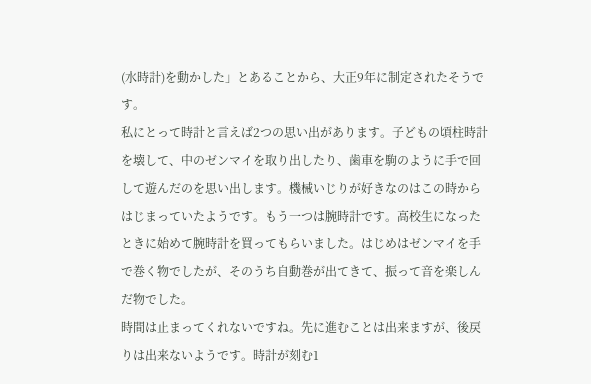(水時計)を動かした」とあることから、大正9年に制定されたそうです。
私にとって時計と言えば2つの思い出があります。子どもの頃柱時計を壊して、中のゼンマイを取り出したり、歯車を駒のように手で回して遊んだのを思い出します。機械いじりが好きなのはこの時からはじまっていたようです。もう一つは腕時計です。高校生になったときに始めて腕時計を買ってもらいました。はじめはゼンマイを手で巻く物でしたが、そのうち自動巻が出てきて、振って音を楽しんだ物でした。
時間は止まってくれないですね。先に進むことは出来ますが、後戻りは出来ないようです。時計が刻む1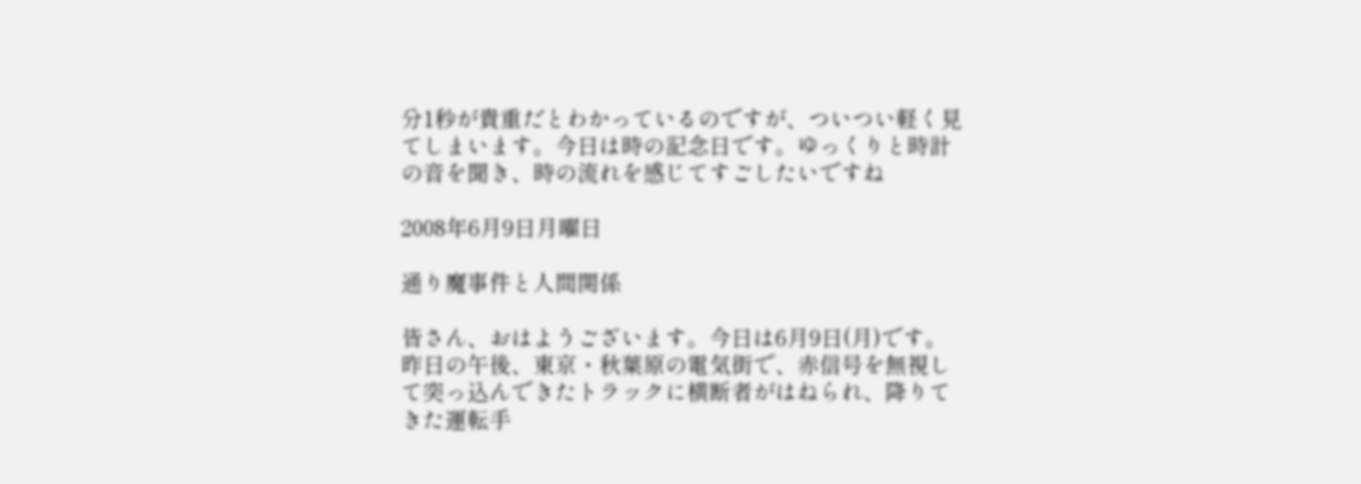分1秒が貴重だとわかっているのですが、ついつい軽く見てしまいます。今日は時の記念日です。ゆっくりと時計の音を聞き、時の流れを感じてすごしたいですね

2008年6月9日月曜日

通り魔事件と人間関係

皆さん、おはようございます。今日は6月9日(月)です。昨日の午後、東京・秋葉原の電気街で、赤信号を無視して突っ込んできたトラックに横断者がはねられ、降りてきた運転手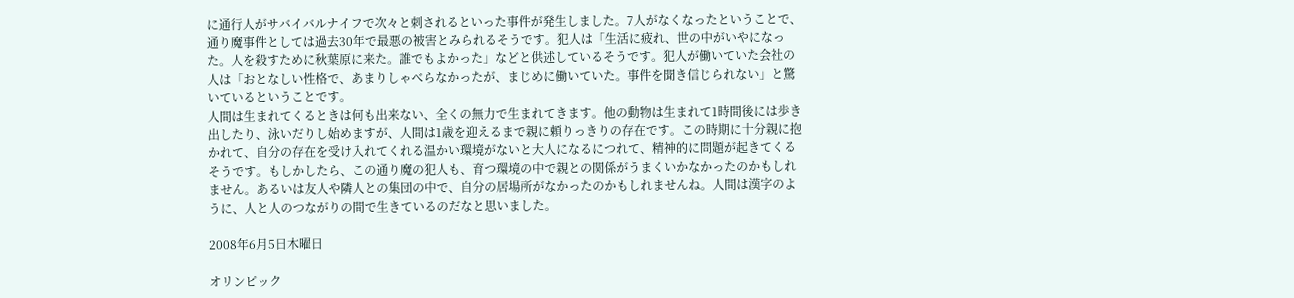に通行人がサバイバルナイフで次々と刺されるといった事件が発生しました。7人がなくなったということで、通り魔事件としては過去30年で最悪の被害とみられるそうです。犯人は「生活に疲れ、世の中がいやになった。人を殺すために秋葉原に来た。誰でもよかった」などと供述しているそうです。犯人が働いていた会社の人は「おとなしい性格で、あまりしゃべらなかったが、まじめに働いていた。事件を聞き信じられない」と驚いているということです。
人間は生まれてくるときは何も出来ない、全くの無力で生まれてきます。他の動物は生まれて1時間後には歩き出したり、泳いだりし始めますが、人間は1歳を迎えるまで親に頼りっきりの存在です。この時期に十分親に抱かれて、自分の存在を受け入れてくれる温かい環境がないと大人になるにつれて、精神的に問題が起きてくるそうです。もしかしたら、この通り魔の犯人も、育つ環境の中で親との関係がうまくいかなかったのかもしれません。あるいは友人や隣人との集団の中で、自分の居場所がなかったのかもしれませんね。人間は漢字のように、人と人のつながりの間で生きているのだなと思いました。

2008年6月5日木曜日

オリンピック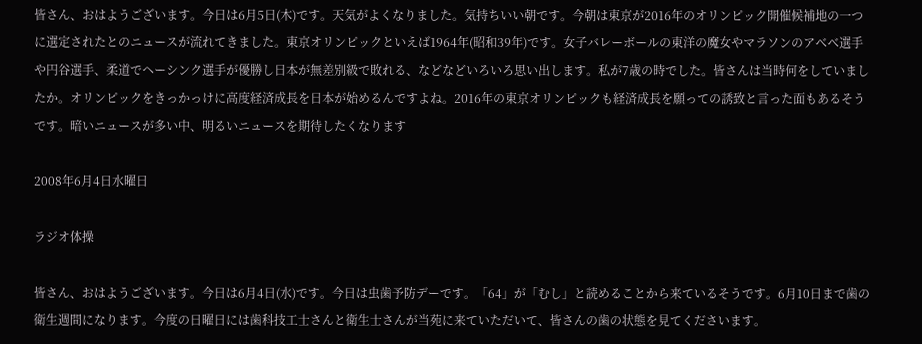皆さん、おはようございます。今日は6月5日(木)です。天気がよくなりました。気持ちいい朝です。今朝は東京が2016年のオリンピック開催候補地の一つに選定されたとのニュースが流れてきました。東京オリンピックといえば1964年(昭和39年)です。女子バレーボールの東洋の魔女やマラソンのアベベ選手や円谷選手、柔道でヘーシンク選手が優勝し日本が無差別級で敗れる、などなどいろいろ思い出します。私が7歳の時でした。皆さんは当時何をしていましたか。オリンピックをきっかっけに高度経済成長を日本が始めるんですよね。2016年の東京オリンピックも経済成長を願っての誘致と言った面もあるそうです。暗いニュースが多い中、明るいニュースを期待したくなります

2008年6月4日水曜日

ラジオ体操

皆さん、おはようございます。今日は6月4日(水)です。今日は虫歯予防デーです。「64」が「むし」と読めることから来ているそうです。6月10日まで歯の衛生週間になります。今度の日曜日には歯科技工士さんと衛生士さんが当苑に来ていただいて、皆さんの歯の状態を見てくださいます。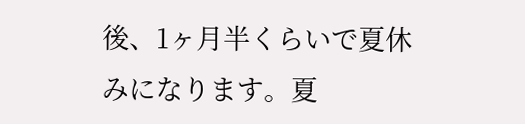後、1ヶ月半くらいで夏休みになります。夏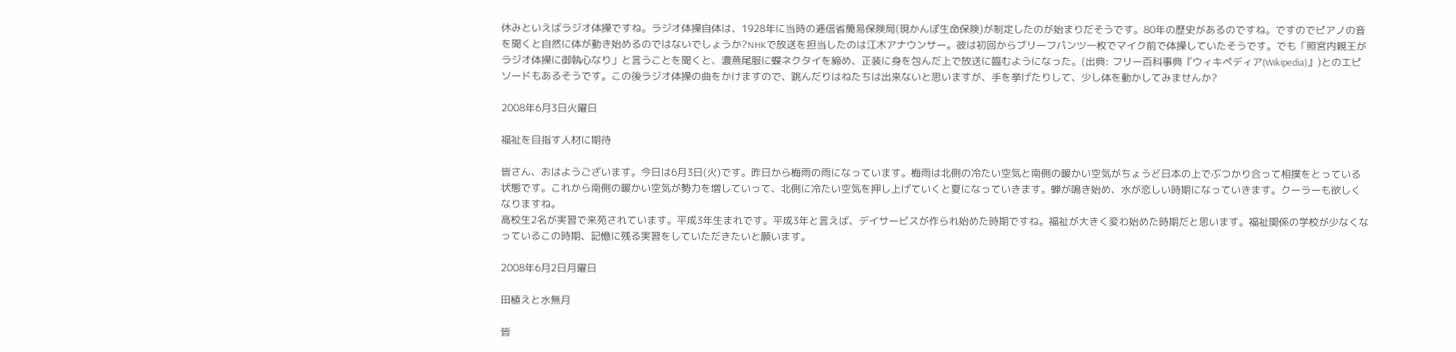休みといえばラジオ体操ですね。ラジオ体操自体は、1928年に当時の逓信省簡易保険局(現かんぽ生命保険)が制定したのが始まりだそうです。80年の歴史があるのですね。ですのでピアノの音を聞くと自然に体が動き始めるのではないでしょうか?NHKで放送を担当したのは江木アナウンサー。彼は初回からブリーフパンツ一枚でマイク前で体操していたそうです。でも「照宮内親王がラジオ体操に御執心なり」と言うことを聞くと、濃燕尾服に蝶ネクタイを締め、正装に身を包んだ上で放送に臨むようになった。(出典: フリー百科事典『ウィキペディア(Wikipedia)』)とのエピソードもあるそうです。この後ラジオ体操の曲をかけますので、跳んだりはねたちは出来ないと思いますが、手を挙げたりして、少し体を動かしてみませんか?

2008年6月3日火曜日

福祉を目指す人材に期待

皆さん、おはようございます。今日は6月3日(火)です。昨日から梅雨の雨になっています。梅雨は北側の冷たい空気と南側の暖かい空気がちょうど日本の上でぶつかり合って相撲をとっている状態です。これから南側の暖かい空気が勢力を増していって、北側に冷たい空気を押し上げていくと夏になっていきます。蝉が鳴き始め、水が恋しい時期になっていきます。クーラーも欲しくなりますね。
高校生2名が実習で来苑されています。平成3年生まれです。平成3年と言えば、デイサービスが作られ始めた時期ですね。福祉が大きく変わ始めた時期だと思います。福祉関係の学校が少なくなっているこの時期、記憶に残る実習をしていただきたいと願います。

2008年6月2日月曜日

田植えと水無月

皆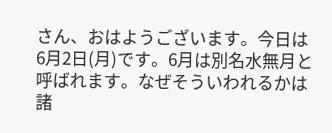さん、おはようございます。今日は6月2日(月)です。6月は別名水無月と呼ばれます。なぜそういわれるかは諸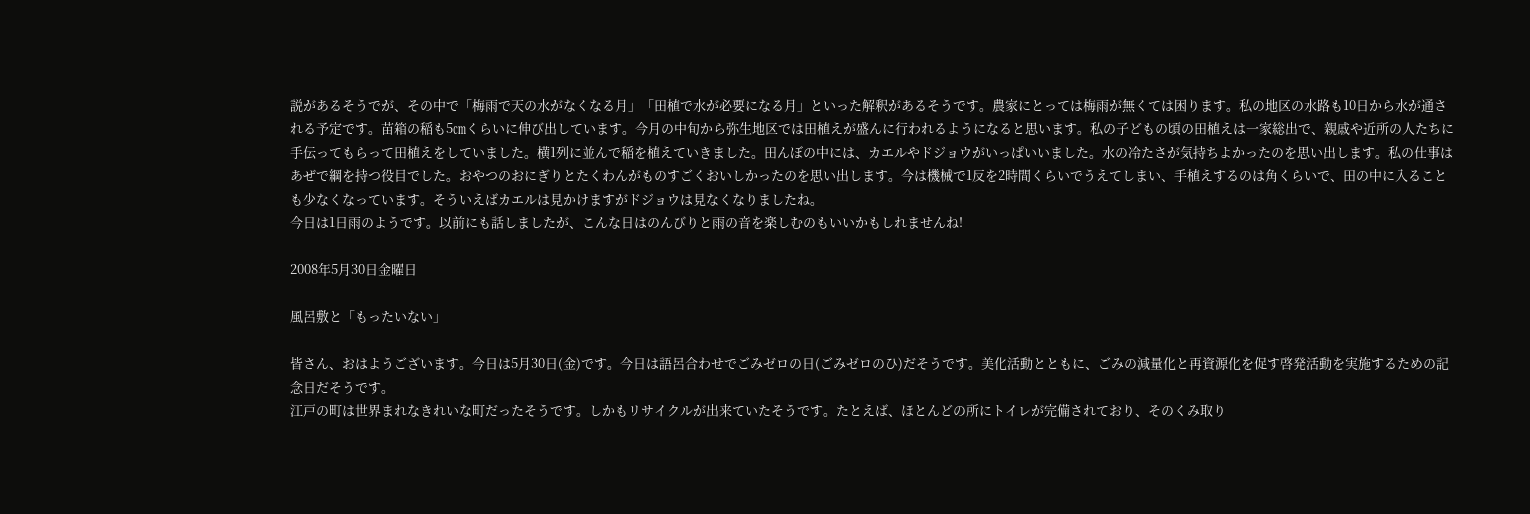説があるそうでが、その中で「梅雨で天の水がなくなる月」「田植で水が必要になる月」といった解釈があるそうです。農家にとっては梅雨が無くては困ります。私の地区の水路も10日から水が通される予定です。苗箱の稲も5㎝くらいに伸び出しています。今月の中旬から弥生地区では田植えが盛んに行われるようになると思います。私の子どもの頃の田植えは一家総出で、親戚や近所の人たちに手伝ってもらって田植えをしていました。横1列に並んで稲を植えていきました。田んぼの中には、カエルやドジョウがいっぱいいました。水の冷たさが気持ちよかったのを思い出します。私の仕事はあぜで綱を持つ役目でした。おやつのおにぎりとたくわんがものすごくおいしかったのを思い出します。今は機械で1反を2時間くらいでうえてしまい、手植えするのは角くらいで、田の中に入ることも少なくなっています。そういえばカエルは見かけますがドジョウは見なくなりましたね。
今日は1日雨のようです。以前にも話しましたが、こんな日はのんびりと雨の音を楽しむのもいいかもしれませんね!

2008年5月30日金曜日

風呂敷と「もったいない」

皆さん、おはようございます。今日は5月30日(金)です。今日は語呂合わせでごみゼロの日(ごみゼロのひ)だそうです。美化活動とともに、ごみの減量化と再資源化を促す啓発活動を実施するための記念日だそうです。
江戸の町は世界まれなきれいな町だったそうです。しかもリサイクルが出来ていたそうです。たとえば、ほとんどの所にトイレが完備されており、そのくみ取り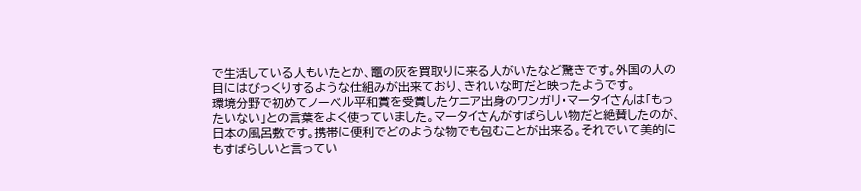で生活している人もいたとか、竈の灰を買取りに来る人がいたなど驚きです。外国の人の目にはびっくりするような仕組みが出来ており、きれいな町だと映ったようです。
環境分野で初めてノーベル平和賞を受賞したケニア出身のワンガリ・マータイさんは「もったいない」との言葉をよく使っていました。マータイさんがすばらしい物だと絶賛したのが、日本の風呂敷です。携帯に便利でどのような物でも包むことが出来る。それでいて美的にもすばらしいと言ってい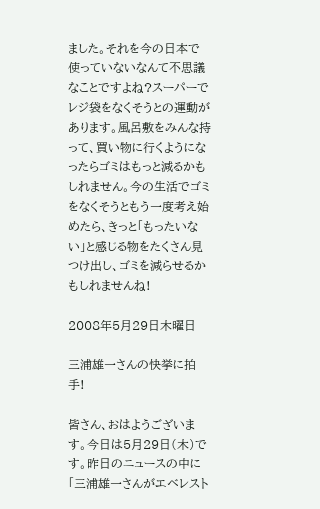ました。それを今の日本で使っていないなんて不思議なことですよね?スーパーでレジ袋をなくそうとの運動があります。風呂敷をみんな持って、買い物に行くようになったらゴミはもっと減るかもしれません。今の生活でゴミをなくそうともう一度考え始めたら、きっと「もったいない」と感じる物をたくさん見つけ出し、ゴミを減らせるかもしれませんね!

2008年5月29日木曜日

三浦雄一さんの快挙に拍手!

皆さん、おはようございます。今日は5月29日(木)です。昨日のニュースの中に「三浦雄一さんがエベレスト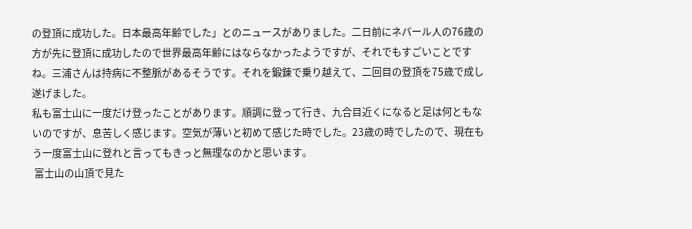の登頂に成功した。日本最高年齢でした」とのニュースがありました。二日前にネパール人の76歳の方が先に登頂に成功したので世界最高年齢にはならなかったようですが、それでもすごいことですね。三浦さんは持病に不整脈があるそうです。それを鍛錬で乗り越えて、二回目の登頂を75歳で成し遂げました。
私も富士山に一度だけ登ったことがあります。順調に登って行き、九合目近くになると足は何ともないのですが、息苦しく感じます。空気が薄いと初めて感じた時でした。23歳の時でしたので、現在もう一度富士山に登れと言ってもきっと無理なのかと思います。
 富士山の山頂で見た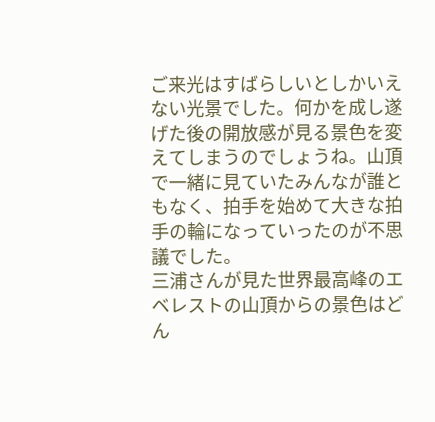ご来光はすばらしいとしかいえない光景でした。何かを成し遂げた後の開放感が見る景色を変えてしまうのでしょうね。山頂で一緒に見ていたみんなが誰ともなく、拍手を始めて大きな拍手の輪になっていったのが不思議でした。
三浦さんが見た世界最高峰のエベレストの山頂からの景色はどん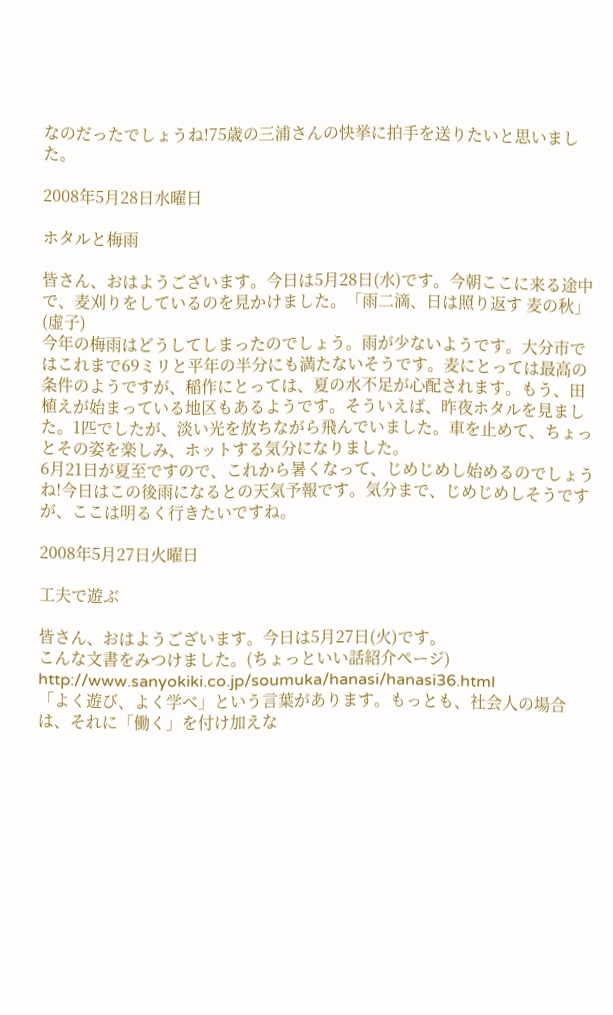なのだったでしょうね!75歳の三浦さんの快挙に拍手を送りたいと思いました。

2008年5月28日水曜日

ホタルと梅雨

皆さん、おはようございます。今日は5月28日(水)です。今朝ここに来る途中で、麦刈りをしているのを見かけました。「雨二滴、日は照り返す 麦の秋」(虚子)
今年の梅雨はどうしてしまったのでしょう。雨が少ないようです。大分市ではこれまで69ミリと平年の半分にも満たないそうです。麦にとっては最高の条件のようですが、稲作にとっては、夏の水不足が心配されます。もう、田植えが始まっている地区もあるようです。そういえば、昨夜ホタルを見ました。1匹でしたが、淡い光を放ちながら飛んでいました。車を止めて、ちょっとその姿を楽しみ、ホットする気分になりました。
6月21日が夏至ですので、これから暑くなって、じめじめし始めるのでしょうね!今日はこの後雨になるとの天気予報です。気分まで、じめじめしそうですが、ここは明るく行きたいですね。

2008年5月27日火曜日

工夫で遊ぶ

皆さん、おはようございます。今日は5月27日(火)です。
こんな文書をみつけました。(ちょっといい話紹介ページ) http://www.sanyokiki.co.jp/soumuka/hanasi/hanasi36.html
「よく遊び、よく学べ」という言葉があります。もっとも、社会人の場合は、それに「働く」を付け加えな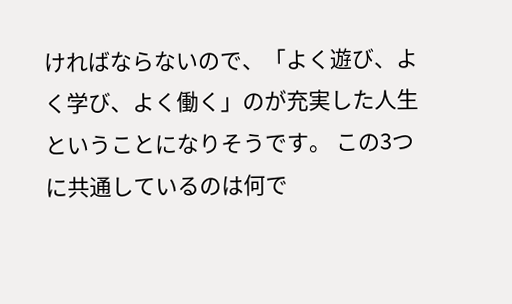ければならないので、「よく遊び、よく学び、よく働く」のが充実した人生ということになりそうです。 この3つに共通しているのは何で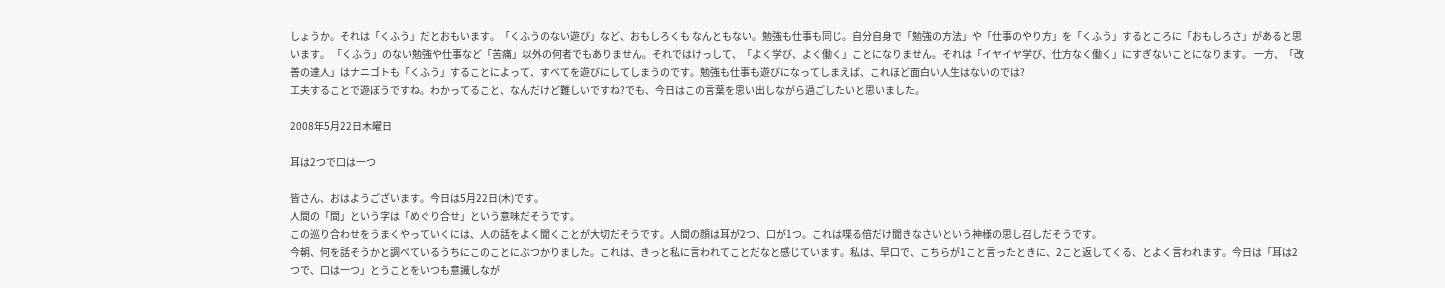しょうか。それは「くふう」だとおもいます。「くふうのない遊び」など、おもしろくも なんともない。勉強も仕事も同じ。自分自身で「勉強の方法」や「仕事のやり方」を「くふう」するところに「おもしろさ」があると思います。 「くふう」のない勉強や仕事など「苦痛」以外の何者でもありません。それではけっして、「よく学び、よく働く」ことになりません。それは「イヤイヤ学び、仕方なく働く」にすぎないことになります。 一方、「改善の達人」はナニゴトも「くふう」することによって、すべてを遊びにしてしまうのです。勉強も仕事も遊びになってしまえば、これほど面白い人生はないのでは?
工夫することで遊ぼうですね。わかってること、なんだけど難しいですね?でも、今日はこの言葉を思い出しながら過ごしたいと思いました。

2008年5月22日木曜日

耳は2つで口は一つ

皆さん、おはようございます。今日は5月22日(木)です。
人間の「間」という字は「めぐり合せ」という意味だそうです。
この巡り合わせをうまくやっていくには、人の話をよく聞くことが大切だそうです。人間の顔は耳が2つ、口が1つ。これは喋る倍だけ聞きなさいという神様の思し召しだそうです。
今朝、何を話そうかと調べているうちにこのことにぶつかりました。これは、きっと私に言われてことだなと感じています。私は、早口で、こちらが1こと言ったときに、2こと返してくる、とよく言われます。今日は「耳は2つで、口は一つ」とうことをいつも意識しなが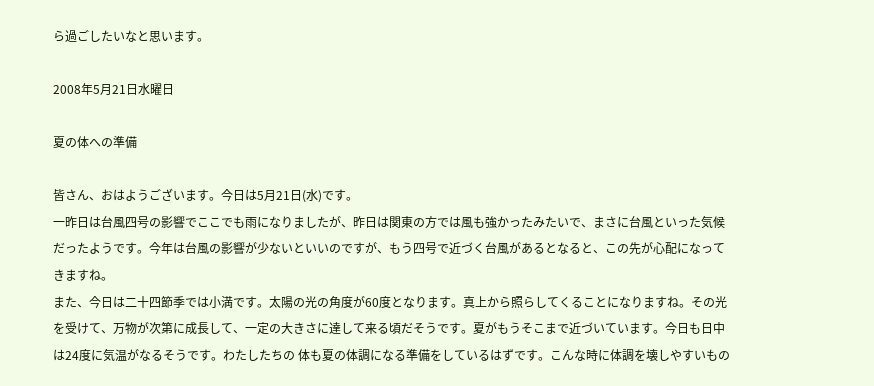ら過ごしたいなと思います。

2008年5月21日水曜日

夏の体への準備

皆さん、おはようございます。今日は5月21日(水)です。
一昨日は台風四号の影響でここでも雨になりましたが、昨日は関東の方では風も強かったみたいで、まさに台風といった気候だったようです。今年は台風の影響が少ないといいのですが、もう四号で近づく台風があるとなると、この先が心配になってきますね。
また、今日は二十四節季では小満です。太陽の光の角度が60度となります。真上から照らしてくることになりますね。その光を受けて、万物が次第に成長して、一定の大きさに達して来る頃だそうです。夏がもうそこまで近づいています。今日も日中は24度に気温がなるそうです。わたしたちの 体も夏の体調になる準備をしているはずです。こんな時に体調を壊しやすいもの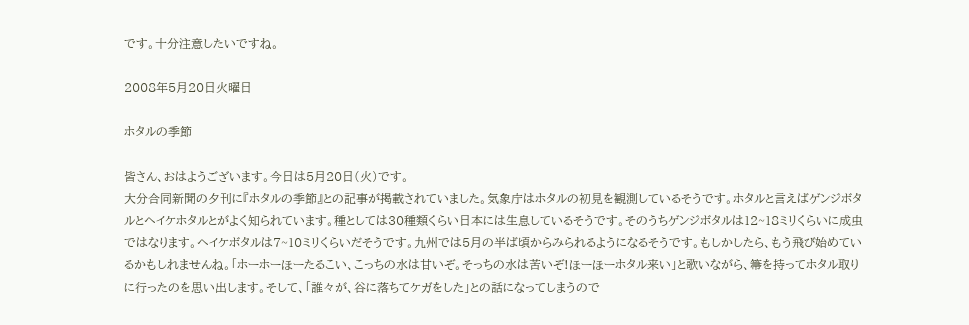です。十分注意したいですね。

2008年5月20日火曜日

ホタルの季節

皆さん、おはようございます。今日は5月20日(火)です。
大分合同新聞の夕刊に『ホタルの季節』との記事が掲載されていました。気象庁はホタルの初見を観測しているそうです。ホタルと言えばゲンジボタルとヘイケホタルとがよく知られています。種としては30種類くらい日本には生息しているそうです。そのうちゲンジボタルは12~18ミリくらいに成虫ではなります。ヘイケボタルは7~10ミリくらいだそうです。九州では5月の半ば頃からみられるようになるそうです。もしかしたら、もう飛び始めているかもしれませんね。「ホーホーほーたるこい、こっちの水は甘いぞ。そっちの水は苦いぞ!ほーほーホタル来い」と歌いながら、箒を持ってホタル取りに行ったのを思い出します。そして、「誰々が、谷に落ちてケガをした」との話になってしまうので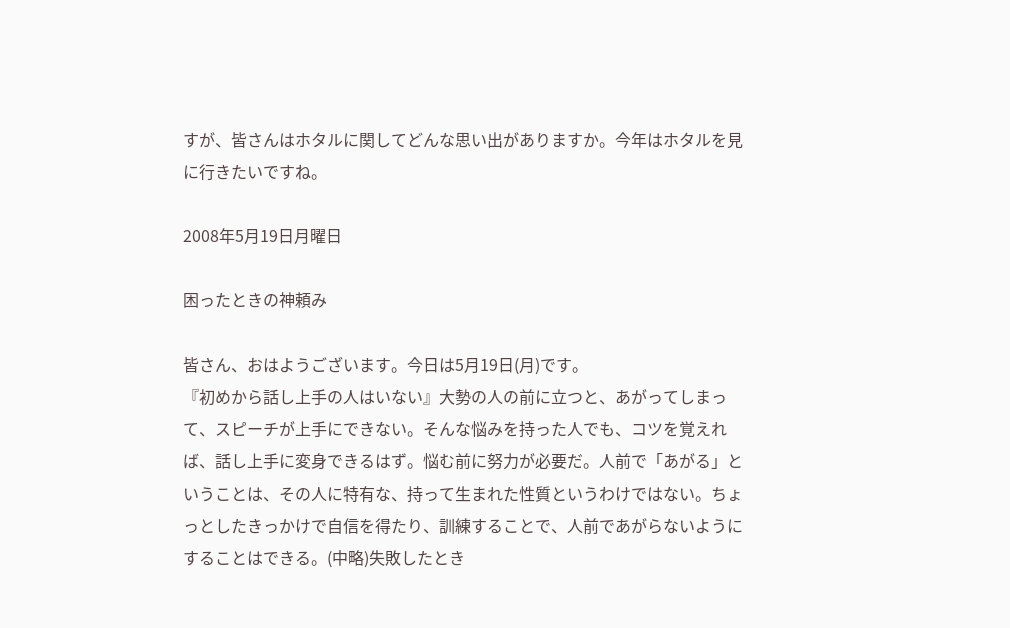すが、皆さんはホタルに関してどんな思い出がありますか。今年はホタルを見に行きたいですね。

2008年5月19日月曜日

困ったときの神頼み

皆さん、おはようございます。今日は5月19日(月)です。
『初めから話し上手の人はいない』大勢の人の前に立つと、あがってしまって、スピーチが上手にできない。そんな悩みを持った人でも、コツを覚えれば、話し上手に変身できるはず。悩む前に努力が必要だ。人前で「あがる」ということは、その人に特有な、持って生まれた性質というわけではない。ちょっとしたきっかけで自信を得たり、訓練することで、人前であがらないようにすることはできる。(中略)失敗したとき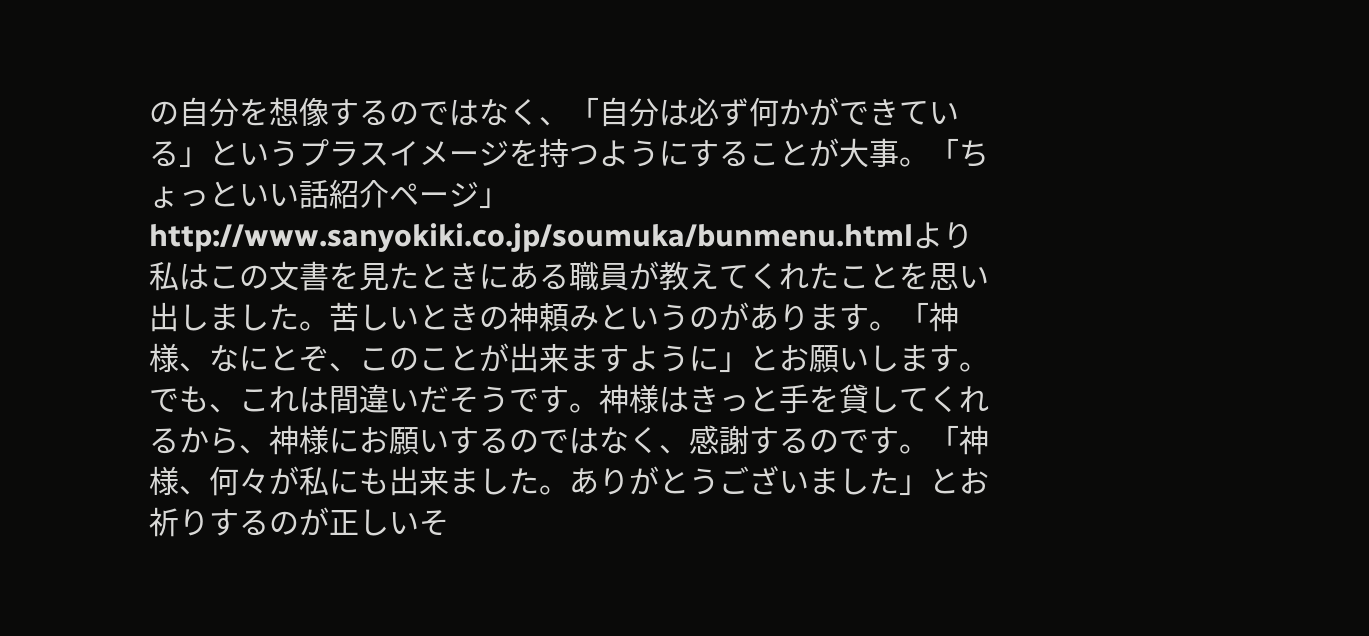の自分を想像するのではなく、「自分は必ず何かができている」というプラスイメージを持つようにすることが大事。「ちょっといい話紹介ページ」http://www.sanyokiki.co.jp/soumuka/bunmenu.htmlより
私はこの文書を見たときにある職員が教えてくれたことを思い出しました。苦しいときの神頼みというのがあります。「神様、なにとぞ、このことが出来ますように」とお願いします。でも、これは間違いだそうです。神様はきっと手を貸してくれるから、神様にお願いするのではなく、感謝するのです。「神様、何々が私にも出来ました。ありがとうございました」とお祈りするのが正しいそ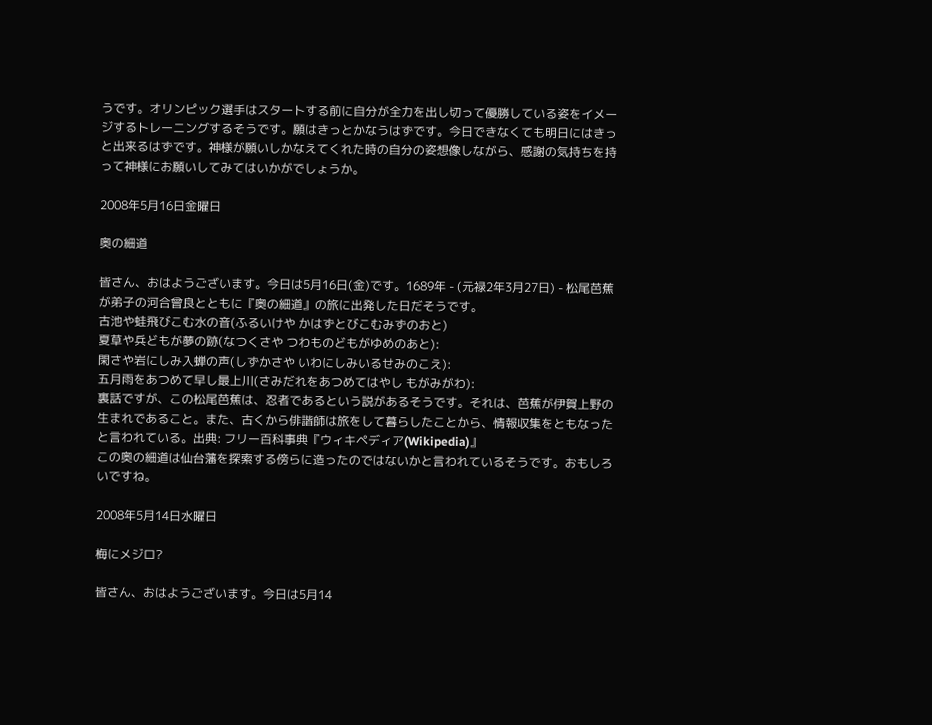うです。オリンピック選手はスタートする前に自分が全力を出し切って優勝している姿をイメージするトレーニングするそうです。願はきっとかなうはずです。今日できなくても明日にはきっと出来るはずです。神様が願いしかなえてくれた時の自分の姿想像しながら、感謝の気持ちを持って神様にお願いしてみてはいかがでしょうか。

2008年5月16日金曜日

奥の細道

皆さん、おはようございます。今日は5月16日(金)です。1689年 - (元禄2年3月27日) - 松尾芭蕉が弟子の河合曾良とともに『奥の細道』の旅に出発した日だそうです。
古池や蛙飛びこむ水の音(ふるいけや かはずとびこむみずのおと)
夏草や兵どもが夢の跡(なつくさや つわものどもがゆめのあと):
閑さや岩にしみ入蝉の声(しずかさや いわにしみいるせみのこえ):
五月雨をあつめて早し最上川(さみだれをあつめてはやし もがみがわ):
裏話ですが、この松尾芭蕉は、忍者であるという説があるそうです。それは、芭蕉が伊賀上野の生まれであること。また、古くから俳諧師は旅をして暮らしたことから、情報収集をともなったと言われている。出典: フリー百科事典『ウィキペディア(Wikipedia)』
この奥の細道は仙台藩を探索する傍らに造ったのではないかと言われているそうです。おもしろいですね。

2008年5月14日水曜日

梅にメジロ?

皆さん、おはようございます。今日は5月14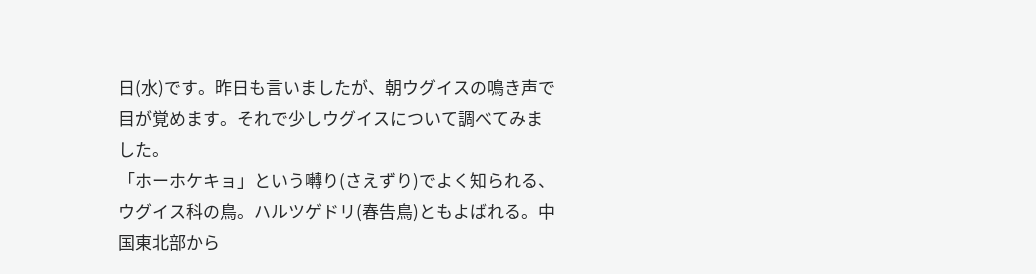日(水)です。昨日も言いましたが、朝ウグイスの鳴き声で目が覚めます。それで少しウグイスについて調べてみました。
「ホーホケキョ」という囀り(さえずり)でよく知られる、ウグイス科の鳥。ハルツゲドリ(春告鳥)ともよばれる。中国東北部から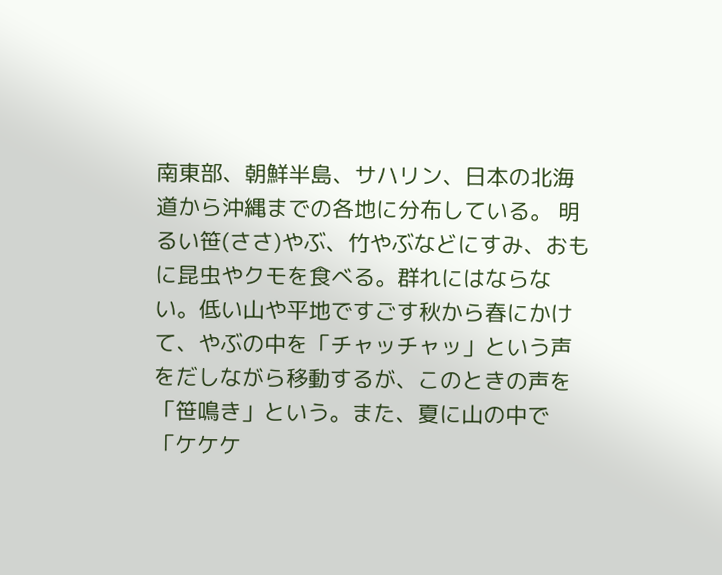南東部、朝鮮半島、サハリン、日本の北海道から沖縄までの各地に分布している。 明るい笹(ささ)やぶ、竹やぶなどにすみ、おもに昆虫やクモを食べる。群れにはならない。低い山や平地ですごす秋から春にかけて、やぶの中を「チャッチャッ」という声をだしながら移動するが、このときの声を「笹鳴き」という。また、夏に山の中で「ケケケ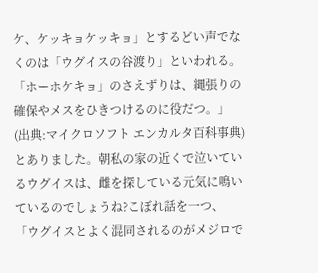ケ、ケッキョケッキョ」とするどい声でなくのは「ウグイスの谷渡り」といわれる。「ホーホケキョ」のさえずりは、縄張りの確保やメスをひきつけるのに役だつ。」(出典:マイクロソフト エンカルタ百科事典)とありました。朝私の家の近くで泣いているウグイスは、雌を探している元気に鳴いているのでしょうね?こぼれ話を一つ、「ウグイスとよく混同されるのがメジロで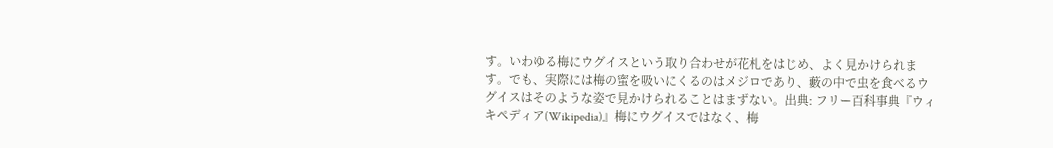す。いわゆる梅にウグイスという取り合わせが花札をはじめ、よく見かけられます。でも、実際には梅の蜜を吸いにくるのはメジロであり、藪の中で虫を食べるウグイスはそのような姿で見かけられることはまずない。出典: フリー百科事典『ウィキペディア(Wikipedia)』梅にウグイスではなく、梅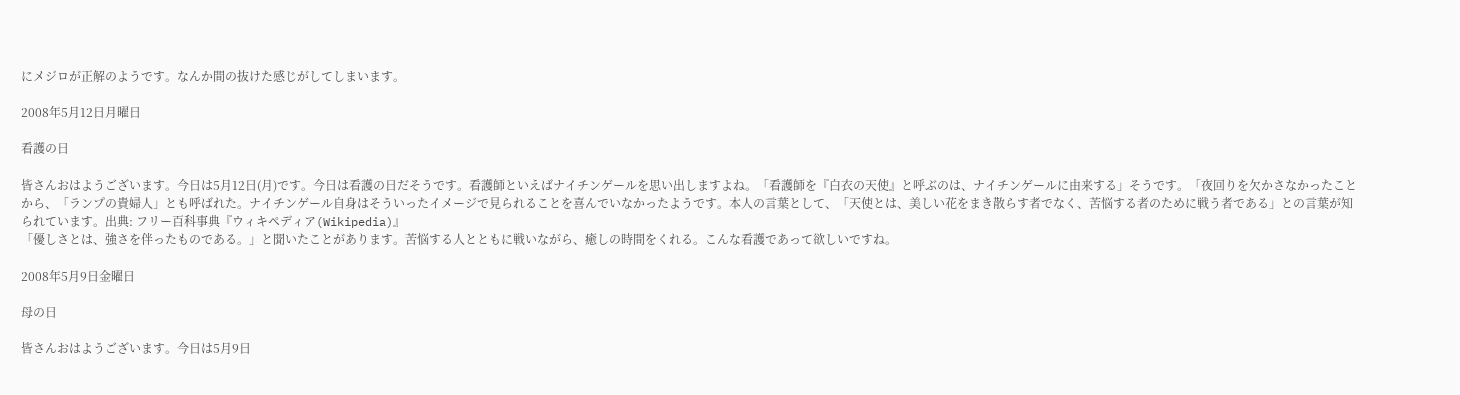にメジロが正解のようです。なんか間の抜けた感じがしてしまいます。

2008年5月12日月曜日

看護の日

皆さんおはようございます。今日は5月12日(月)です。今日は看護の日だそうです。看護師といえばナイチンゲールを思い出しますよね。「看護師を『白衣の天使』と呼ぶのは、ナイチンゲールに由来する」そうです。「夜回りを欠かさなかったことから、「ランプの貴婦人」とも呼ばれた。ナイチンゲール自身はそういったイメージで見られることを喜んでいなかったようです。本人の言葉として、「天使とは、美しい花をまき散らす者でなく、苦悩する者のために戦う者である」との言葉が知られています。出典: フリー百科事典『ウィキペディア(Wikipedia)』
「優しさとは、強さを伴ったものである。」と聞いたことがあります。苦悩する人とともに戦いながら、癒しの時間をくれる。こんな看護であって欲しいですね。

2008年5月9日金曜日

母の日

皆さんおはようございます。今日は5月9日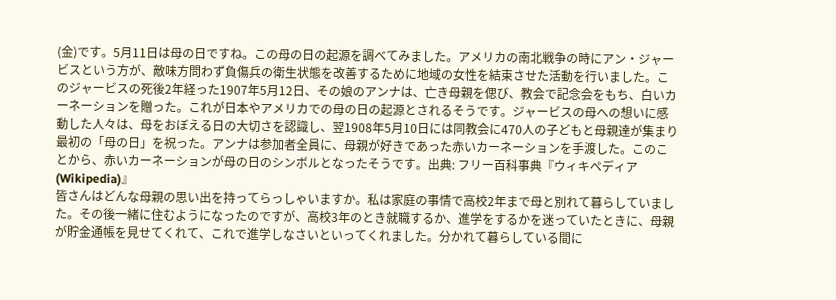(金)です。5月11日は母の日ですね。この母の日の起源を調べてみました。アメリカの南北戦争の時にアン・ジャービスという方が、敵味方問わず負傷兵の衛生状態を改善するために地域の女性を結束させた活動を行いました。このジャービスの死後2年経った1907年5月12日、その娘のアンナは、亡き母親を偲び、教会で記念会をもち、白いカーネーションを贈った。これが日本やアメリカでの母の日の起源とされるそうです。ジャービスの母への想いに感動した人々は、母をおぼえる日の大切さを認識し、翌1908年5月10日には同教会に470人の子どもと母親達が集まり最初の「母の日」を祝った。アンナは参加者全員に、母親が好きであった赤いカーネーションを手渡した。このことから、赤いカーネーションが母の日のシンボルとなったそうです。出典: フリー百科事典『ウィキペディア(Wikipedia)』
皆さんはどんな母親の思い出を持ってらっしゃいますか。私は家庭の事情で高校2年まで母と別れて暮らしていました。その後一緒に住むようになったのですが、高校3年のとき就職するか、進学をするかを迷っていたときに、母親が貯金通帳を見せてくれて、これで進学しなさいといってくれました。分かれて暮らしている間に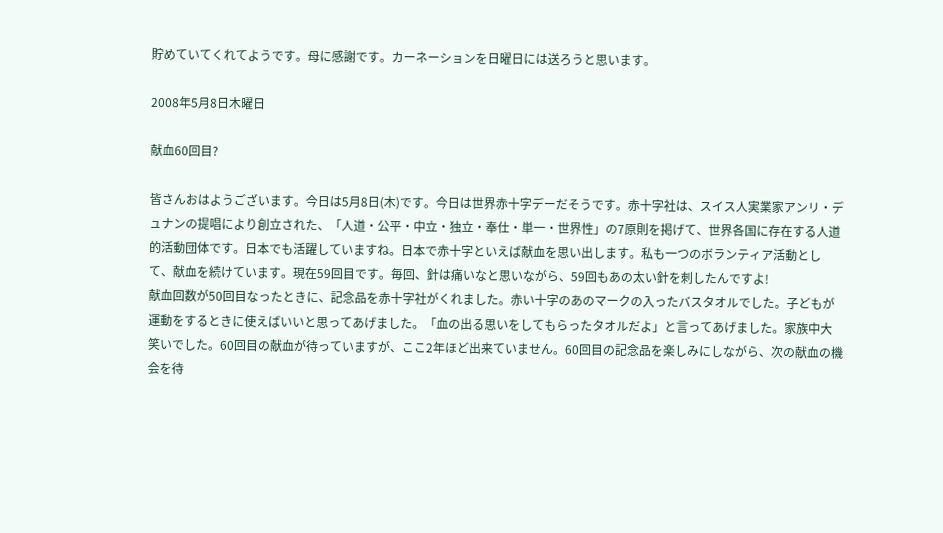貯めていてくれてようです。母に感謝です。カーネーションを日曜日には送ろうと思います。

2008年5月8日木曜日

献血60回目?

皆さんおはようございます。今日は5月8日(木)です。今日は世界赤十字デーだそうです。赤十字社は、スイス人実業家アンリ・デュナンの提唱により創立された、「人道・公平・中立・独立・奉仕・単一・世界性」の7原則を掲げて、世界各国に存在する人道的活動団体です。日本でも活躍していますね。日本で赤十字といえば献血を思い出します。私も一つのボランティア活動として、献血を続けています。現在59回目です。毎回、針は痛いなと思いながら、59回もあの太い針を刺したんですよ!
献血回数が50回目なったときに、記念品を赤十字社がくれました。赤い十字のあのマークの入ったバスタオルでした。子どもが運動をするときに使えばいいと思ってあげました。「血の出る思いをしてもらったタオルだよ」と言ってあげました。家族中大笑いでした。60回目の献血が待っていますが、ここ2年ほど出来ていません。60回目の記念品を楽しみにしながら、次の献血の機会を待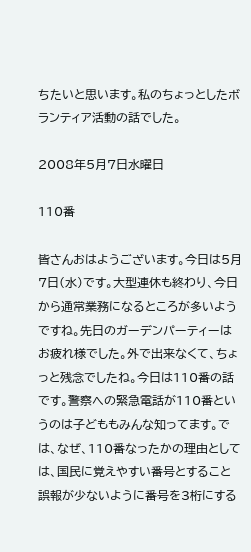ちたいと思います。私のちょっとしたボランティア活動の話でした。

2008年5月7日水曜日

110番

皆さんおはようございます。今日は5月7日(水)です。大型連休も終わり、今日から通常業務になるところが多いようですね。先日のガーデンパーティーはお疲れ様でした。外で出来なくて、ちょっと残念でしたね。今日は110番の話です。警察への緊急電話が110番というのは子どももみんな知ってます。では、なぜ、110番なったかの理由としては、国民に覚えやすい番号とすること 誤報が少ないように番号を3桁にする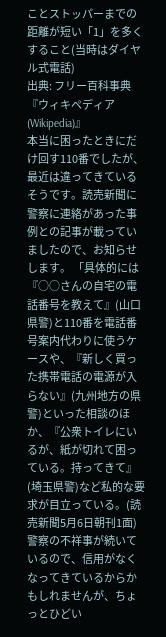ことストッパーまでの距離が短い「1」を多くすること(当時はダイヤル式電話)
出典: フリー百科事典『ウィキペディア(Wikipedia)』
本当に困ったときにだけ回す110番でしたが、最近は違ってきているそうです。読売新聞に警察に連絡があった事例との記事が載っていましたので、お知らせします。 「具体的には『○○さんの自宅の電話番号を教えて』(山口県警)と110番を電話番号案内代わりに使うケースや、『新しく買った携帯電話の電源が入らない』(九州地方の県警)といった相談のほか、『公衆トイレにいるが、紙が切れて困っている。持ってきて』(埼玉県警)など私的な要求が目立っている。(読売新聞5月6日朝刊1面)
警察の不祥事が続いているので、信用がなくなってきているからかもしれませんが、ちょっとひどい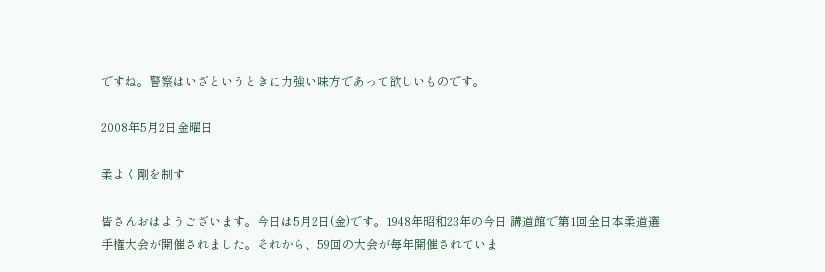ですね。警察はいざというときに力強い味方であって欲しいものです。

2008年5月2日金曜日

柔よく剛を制す

皆さんおはようございます。今日は5月2日(金)です。1948年昭和23年の今日 講道館で第1回全日本柔道選手権大会が開催されました。それから、59回の大会が毎年開催されていま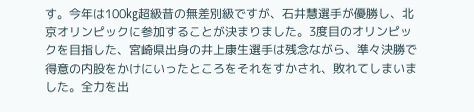す。今年は100㎏超級昔の無差別級ですが、石井慧選手が優勝し、北京オリンピックに参加することが決まりました。3度目のオリンピックを目指した、宮崎県出身の井上康生選手は残念ながら、準々決勝で得意の内股をかけにいったところをそれをすかされ、敗れてしまいました。全力を出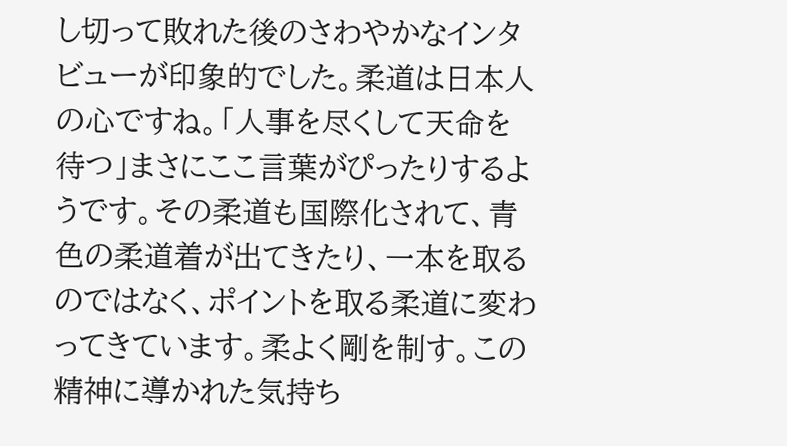し切って敗れた後のさわやかなインタビューが印象的でした。柔道は日本人の心ですね。「人事を尽くして天命を待つ」まさにここ言葉がぴったりするようです。その柔道も国際化されて、青色の柔道着が出てきたり、一本を取るのではなく、ポイントを取る柔道に変わってきています。柔よく剛を制す。この精神に導かれた気持ち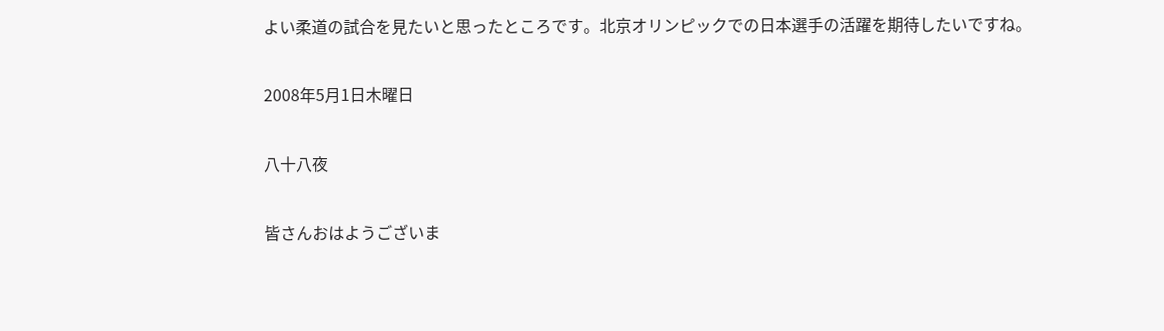よい柔道の試合を見たいと思ったところです。北京オリンピックでの日本選手の活躍を期待したいですね。

2008年5月1日木曜日

八十八夜

皆さんおはようございま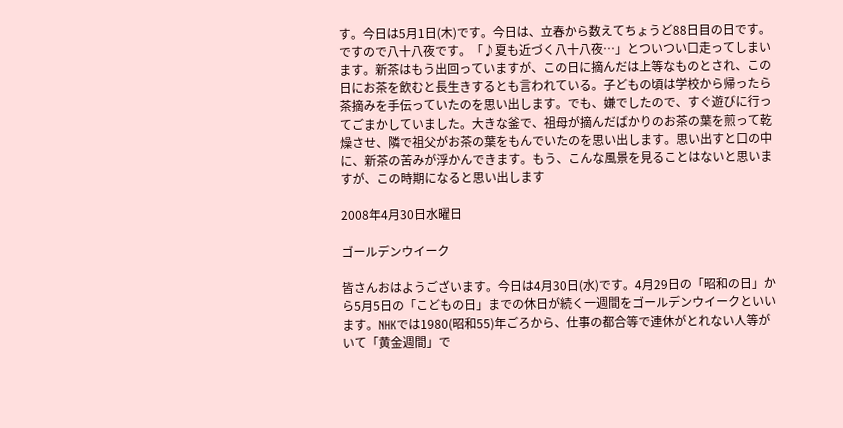す。今日は5月1日(木)です。今日は、立春から数えてちょうど88日目の日です。ですので八十八夜です。「♪夏も近づく八十八夜…」とついつい口走ってしまいます。新茶はもう出回っていますが、この日に摘んだは上等なものとされ、この日にお茶を飲むと長生きするとも言われている。子どもの頃は学校から帰ったら茶摘みを手伝っていたのを思い出します。でも、嫌でしたので、すぐ遊びに行ってごまかしていました。大きな釜で、祖母が摘んだばかりのお茶の葉を煎って乾燥させ、隣で祖父がお茶の葉をもんでいたのを思い出します。思い出すと口の中に、新茶の苦みが浮かんできます。もう、こんな風景を見ることはないと思いますが、この時期になると思い出します

2008年4月30日水曜日

ゴールデンウイーク

皆さんおはようございます。今日は4月30日(水)です。4月29日の「昭和の日」から5月5日の「こどもの日」までの休日が続く一週間をゴールデンウイークといいます。NHKでは1980(昭和55)年ごろから、仕事の都合等で連休がとれない人等がいて「黄金週間」で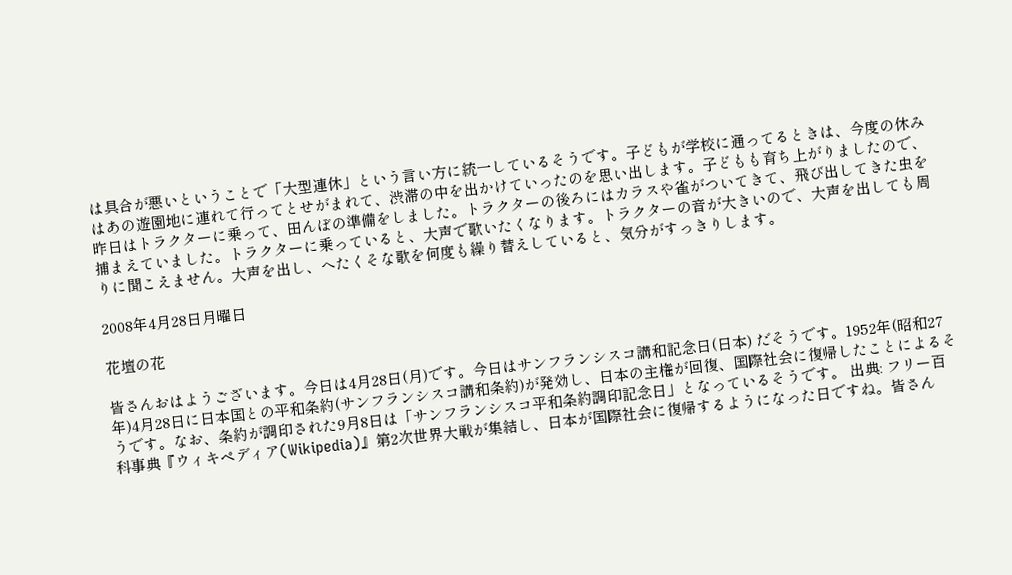は具合が悪いということで「大型連休」という言い方に統一しているそうです。子どもが学校に通ってるときは、今度の休みはあの遊園地に連れて行ってとせがまれて、渋滞の中を出かけていったのを思い出します。子どもも育ち上がりましたので、昨日はトラクターに乗って、田んぼの準備をしました。トラクターの後ろにはカラスや雀がついてきて、飛び出してきた虫を捕まえていました。トラクターに乗っていると、大声で歌いたくなります。トラクターの音が大きいので、大声を出しても周りに聞こえません。大声を出し、へたくそな歌を何度も繰り替えしていると、気分がすっきりします。

2008年4月28日月曜日

花壇の花

皆さんおはようございます。今日は4月28日(月)です。今日はサンフランシスコ講和記念日(日本) だそうです。1952年(昭和27年)4月28日に日本国との平和条約(サンフランシスコ講和条約)が発効し、日本の主権が回復、国際社会に復帰したことによるそうです。なお、条約が調印された9月8日は「サンフランシスコ平和条約調印記念日」となっているそうです。 出典: フリー百科事典『ウィキペディア(Wikipedia)』第2次世界大戦が集結し、日本が国際社会に復帰するようになった日ですね。皆さん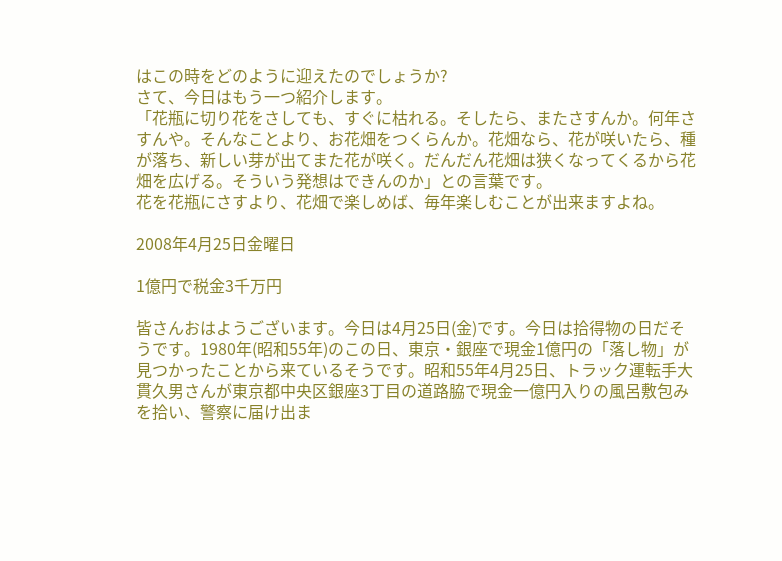はこの時をどのように迎えたのでしょうか?
さて、今日はもう一つ紹介します。
「花瓶に切り花をさしても、すぐに枯れる。そしたら、またさすんか。何年さすんや。そんなことより、お花畑をつくらんか。花畑なら、花が咲いたら、種が落ち、新しい芽が出てまた花が咲く。だんだん花畑は狭くなってくるから花畑を広げる。そういう発想はできんのか」との言葉です。
花を花瓶にさすより、花畑で楽しめば、毎年楽しむことが出来ますよね。

2008年4月25日金曜日

1億円で税金3千万円

皆さんおはようございます。今日は4月25日(金)です。今日は拾得物の日だそうです。1980年(昭和55年)のこの日、東京・銀座で現金1億円の「落し物」が見つかったことから来ているそうです。昭和55年4月25日、トラック運転手大貫久男さんが東京都中央区銀座3丁目の道路脇で現金一億円入りの風呂敷包みを拾い、警察に届け出ま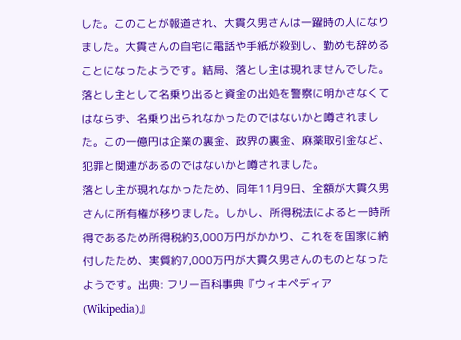した。このことが報道され、大貫久男さんは一躍時の人になりました。大貫さんの自宅に電話や手紙が殺到し、勤めも辞めることになったようです。結局、落とし主は現れませんでした。落とし主として名乗り出ると資金の出処を警察に明かさなくてはならず、名乗り出られなかったのではないかと噂されました。この一億円は企業の裏金、政界の裏金、麻薬取引金など、犯罪と関連があるのではないかと噂されました。
落とし主が現れなかったため、同年11月9日、全額が大貫久男さんに所有権が移りました。しかし、所得税法によると一時所得であるため所得税約3,000万円がかかり、これをを国家に納付したため、実質約7,000万円が大貫久男さんのものとなったようです。出典: フリー百科事典『ウィキペディア(Wikipedia)』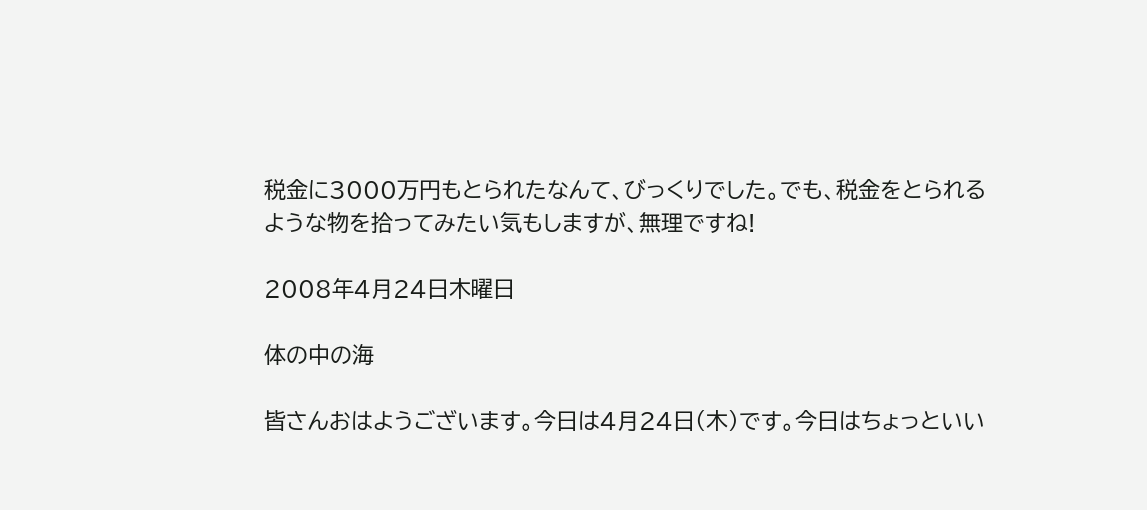税金に3000万円もとられたなんて、びっくりでした。でも、税金をとられるような物を拾ってみたい気もしますが、無理ですね!

2008年4月24日木曜日

体の中の海

皆さんおはようございます。今日は4月24日(木)です。今日はちょっといい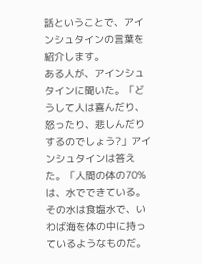話ということで、アインシュタインの言葉を紹介します。
ある人が、アインシュタインに聞いた。「どうして人は喜んだり、怒ったり、悲しんだりするのでしょう?」アインシュタインは答えた。「人間の体の70%は、水でできている。その水は食塩水で、いわば海を体の中に持っているようなものだ。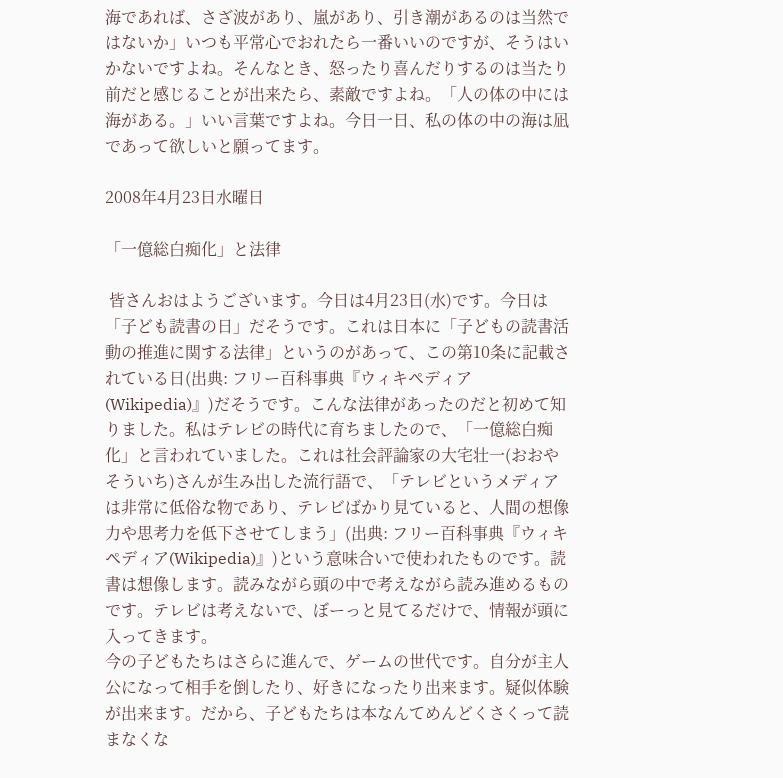海であれば、さざ波があり、嵐があり、引き潮があるのは当然ではないか」いつも平常心でおれたら一番いいのですが、そうはいかないですよね。そんなとき、怒ったり喜んだりするのは当たり前だと感じることが出来たら、素敵ですよね。「人の体の中には海がある。」いい言葉ですよね。今日一日、私の体の中の海は凪であって欲しいと願ってます。

2008年4月23日水曜日

「一億総白痴化」と法律

 皆さんおはようございます。今日は4月23日(水)です。今日は「子ども読書の日」だそうです。これは日本に「子どもの読書活動の推進に関する法律」というのがあって、この第10条に記載されている日(出典: フリー百科事典『ウィキペディア(Wikipedia)』)だそうです。こんな法律があったのだと初めて知りました。私はテレビの時代に育ちましたので、「一億総白痴化」と言われていました。これは社会評論家の大宅壮一(おおやそういち)さんが生み出した流行語で、「テレビというメディアは非常に低俗な物であり、テレビばかり見ていると、人間の想像力や思考力を低下させてしまう」(出典: フリー百科事典『ウィキペディア(Wikipedia)』)という意味合いで使われたものです。読書は想像します。読みながら頭の中で考えながら読み進めるものです。テレビは考えないで、ぼーっと見てるだけで、情報が頭に入ってきます。
今の子どもたちはさらに進んで、ゲームの世代です。自分が主人公になって相手を倒したり、好きになったり出来ます。疑似体験が出来ます。だから、子どもたちは本なんてめんどくさくって読まなくな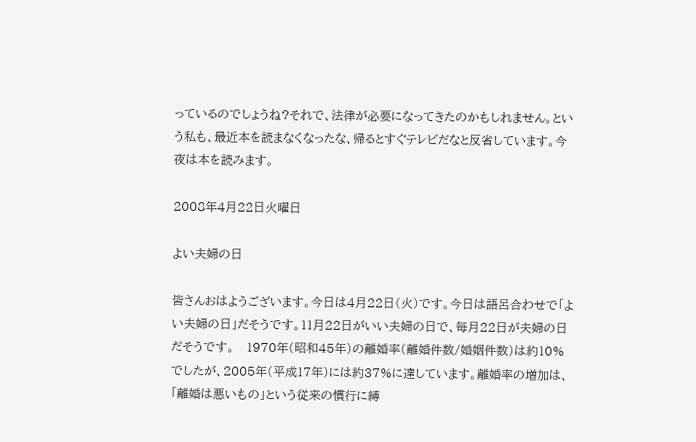っているのでしょうね?それで、法律が必要になってきたのかもしれません。という私も、最近本を読まなくなったな、帰るとすぐテレビだなと反省しています。今夜は本を読みます。

2008年4月22日火曜日

よい夫婦の日

皆さんおはようございます。今日は4月22日(火)です。今日は語呂合わせで「よい夫婦の日」だそうです。11月22日がいい夫婦の日で、毎月22日が夫婦の日だそうです。   1970年(昭和45年)の離婚率(離婚件数/婚姻件数)は約10%でしたが、2005年(平成17年)には約37%に達しています。離婚率の増加は、「離婚は悪いもの」という従来の慣行に縛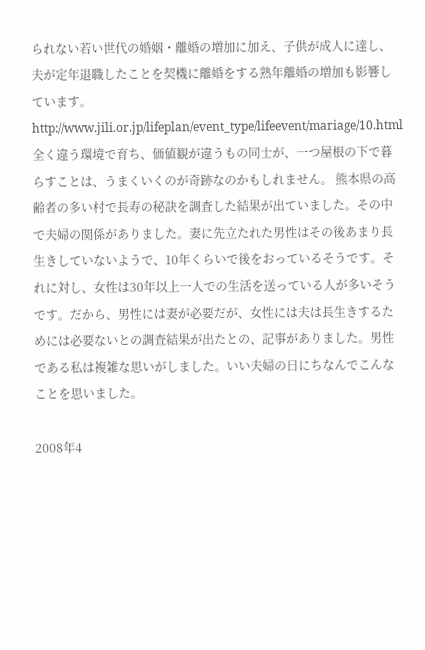られない若い世代の婚姻・離婚の増加に加え、子供が成人に達し、夫が定年退職したことを契機に離婚をする熟年離婚の増加も影響しています。http://www.jili.or.jp/lifeplan/event_type/lifeevent/mariage/10.html
全く違う環境で育ち、価値観が違うもの同士が、一つ屋根の下で暮らすことは、うまくいくのが奇跡なのかもしれません。 熊本県の高齢者の多い村で長寿の秘訣を調査した結果が出ていました。その中で夫婦の関係がありました。妻に先立たれた男性はその後あまり長生きしていないようで、10年くらいで後をおっているそうです。それに対し、女性は30年以上一人での生活を送っている人が多いそうです。だから、男性には妻が必要だが、女性には夫は長生きするためには必要ないとの調査結果が出たとの、記事がありました。男性である私は複雑な思いがしました。いい夫婦の日にちなんでこんなことを思いました。

2008年4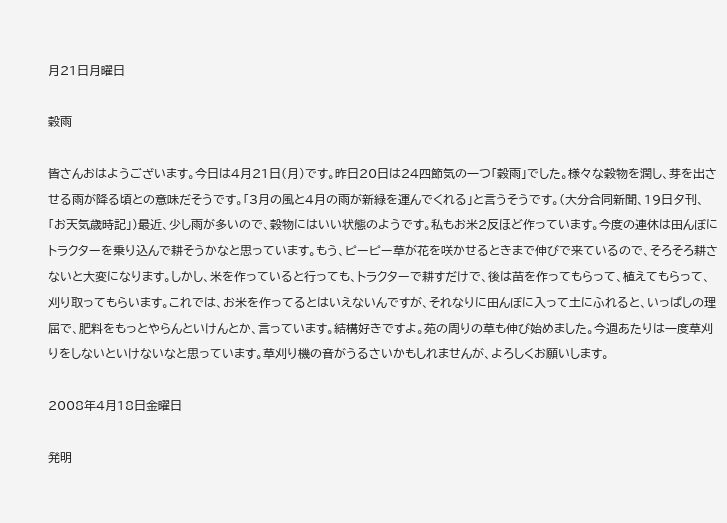月21日月曜日

穀雨

皆さんおはようございます。今日は4月21日(月)です。昨日20日は24四節気の一つ「穀雨」でした。様々な穀物を潤し、芽を出させる雨が降る頃との意味だそうです。「3月の風と4月の雨が新緑を運んでくれる」と言うそうです。(大分合同新聞、19日夕刊、「お天気歳時記」)最近、少し雨が多いので、穀物にはいい状態のようです。私もお米2反ほど作っています。今度の連休は田んぼにトラクターを乗り込んで耕そうかなと思っています。もう、ピーピー草が花を咲かせるときまで伸びで来ているので、そろそろ耕さないと大変になります。しかし、米を作っていると行っても、トラクターで耕すだけで、後は苗を作ってもらって、植えてもらって、刈り取ってもらいます。これでは、お米を作ってるとはいえないんですが、それなりに田んぼに入って土にふれると、いっぱしの理屈で、肥料をもっとやらんといけんとか、言っています。結構好きですよ。苑の周りの草も伸び始めました。今週あたりは一度草刈りをしないといけないなと思っています。草刈り機の音がうるさいかもしれませんが、よろしくお願いします。

2008年4月18日金曜日

発明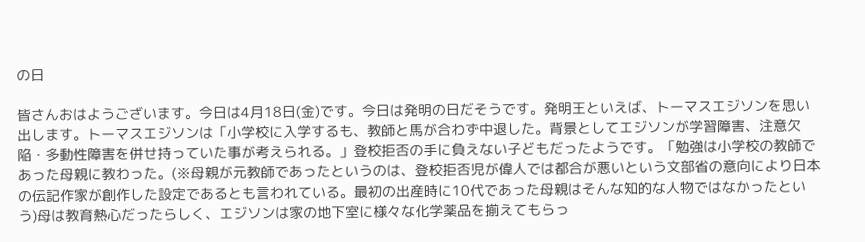の日

皆さんおはようございます。今日は4月18日(金)です。今日は発明の日だそうです。発明王といえば、トーマスエジソンを思い出します。トーマスエジソンは「小学校に入学するも、教師と馬が合わず中退した。背景としてエジソンが学習障害、注意欠陥・多動性障害を併せ持っていた事が考えられる。」登校拒否の手に負えない子どもだったようです。「勉強は小学校の教師であった母親に教わった。(※母親が元教師であったというのは、登校拒否児が偉人では都合が悪いという文部省の意向により日本の伝記作家が創作した設定であるとも言われている。最初の出産時に10代であった母親はそんな知的な人物ではなかったという)母は教育熱心だったらしく、エジソンは家の地下室に様々な化学薬品を揃えてもらっ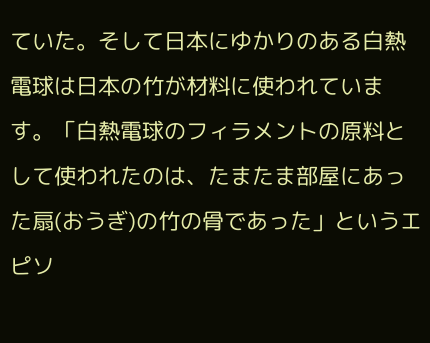ていた。そして日本にゆかりのある白熱電球は日本の竹が材料に使われています。「白熱電球のフィラメントの原料として使われたのは、たまたま部屋にあった扇(おうぎ)の竹の骨であった」というエピソ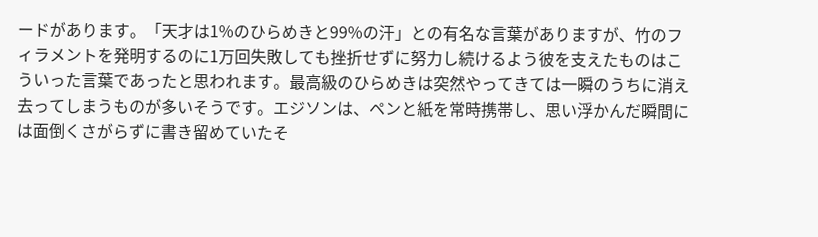ードがあります。「天才は1%のひらめきと99%の汗」との有名な言葉がありますが、竹のフィラメントを発明するのに1万回失敗しても挫折せずに努力し続けるよう彼を支えたものはこういった言葉であったと思われます。最高級のひらめきは突然やってきては一瞬のうちに消え去ってしまうものが多いそうです。エジソンは、ペンと紙を常時携帯し、思い浮かんだ瞬間には面倒くさがらずに書き留めていたそ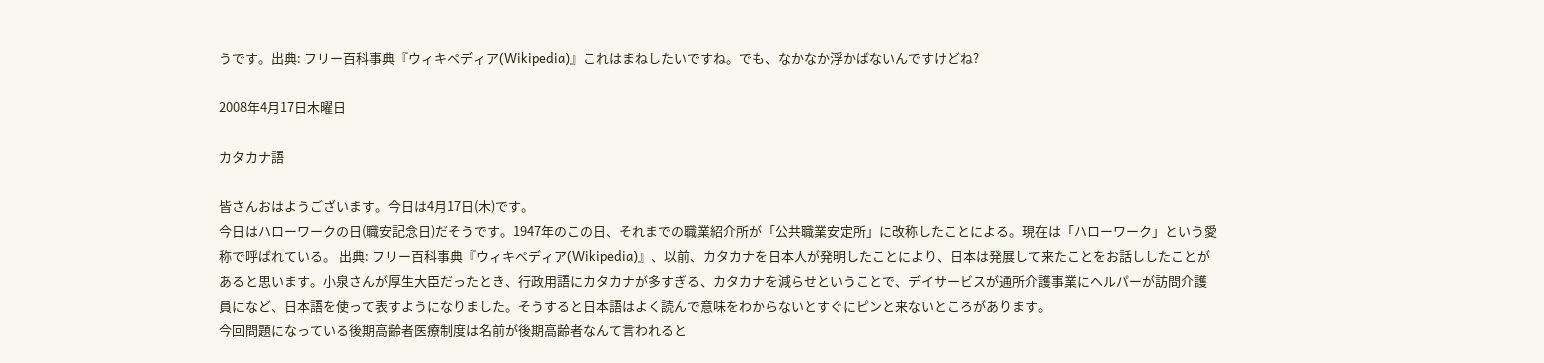うです。出典: フリー百科事典『ウィキペディア(Wikipedia)』これはまねしたいですね。でも、なかなか浮かばないんですけどね?

2008年4月17日木曜日

カタカナ語

皆さんおはようございます。今日は4月17日(木)です。
今日はハローワークの日(職安記念日)だそうです。1947年のこの日、それまでの職業紹介所が「公共職業安定所」に改称したことによる。現在は「ハローワーク」という愛称で呼ばれている。 出典: フリー百科事典『ウィキペディア(Wikipedia)』、以前、カタカナを日本人が発明したことにより、日本は発展して来たことをお話ししたことがあると思います。小泉さんが厚生大臣だったとき、行政用語にカタカナが多すぎる、カタカナを減らせということで、デイサービスが通所介護事業にヘルパーが訪問介護員になど、日本語を使って表すようになりました。そうすると日本語はよく読んで意味をわからないとすぐにピンと来ないところがあります。
今回問題になっている後期高齢者医療制度は名前が後期高齢者なんて言われると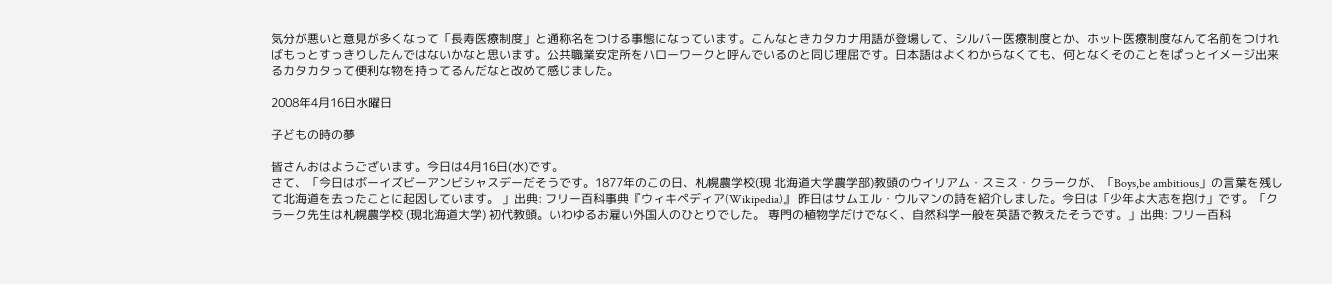気分が悪いと意見が多くなって「長寿医療制度」と通称名をつける事態になっています。こんなときカタカナ用語が登場して、シルバー医療制度とか、ホット医療制度なんて名前をつければもっとすっきりしたんではないかなと思います。公共職業安定所をハローワークと呼んでいるのと同じ理屈です。日本語はよくわからなくても、何となくそのことをぱっとイメージ出来るカタカタって便利な物を持ってるんだなと改めて感じました。

2008年4月16日水曜日

子どもの時の夢

皆さんおはようございます。今日は4月16日(水)です。
さて、「今日はボーイズビーアンビシャスデーだそうです。1877年のこの日、札幌農学校(現 北海道大学農学部)教頭のウイリアム・スミス・クラークが、「Boys,be ambitious」の言葉を残して北海道を去ったことに起因しています。 」出典: フリー百科事典『ウィキペディア(Wikipedia)』 昨日はサムエル・ウルマンの詩を紹介しました。今日は「少年よ大志を抱け」です。「クラーク先生は札幌農学校 (現北海道大学) 初代教頭。いわゆるお雇い外国人のひとりでした。 専門の植物学だけでなく、自然科学一般を英語で教えたそうです。」出典: フリー百科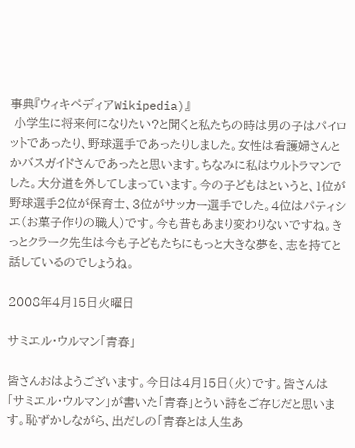事典『ウィキペディアWikipedia)』
 小学生に将来何になりたい?と聞くと私たちの時は男の子はパイロットであったり、野球選手であったりしました。女性は看護婦さんとかバスガイドさんであったと思います。ちなみに私はウルトラマンでした。大分道を外してしまっています。今の子どもはというと、1位が野球選手2位が保育士、3位がサッカー選手でした。4位はパティシエ(お菓子作りの職人)です。今も昔もあまり変わりないですね。きっとクラーク先生は今も子どもたちにもっと大きな夢を、志を持てと話しているのでしょうね。

2008年4月15日火曜日

サミエル・ウルマン「青春」

皆さんおはようございます。今日は4月15日(火)です。皆さんは「サミエル・ウルマン」が書いた「青春」とうい詩をご存じだと思います。恥ずかしながら、出だしの「青春とは人生あ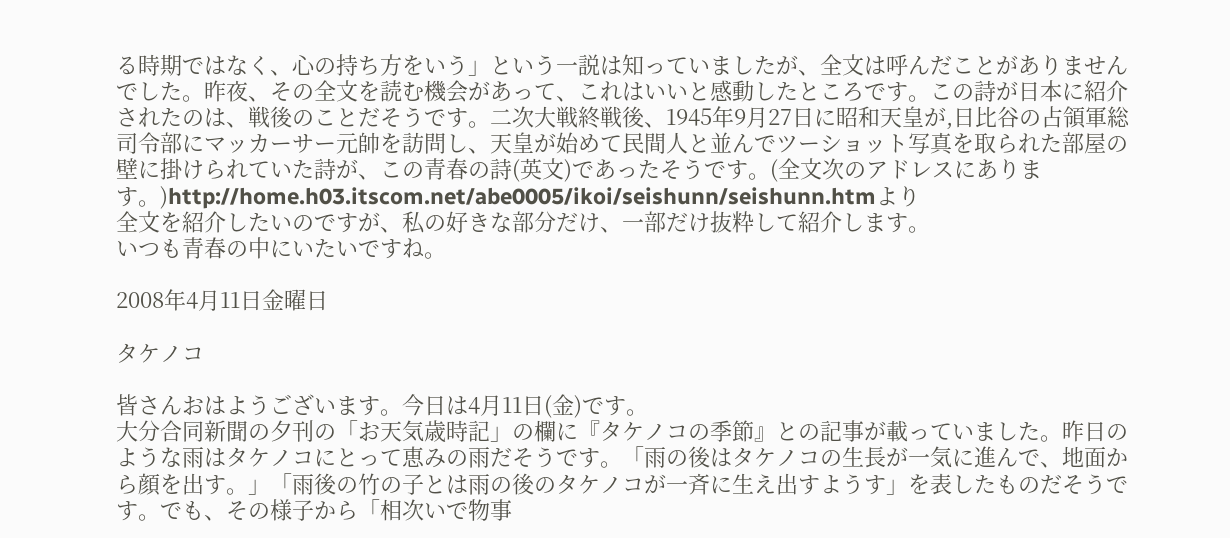る時期ではなく、心の持ち方をいう」という一説は知っていましたが、全文は呼んだことがありませんでした。昨夜、その全文を読む機会があって、これはいいと感動したところです。この詩が日本に紹介されたのは、戦後のことだそうです。二次大戦終戦後、1945年9月27日に昭和天皇が,日比谷の占領軍総司令部にマッカーサー元帥を訪問し、天皇が始めて民間人と並んでツーショット写真を取られた部屋の壁に掛けられていた詩が、この青春の詩(英文)であったそうです。(全文次のアドレスにあります。)http://home.h03.itscom.net/abe0005/ikoi/seishunn/seishunn.htmより
全文を紹介したいのですが、私の好きな部分だけ、一部だけ抜粋して紹介します。
いつも青春の中にいたいですね。

2008年4月11日金曜日

タケノコ

皆さんおはようございます。今日は4月11日(金)です。
大分合同新聞の夕刊の「お天気歳時記」の欄に『タケノコの季節』との記事が載っていました。昨日のような雨はタケノコにとって恵みの雨だそうです。「雨の後はタケノコの生長が一気に進んで、地面から顔を出す。」「雨後の竹の子とは雨の後のタケノコが一斉に生え出すようす」を表したものだそうです。でも、その様子から「相次いで物事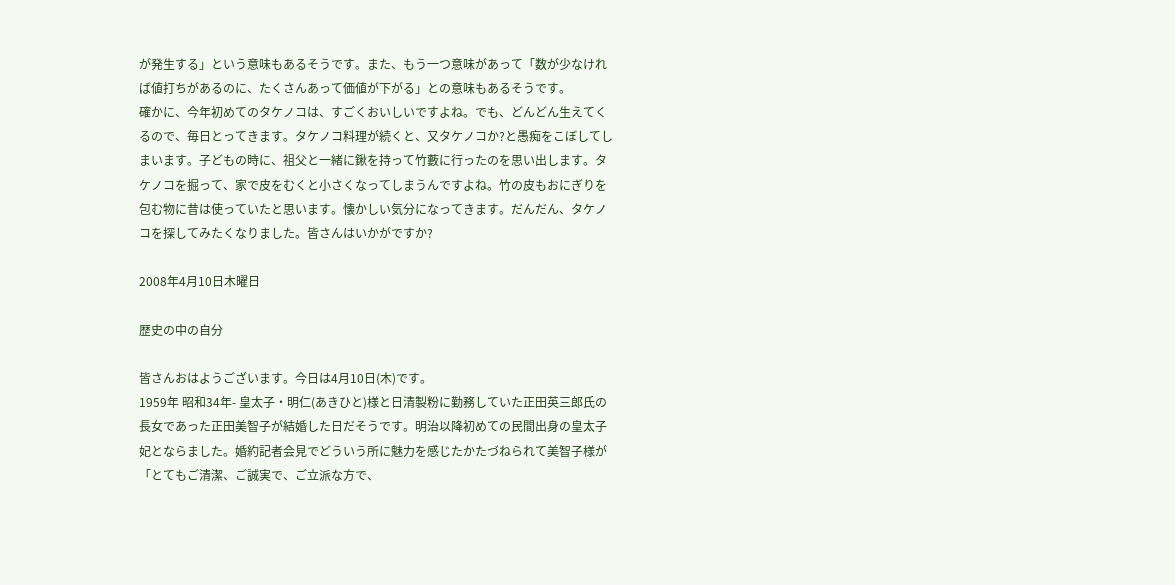が発生する」という意味もあるそうです。また、もう一つ意味があって「数が少なければ値打ちがあるのに、たくさんあって価値が下がる」との意味もあるそうです。
確かに、今年初めてのタケノコは、すごくおいしいですよね。でも、どんどん生えてくるので、毎日とってきます。タケノコ料理が続くと、又タケノコか?と愚痴をこぼしてしまいます。子どもの時に、祖父と一緒に鍬を持って竹藪に行ったのを思い出します。タケノコを掘って、家で皮をむくと小さくなってしまうんですよね。竹の皮もおにぎりを包む物に昔は使っていたと思います。懐かしい気分になってきます。だんだん、タケノコを探してみたくなりました。皆さんはいかがですか?

2008年4月10日木曜日

歴史の中の自分

皆さんおはようございます。今日は4月10日(木)です。
1959年 昭和34年- 皇太子・明仁(あきひと)様と日清製粉に勤務していた正田英三郎氏の長女であった正田美智子が結婚した日だそうです。明治以降初めての民間出身の皇太子妃とならました。婚約記者会見でどういう所に魅力を感じたかたづねられて美智子様が「とてもご清潔、ご誠実で、ご立派な方で、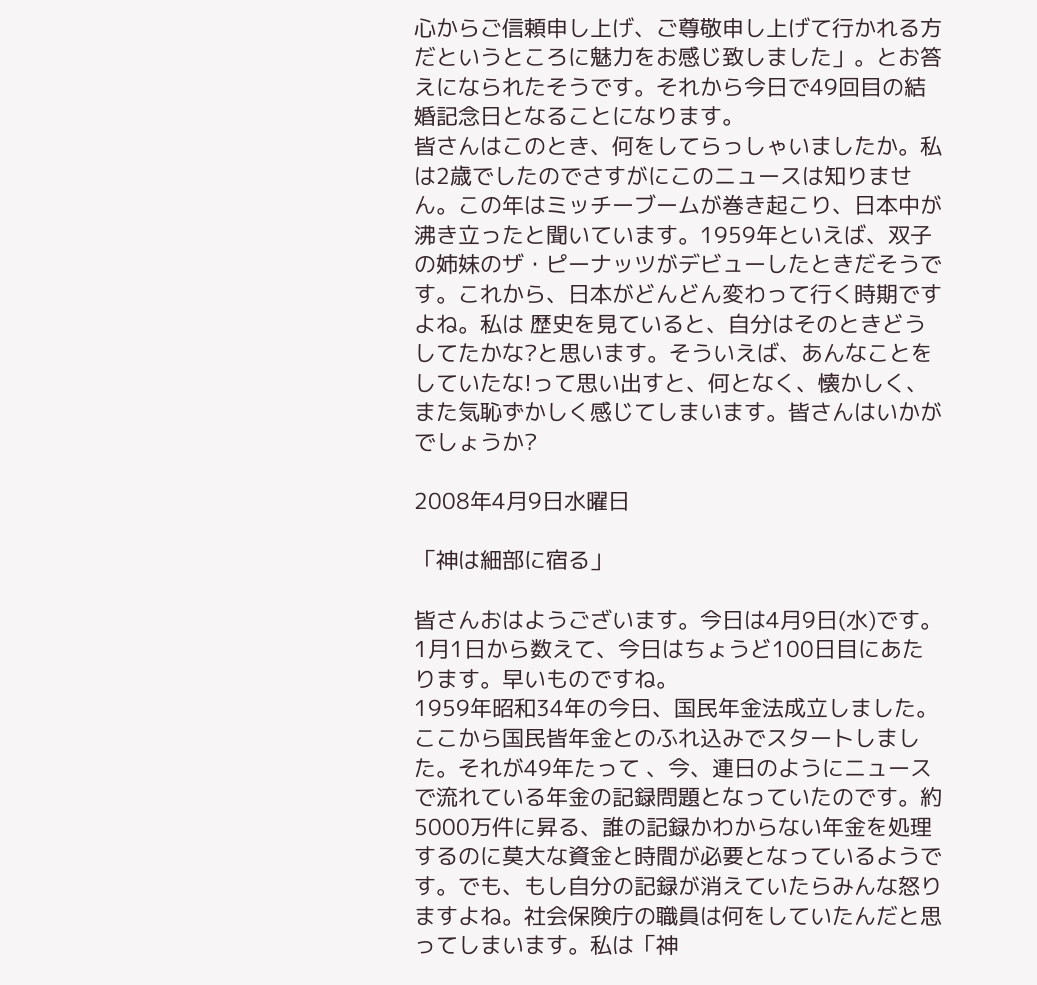心からご信頼申し上げ、ご尊敬申し上げて行かれる方だというところに魅力をお感じ致しました」。とお答えになられたそうです。それから今日で49回目の結婚記念日となることになります。
皆さんはこのとき、何をしてらっしゃいましたか。私は2歳でしたのでさすがにこのニュースは知りません。この年はミッチーブームが巻き起こり、日本中が沸き立ったと聞いています。1959年といえば、双子の姉妹のザ・ピーナッツがデビューしたときだそうです。これから、日本がどんどん変わって行く時期ですよね。私は 歴史を見ていると、自分はそのときどうしてたかな?と思います。そういえば、あんなことをしていたな!って思い出すと、何となく、懐かしく、また気恥ずかしく感じてしまいます。皆さんはいかがでしょうか?

2008年4月9日水曜日

「神は細部に宿る」

皆さんおはようございます。今日は4月9日(水)です。
1月1日から数えて、今日はちょうど100日目にあたります。早いものですね。
1959年昭和34年の今日、国民年金法成立しました。ここから国民皆年金とのふれ込みでスタートしました。それが49年たって 、今、連日のようにニュースで流れている年金の記録問題となっていたのです。約5000万件に昇る、誰の記録かわからない年金を処理するのに莫大な資金と時間が必要となっているようです。でも、もし自分の記録が消えていたらみんな怒りますよね。社会保険庁の職員は何をしていたんだと思ってしまいます。私は「神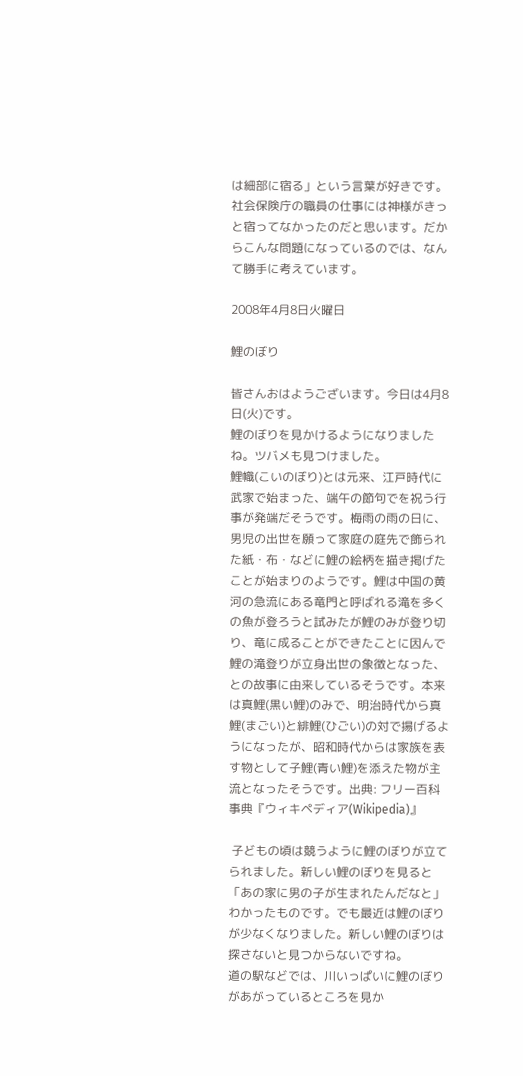は細部に宿る」という言葉が好きです。社会保険庁の職員の仕事には神様がきっと宿ってなかったのだと思います。だからこんな問題になっているのでは、なんて勝手に考えています。

2008年4月8日火曜日

鯉のぼり

皆さんおはようございます。今日は4月8日(火)です。
鯉のぼりを見かけるようになりましたね。ツバメも見つけました。
鯉幟(こいのぼり)とは元来、江戸時代に武家で始まった、端午の節句でを祝う行事が発端だそうです。梅雨の雨の日に、男児の出世を願って家庭の庭先で飾られた紙・布・などに鯉の絵柄を描き掲げたことが始まりのようです。鯉は中国の黄河の急流にある竜門と呼ばれる滝を多くの魚が登ろうと試みたが鯉のみが登り切り、竜に成ることができたことに因んで鯉の滝登りが立身出世の象徴となった、との故事に由来しているそうです。本来は真鯉(黒い鯉)のみで、明治時代から真鯉(まごい)と緋鯉(ひごい)の対で揚げるようになったが、昭和時代からは家族を表す物として子鯉(青い鯉)を添えた物が主流となったそうです。出典: フリー百科事典『ウィキペディア(Wikipedia)』

 子どもの頃は競うように鯉のぼりが立てられました。新しい鯉のぼりを見ると「あの家に男の子が生まれたんだなと」わかったものです。でも最近は鯉のぼりが少なくなりました。新しい鯉のぼりは探さないと見つからないですね。
道の駅などでは、川いっぱいに鯉のぼりがあがっているところを見か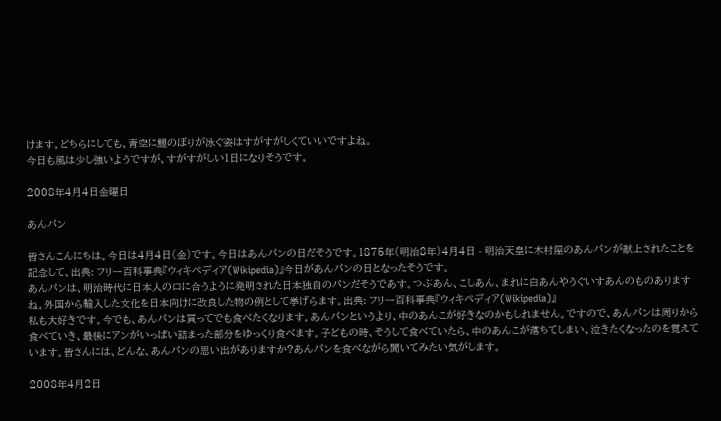けます。どちらにしても、青空に鯉のぼりが泳ぐ姿はすがすがしくていいですよね。
今日も風は少し強いようですが、すがすがしい1日になりそうです。

2008年4月4日金曜日

あんパン

皆さんこんにちは。今日は4月4日(金)です。今日はあんパンの日だそうです。1875年(明治8年)4月4日 - 明治天皇に木村屋のあんパンが献上されたことを記念して、出典: フリー百科事典『ウィキペディア(Wikipedia)』今日があんパンの日となったそうです。
あんパンは、明治時代に日本人の口に合うように発明された日本独自のパンだそうであす。つぶあん、こしあん、まれに白あんやうぐいすあんのものありますね。外国から輸入した文化を日本向けに改良した物の例として挙げらます。出典: フリー百科事典『ウィキペディア(Wikipedia)』
私も大好きです。今でも、あんパンは買ってでも食べたくなります。あんパンというより、中のあんこが好きなのかもしれません。ですので、あんパンは周りから食べていき、最後にアンがいっぱい詰まった部分をゆっくり食べます。子どもの時、そうして食べていたら、中のあんこが落ちてしまい、泣きたくなったのを覚えています。皆さんには、どんな、あんパンの思い出がありますか?あんパンを食べながら聞いてみたい気がします。

2008年4月2日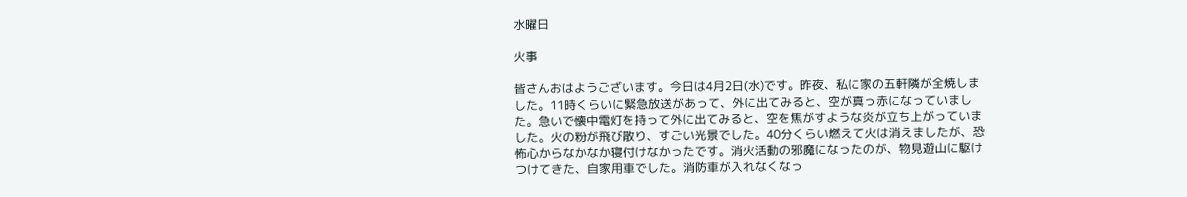水曜日

火事

皆さんおはようございます。今日は4月2日(水)です。昨夜、私に家の五軒隣が全焼しました。11時くらいに緊急放送があって、外に出てみると、空が真っ赤になっていました。急いで懐中電灯を持って外に出てみると、空を焦がすような炎が立ち上がっていました。火の粉が飛び散り、すごい光景でした。40分くらい燃えて火は消えましたが、恐怖心からなかなか寝付けなかったです。消火活動の邪魔になったのが、物見遊山に駆けつけてきた、自家用車でした。消防車が入れなくなっ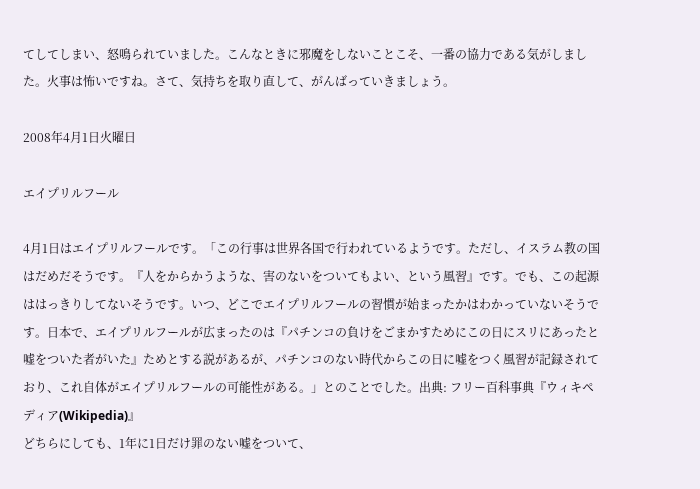てしてしまい、怒鳴られていました。こんなときに邪魔をしないことこそ、一番の協力である気がしました。火事は怖いですね。さて、気持ちを取り直して、がんばっていきましょう。

2008年4月1日火曜日

エイプリルフール

4月1日はエイプリルフールです。「この行事は世界各国で行われているようです。ただし、イスラム教の国はだめだそうです。『人をからかうような、害のないをついてもよい、という風習』です。でも、この起源ははっきりしてないそうです。いつ、どこでエイプリルフールの習慣が始まったかはわかっていないそうです。日本で、エイプリルフールが広まったのは『パチンコの負けをごまかすためにこの日にスリにあったと嘘をついた者がいた』ためとする説があるが、パチンコのない時代からこの日に嘘をつく風習が記録されており、これ自体がエイプリルフールの可能性がある。」とのことでした。出典: フリー百科事典『ウィキペディア(Wikipedia)』
どちらにしても、1年に1日だけ罪のない嘘をついて、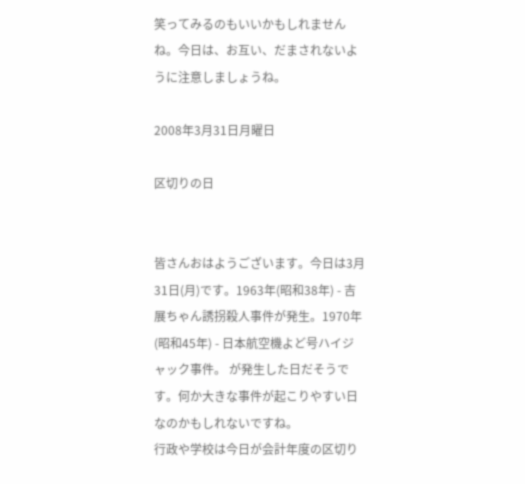笑ってみるのもいいかもしれませんね。今日は、お互い、だまされないように注意しましょうね。

2008年3月31日月曜日

区切りの日


皆さんおはようございます。今日は3月31日(月)です。1963年(昭和38年) - 吉展ちゃん誘拐殺人事件が発生。1970年(昭和45年) - 日本航空機よど号ハイジャック事件。 が発生した日だそうです。何か大きな事件が起こりやすい日なのかもしれないですね。
行政や学校は今日が会計年度の区切り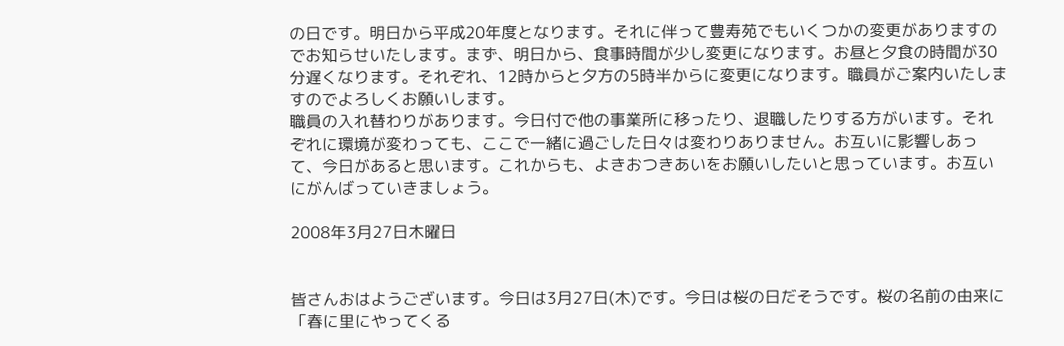の日です。明日から平成20年度となります。それに伴って豊寿苑でもいくつかの変更がありますのでお知らせいたします。まず、明日から、食事時間が少し変更になります。お昼と夕食の時間が30分遅くなります。それぞれ、12時からと夕方の5時半からに変更になります。職員がご案内いたしますのでよろしくお願いします。
職員の入れ替わりがあります。今日付で他の事業所に移ったり、退職したりする方がいます。それぞれに環境が変わっても、ここで一緒に過ごした日々は変わりありません。お互いに影響しあって、今日があると思います。これからも、よきおつきあいをお願いしたいと思っています。お互いにがんばっていきましょう。

2008年3月27日木曜日


皆さんおはようございます。今日は3月27日(木)です。今日は桜の日だそうです。桜の名前の由来に「春に里にやってくる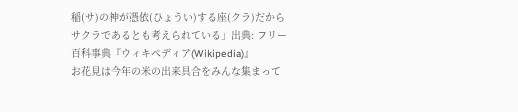稲(サ)の神が憑依(ひょうい)する座(クラ)だからサクラであるとも考えられている」出典: フリー百科事典『ウィキペディア(Wikipedia)』
お花見は今年の米の出来具合をみんな集まって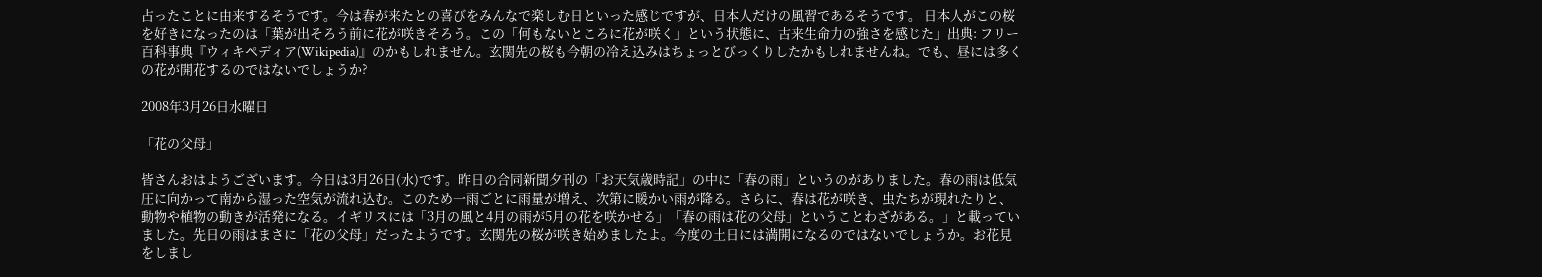占ったことに由来するそうです。今は春が来たとの喜びをみんなで楽しむ日といった感じですが、日本人だけの風習であるそうです。 日本人がこの桜を好きになったのは「葉が出そろう前に花が咲きそろう。この「何もないところに花が咲く」という状態に、古来生命力の強さを感じた」出典: フリー百科事典『ウィキペディア(Wikipedia)』のかもしれません。玄関先の桜も今朝の冷え込みはちょっとびっくりしたかもしれませんね。でも、昼には多くの花が開花するのではないでしょうか?

2008年3月26日水曜日

「花の父母」

皆さんおはようございます。今日は3月26日(水)です。昨日の合同新聞夕刊の「お天気歳時記」の中に「春の雨」というのがありました。春の雨は低気圧に向かって南から湿った空気が流れ込む。このため一雨ごとに雨量が増え、次第に暖かい雨が降る。さらに、春は花が咲き、虫たちが現れたりと、動物や植物の動きが活発になる。イギリスには「3月の風と4月の雨が5月の花を咲かせる」「春の雨は花の父母」ということわざがある。」と載っていました。先日の雨はまさに「花の父母」だったようです。玄関先の桜が咲き始めましたよ。今度の土日には満開になるのではないでしょうか。お花見をしまし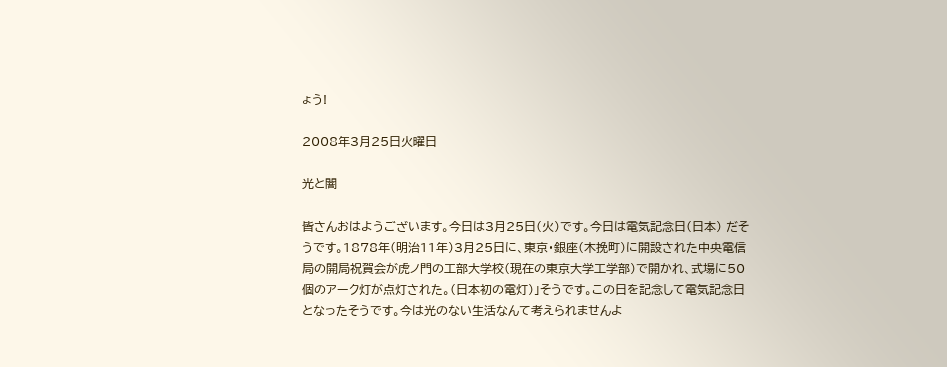ょう!

2008年3月25日火曜日

光と闇

皆さんおはようございます。今日は3月25日(火)です。今日は電気記念日(日本) だそうです。1878年(明治11年)3月25日に、東京・銀座(木挽町)に開設された中央電信局の開局祝賀会が虎ノ門の工部大学校(現在の東京大学工学部)で開かれ、式場に50個のアーク灯が点灯された。(日本初の電灯)」そうです。この日を記念して電気記念日となったそうです。今は光のない生活なんて考えられませんよ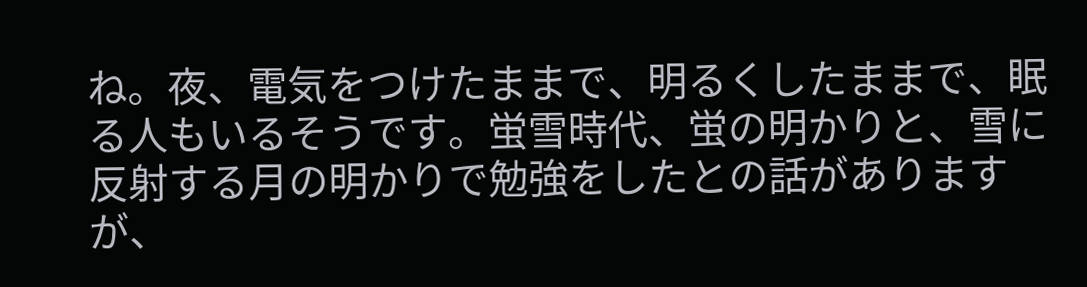ね。夜、電気をつけたままで、明るくしたままで、眠る人もいるそうです。蛍雪時代、蛍の明かりと、雪に反射する月の明かりで勉強をしたとの話がありますが、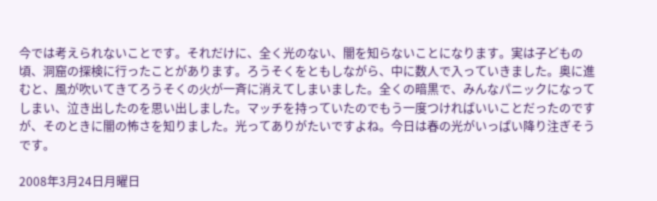今では考えられないことです。それだけに、全く光のない、闇を知らないことになります。実は子どもの頃、洞窟の探検に行ったことがあります。ろうそくをともしながら、中に数人で入っていきました。奥に進むと、風が吹いてきてろうそくの火が一斉に消えてしまいました。全くの暗黒で、みんなパニックになってしまい、泣き出したのを思い出しました。マッチを持っていたのでもう一度つければいいことだったのですが、そのときに闇の怖さを知りました。光ってありがたいですよね。今日は春の光がいっぱい降り注ぎそうです。

2008年3月24日月曜日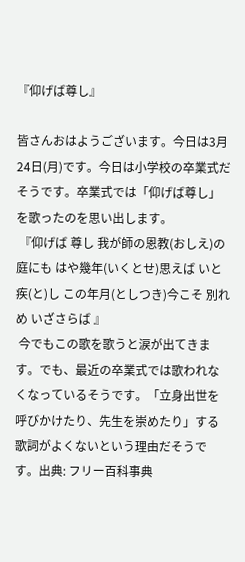『仰げば尊し』

皆さんおはようございます。今日は3月24日(月)です。今日は小学校の卒業式だそうです。卒業式では「仰げば尊し」を歌ったのを思い出します。
 『仰げば 尊し 我が師の恩教(おしえ)の庭にも はや幾年(いくとせ)思えば いと疾(と)し この年月(としつき)今こそ 別れめ いざさらば 』
 今でもこの歌を歌うと涙が出てきます。でも、最近の卒業式では歌われなくなっているそうです。「立身出世を呼びかけたり、先生を崇めたり」する歌詞がよくないという理由だそうです。出典: フリー百科事典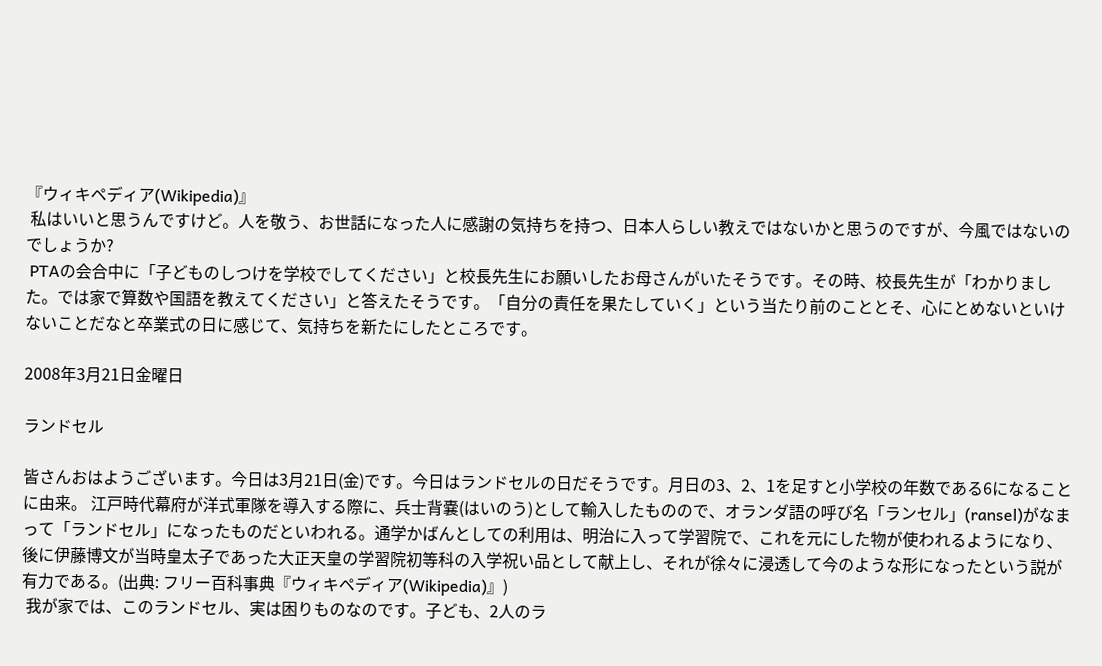『ウィキペディア(Wikipedia)』
 私はいいと思うんですけど。人を敬う、お世話になった人に感謝の気持ちを持つ、日本人らしい教えではないかと思うのですが、今風ではないのでしょうか?
 PTAの会合中に「子どものしつけを学校でしてください」と校長先生にお願いしたお母さんがいたそうです。その時、校長先生が「わかりました。では家で算数や国語を教えてください」と答えたそうです。「自分の責任を果たしていく」という当たり前のこととそ、心にとめないといけないことだなと卒業式の日に感じて、気持ちを新たにしたところです。

2008年3月21日金曜日

ランドセル

皆さんおはようございます。今日は3月21日(金)です。今日はランドセルの日だそうです。月日の3、2、1を足すと小学校の年数である6になることに由来。 江戸時代幕府が洋式軍隊を導入する際に、兵士背嚢(はいのう)として輸入したものので、オランダ語の呼び名「ランセル」(ransel)がなまって「ランドセル」になったものだといわれる。通学かばんとしての利用は、明治に入って学習院で、これを元にした物が使われるようになり、後に伊藤博文が当時皇太子であった大正天皇の学習院初等科の入学祝い品として献上し、それが徐々に浸透して今のような形になったという説が有力である。(出典: フリー百科事典『ウィキペディア(Wikipedia)』)
 我が家では、このランドセル、実は困りものなのです。子ども、2人のラ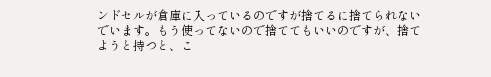ンドセルが倉庫に入っているのですが捨てるに捨てられないでいます。もう使ってないので捨ててもいいのですが、捨てようと持つと、こ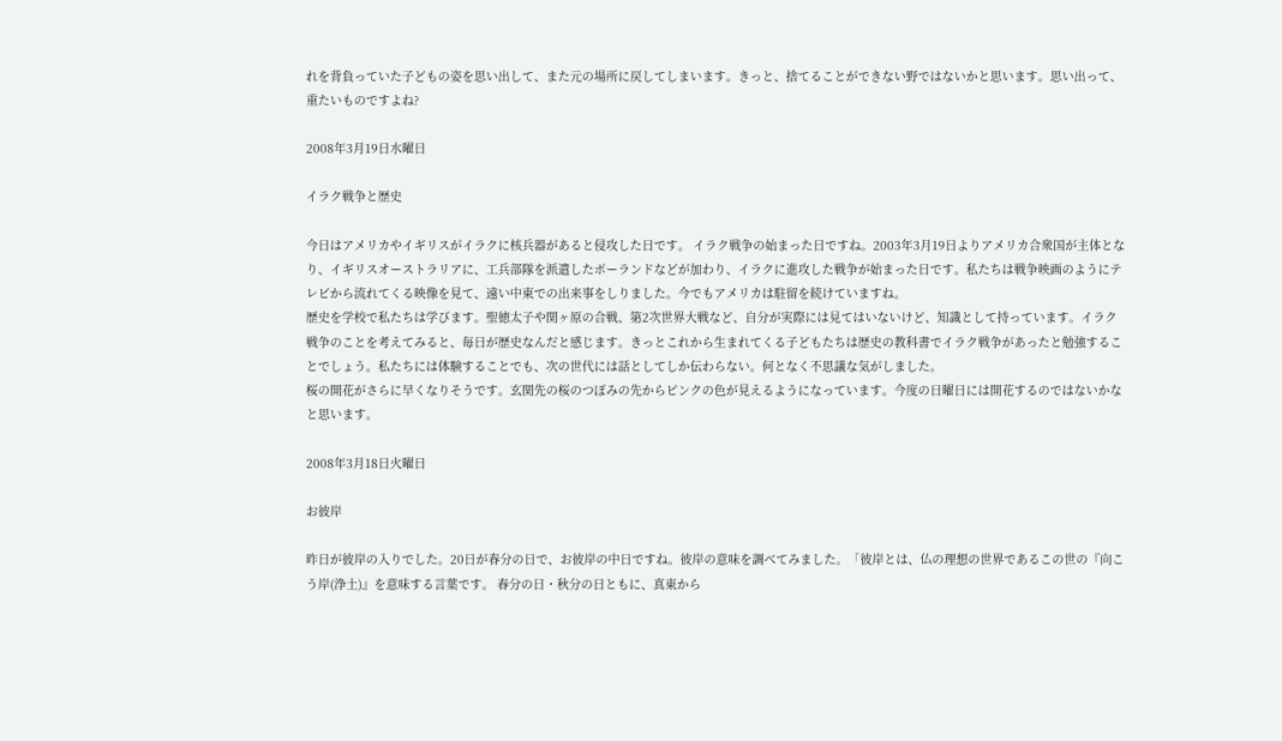れを背負っていた子どもの姿を思い出して、また元の場所に戻してしまいます。きっと、捨てることができない野ではないかと思います。思い出って、重たいものですよね?

2008年3月19日水曜日

イラク戦争と歴史

今日はアメリカやイギリスがイラクに核兵器があると侵攻した日です。 イラク戦争の始まった日ですね。2003年3月19日よりアメリカ合衆国が主体となり、イギリスオーストラリアに、工兵部隊を派遣したポーランドなどが加わり、イラクに進攻した戦争が始まった日です。私たちは戦争映画のようにテレビから流れてくる映像を見て、遠い中東での出来事をしりました。今でもアメリカは駐留を続けていますね。
歴史を学校で私たちは学びます。聖徳太子や関ヶ原の合戦、第2次世界大戦など、自分が実際には見てはいないけど、知識として持っています。イラク戦争のことを考えてみると、毎日が歴史なんだと感じます。きっとこれから生まれてくる子どもたちは歴史の教科書でイラク戦争があったと勉強することでしょう。私たちには体験することでも、次の世代には話としてしか伝わらない。何となく不思議な気がしました。
桜の開花がさらに早くなりそうです。玄関先の桜のつぼみの先からピンクの色が見えるようになっています。今度の日曜日には開花するのではないかなと思います。

2008年3月18日火曜日

お彼岸

昨日が彼岸の入りでした。20日が春分の日で、お彼岸の中日ですね。彼岸の意味を調べてみました。「彼岸とは、仏の理想の世界であるこの世の『向こう岸(浄土)』を意味する言葉です。 春分の日・秋分の日ともに、真東から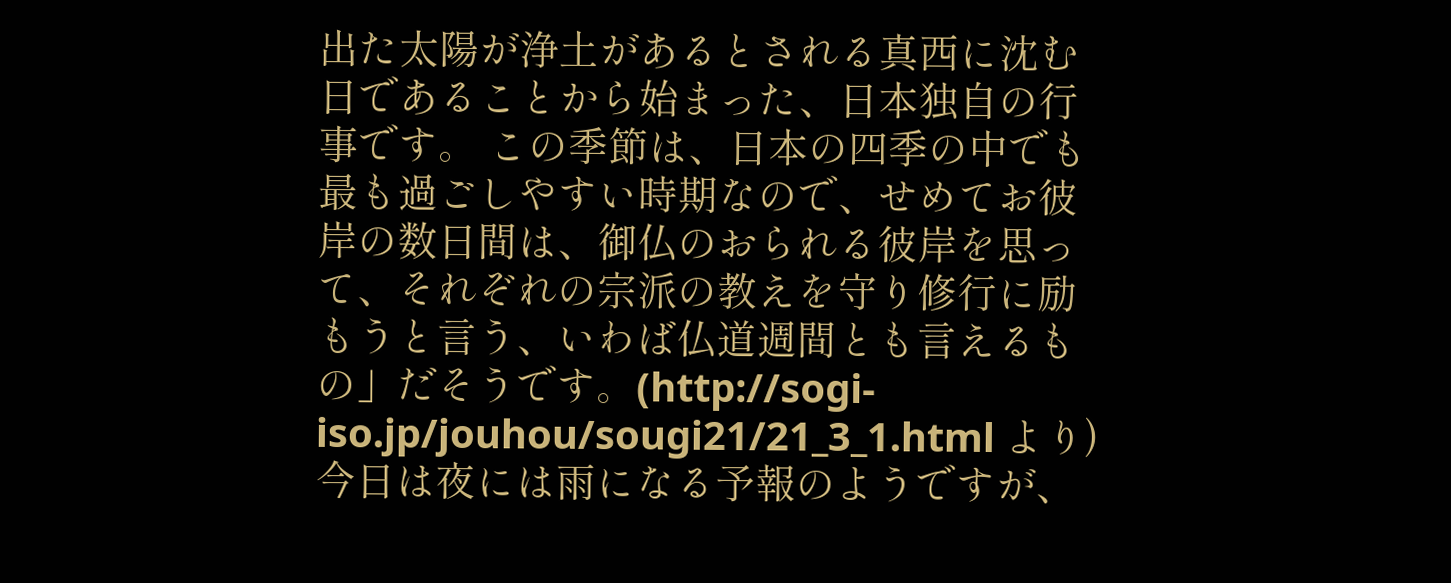出た太陽が浄土があるとされる真西に沈む日であることから始まった、日本独自の行事です。 この季節は、日本の四季の中でも最も過ごしやすい時期なので、せめてお彼岸の数日間は、御仏のおられる彼岸を思って、それぞれの宗派の教えを守り修行に励もうと言う、いわば仏道週間とも言えるもの」だそうです。(http://sogi-iso.jp/jouhou/sougi21/21_3_1.html より)今日は夜には雨になる予報のようですが、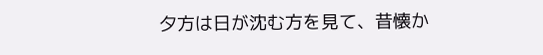夕方は日が沈む方を見て、昔懐か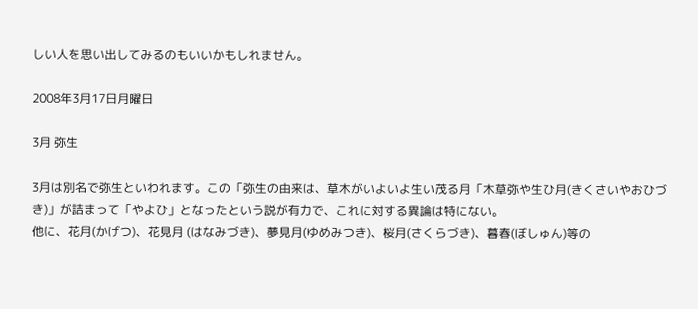しい人を思い出してみるのもいいかもしれません。

2008年3月17日月曜日

3月 弥生

3月は別名で弥生といわれます。この「弥生の由来は、草木がいよいよ生い茂る月「木草弥や生ひ月(きくさいやおひづき)」が詰まって「やよひ」となったという説が有力で、これに対する異論は特にない。
他に、花月(かげつ)、花見月 (はなみづき)、夢見月(ゆめみつき)、桜月(さくらづき)、暮春(ぼしゅん)等の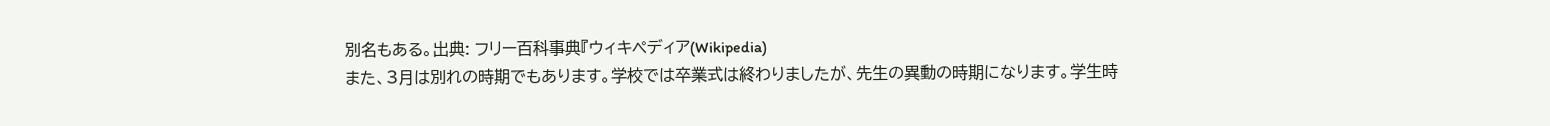別名もある。出典: フリー百科事典『ウィキペディア(Wikipedia)
また、3月は別れの時期でもあります。学校では卒業式は終わりましたが、先生の異動の時期になります。学生時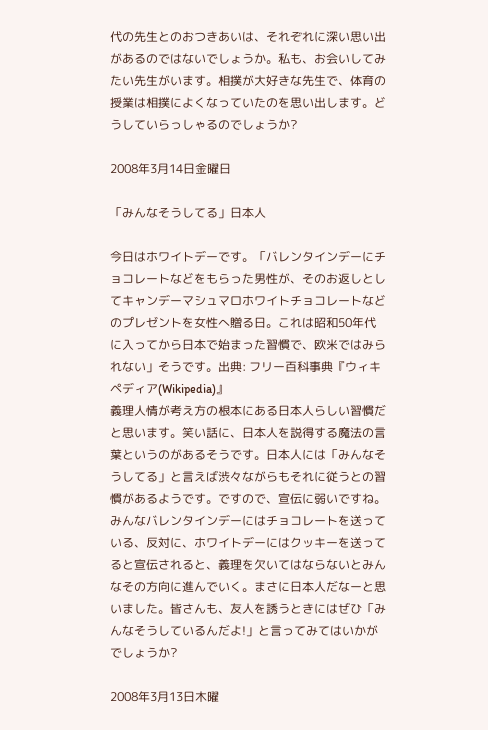代の先生とのおつきあいは、それぞれに深い思い出があるのではないでしょうか。私も、お会いしてみたい先生がいます。相撲が大好きな先生で、体育の授業は相撲によくなっていたのを思い出します。どうしていらっしゃるのでしょうか?

2008年3月14日金曜日

「みんなそうしてる」日本人

今日はホワイトデーです。「バレンタインデーにチョコレートなどをもらった男性が、そのお返しとしてキャンデーマシュマロホワイトチョコレートなどのプレゼントを女性へ贈る日。これは昭和50年代に入ってから日本で始まった習慣で、欧米ではみられない」そうです。出典: フリー百科事典『ウィキペディア(Wikipedia)』
義理人情が考え方の根本にある日本人らしい習慣だと思います。笑い話に、日本人を説得する魔法の言葉というのがあるそうです。日本人には「みんなそうしてる」と言えば渋々ながらもそれに従うとの習慣があるようです。ですので、宣伝に弱いですね。みんなバレンタインデーにはチョコレートを送っている、反対に、ホワイトデーにはクッキーを送ってると宣伝されると、義理を欠いてはならないとみんなその方向に進んでいく。まさに日本人だなーと思いました。皆さんも、友人を誘うときにはぜひ「みんなそうしているんだよ!」と言ってみてはいかがでしょうか?

2008年3月13日木曜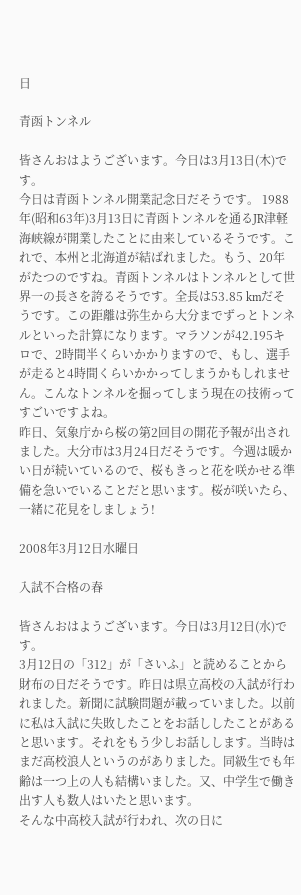日

青函トンネル

皆さんおはようございます。今日は3月13日(木)です。
今日は青函トンネル開業記念日だそうです。 1988年(昭和63年)3月13日に青函トンネルを通るJR津軽海峡線が開業したことに由来しているそうです。これで、本州と北海道が結ばれました。もう、20年がたつのですね。青函トンネルはトンネルとして世界一の長さを誇るそうです。全長は53.85 kmだそうです。この距離は弥生から大分までずっとトンネルといった計算になります。マラソンが42.195キロで、2時間半くらいかかりますので、もし、選手が走ると4時間くらいかかってしまうかもしれません。こんなトンネルを掘ってしまう現在の技術ってすごいですよね。
昨日、気象庁から桜の第2回目の開花予報が出されました。大分市は3月24日だそうです。今週は暖かい日が続いているので、桜もきっと花を咲かせる準備を急いでいることだと思います。桜が咲いたら、一緒に花見をしましょう!

2008年3月12日水曜日

入試不合格の春

皆さんおはようございます。今日は3月12日(水)です。
3月12日の「312」が「さいふ」と読めることから財布の日だそうです。昨日は県立高校の入試が行われました。新聞に試験問題が載っていました。以前に私は入試に失敗したことをお話ししたことがあると思います。それをもう少しお話しします。当時はまだ高校浪人というのがありました。同級生でも年齢は一つ上の人も結構いました。又、中学生で働き出す人も数人はいたと思います。
そんな中高校入試が行われ、次の日に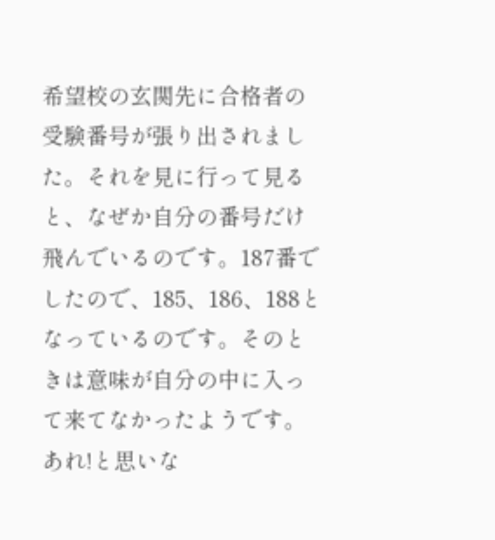希望校の玄関先に合格者の受験番号が張り出されました。それを見に行って見ると、なぜか自分の番号だけ飛んでいるのです。187番でしたので、185、186、188となっているのです。そのときは意味が自分の中に入って来てなかったようです。あれ!と思いな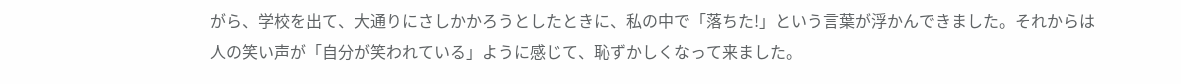がら、学校を出て、大通りにさしかかろうとしたときに、私の中で「落ちた!」という言葉が浮かんできました。それからは人の笑い声が「自分が笑われている」ように感じて、恥ずかしくなって来ました。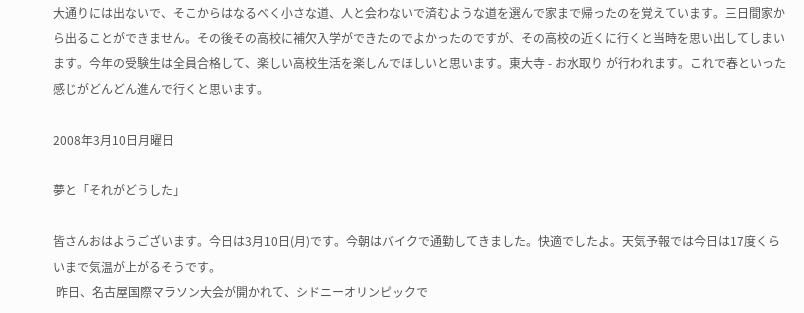大通りには出ないで、そこからはなるべく小さな道、人と会わないで済むような道を選んで家まで帰ったのを覚えています。三日間家から出ることができません。その後その高校に補欠入学ができたのでよかったのですが、その高校の近くに行くと当時を思い出してしまいます。今年の受験生は全員合格して、楽しい高校生活を楽しんでほしいと思います。東大寺 - お水取り が行われます。これで春といった感じがどんどん進んで行くと思います。

2008年3月10日月曜日

夢と「それがどうした」

皆さんおはようございます。今日は3月10日(月)です。今朝はバイクで通勤してきました。快適でしたよ。天気予報では今日は17度くらいまで気温が上がるそうです。
 昨日、名古屋国際マラソン大会が開かれて、シドニーオリンピックで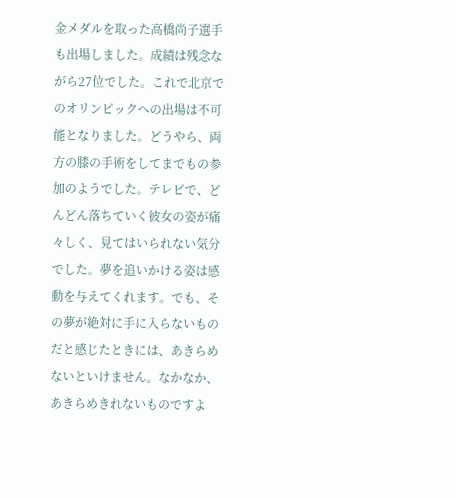金メダルを取った高橋尚子選手も出場しました。成績は残念ながら27位でした。これで北京でのオリンピックへの出場は不可能となりました。どうやら、両方の膝の手術をしてまでもの参加のようでした。テレビで、どんどん落ちていく彼女の姿が痛々しく、見てはいられない気分でした。夢を追いかける姿は感動を与えてくれます。でも、その夢が絶対に手に入らないものだと感じたときには、あきらめないといけません。なかなか、あきらめきれないものですよ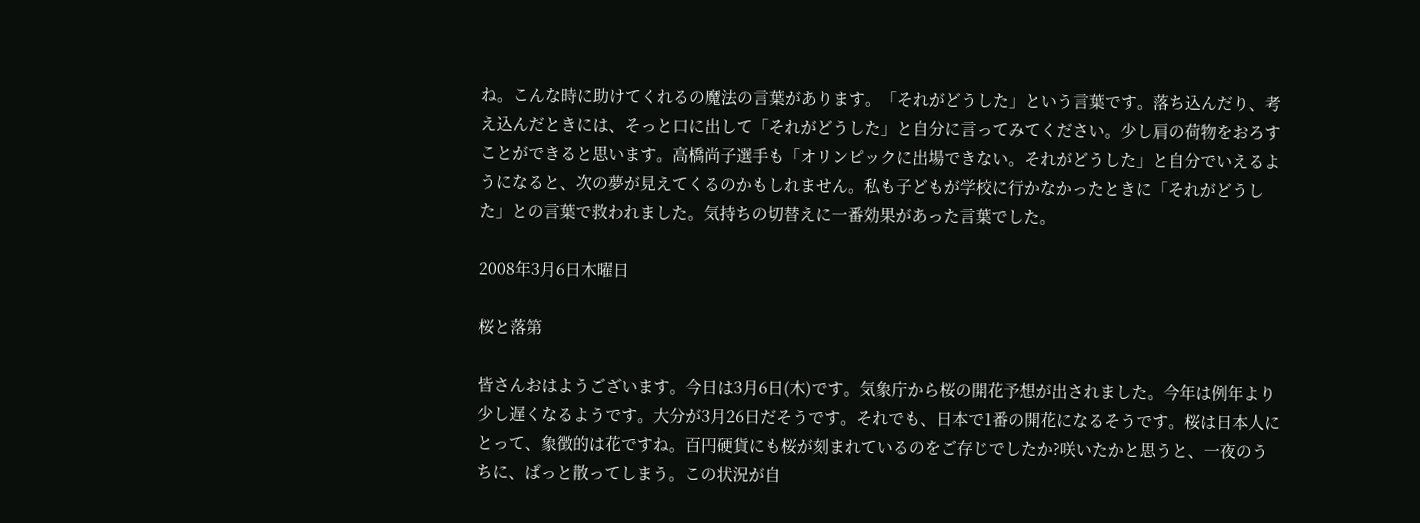ね。こんな時に助けてくれるの魔法の言葉があります。「それがどうした」という言葉です。落ち込んだり、考え込んだときには、そっと口に出して「それがどうした」と自分に言ってみてください。少し肩の荷物をおろすことができると思います。高橋尚子選手も「オリンピックに出場できない。それがどうした」と自分でいえるようになると、次の夢が見えてくるのかもしれません。私も子どもが学校に行かなかったときに「それがどうした」との言葉で救われました。気持ちの切替えに一番効果があった言葉でした。

2008年3月6日木曜日

桜と落第

皆さんおはようございます。今日は3月6日(木)です。気象庁から桜の開花予想が出されました。今年は例年より少し遅くなるようです。大分が3月26日だそうです。それでも、日本で1番の開花になるそうです。桜は日本人にとって、象徴的は花ですね。百円硬貨にも桜が刻まれているのをご存じでしたか?咲いたかと思うと、一夜のうちに、ぱっと散ってしまう。この状況が自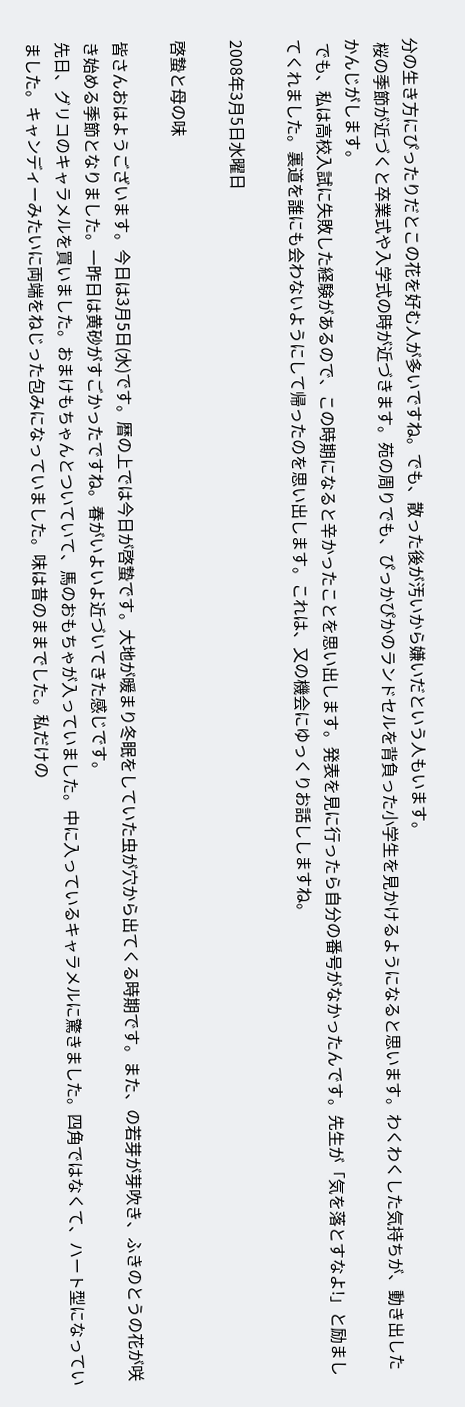分の生き方にぴったりだとこの花を好む人が多いですね。でも、散った後が汚いから嫌いだという人もいます。
 桜の季節が近づくと卒業式や入学式の時が近づきます。苑の周りでも、ぴっかぴかのランドセルを背負った小学生を見かけるようになると思います。わくわくした気持ちが、動き出したかんじがします。
 でも、私は高校入試に失敗した経験があるので、この時期になると辛かったことを思い出します。発表を見に行ったら自分の番号がなかったんです。先生が「気を落とすなよ!」と励ましてくれました。裏道を誰にも会わないようにして帰ったのを思い出します。これは、又の機会にゆっくりお話ししますね。

2008年3月5日水曜日

啓蟄と母の味

皆さんおはようございます。今日は3月5日(水)です。暦の上では今日が啓蟄です。大地が暖まり冬眠をしていた虫が穴から出てくる時期です。また、の若芽が芽吹き、ふきのとうの花が咲き始める季節となりました。一昨日は黄砂がすごかったですね。春がいよいよ近づいてきた感じです。
先日、グリコのキャラメルを買いました。おまけもちゃんとついていて、馬のおもちゃが入っていました。中に入っているキャラメルに驚きました。四角ではなくて、ハート型になっていました。キャンディーみたいに両端をねじった包みになっていました。味は昔のままでした。私だけの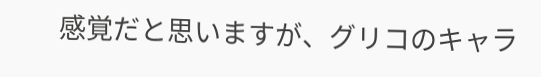感覚だと思いますが、グリコのキャラ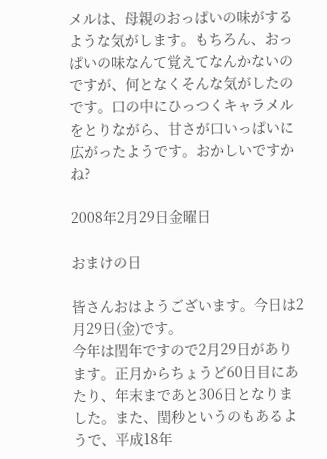メルは、母親のおっぱいの味がするような気がします。もちろん、おっぱいの味なんて覚えてなんかないのですが、何となくそんな気がしたのです。口の中にひっつくキャラメルをとりながら、甘さが口いっぱいに広がったようです。おかしいですかね?

2008年2月29日金曜日

おまけの日

皆さんおはようございます。今日は2月29日(金)です。
今年は閏年ですので2月29日があります。正月からちょうど60日目にあたり、年末まであと306日となりました。また、閏秒というのもあるようで、平成18年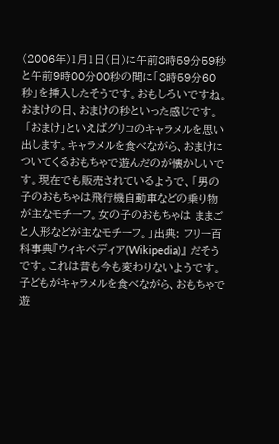(2006年)1月1日(日)に午前8時59分59秒と午前9時00分00秒の間に「8時59分60秒」を挿入したそうです。おもしろいですね。おまけの日、おまけの秒といった感じです。
 「おまけ」といえばグリコのキャラメルを思い出します。キャラメルを食べながら、おまけについてくるおもちゃで遊んだのが懐かしいです。現在でも販売されているようで、「男の子のおもちゃは飛行機自動車などの乗り物が主なモチーフ。女の子のおもちゃは ままごと人形などが主なモチーフ。」出典: フリー百科事典『ウィキペディア(Wikipedia)』 だそうです。これは昔も今も変わりないようです。子どもがキャラメルを食べながら、おもちゃで遊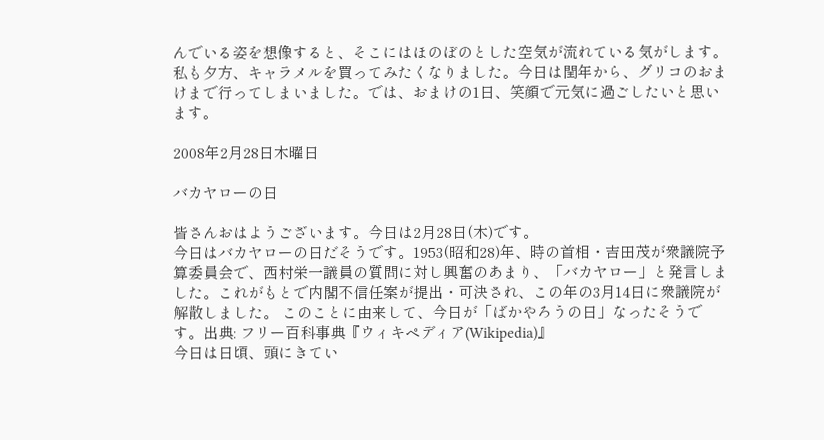んでいる姿を想像すると、そこにはほのぼのとした空気が流れている気がします。私も夕方、キャラメルを買ってみたくなりました。今日は閏年から、グリコのおまけまで行ってしまいました。では、おまけの1日、笑顔で元気に過ごしたいと思います。

2008年2月28日木曜日

バカヤローの日

皆さんおはようございます。今日は2月28日(木)です。
今日はバカヤローの日だそうです。1953(昭和28)年、時の首相・吉田茂が衆議院予算委員会で、西村栄一議員の質問に対し興奮のあまり、「バカヤロー」と発言しました。これがもとで内閣不信任案が提出・可決され、この年の3月14日に衆議院が解散しました。 このことに由来して、今日が「ばかやろうの日」なったそうです。出典: フリー百科事典『ウィキペディア(Wikipedia)』
今日は日頃、頭にきてい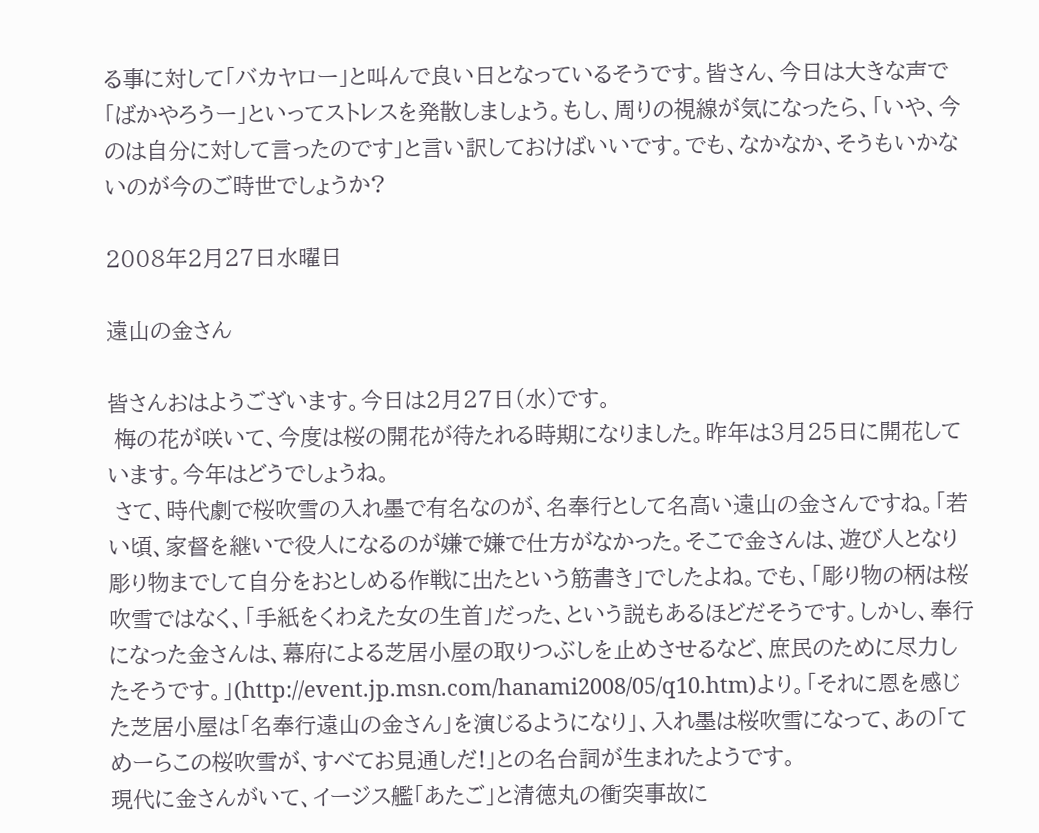る事に対して「バカヤロー」と叫んで良い日となっているそうです。皆さん、今日は大きな声で「ばかやろうー」といってストレスを発散しましょう。もし、周りの視線が気になったら、「いや、今のは自分に対して言ったのです」と言い訳しておけばいいです。でも、なかなか、そうもいかないのが今のご時世でしょうか?

2008年2月27日水曜日

遠山の金さん

皆さんおはようございます。今日は2月27日(水)です。
 梅の花が咲いて、今度は桜の開花が待たれる時期になりました。昨年は3月25日に開花しています。今年はどうでしょうね。
 さて、時代劇で桜吹雪の入れ墨で有名なのが、名奉行として名高い遠山の金さんですね。「若い頃、家督を継いで役人になるのが嫌で嫌で仕方がなかった。そこで金さんは、遊び人となり彫り物までして自分をおとしめる作戦に出たという筋書き」でしたよね。でも、「彫り物の柄は桜吹雪ではなく、「手紙をくわえた女の生首」だった、という説もあるほどだそうです。しかし、奉行になった金さんは、幕府による芝居小屋の取りつぶしを止めさせるなど、庶民のために尽力したそうです。」(http://event.jp.msn.com/hanami2008/05/q10.htm)より。「それに恩を感じた芝居小屋は「名奉行遠山の金さん」を演じるようになり」、入れ墨は桜吹雪になって、あの「てめーらこの桜吹雪が、すべてお見通しだ!」との名台詞が生まれたようです。
現代に金さんがいて、イージス艦「あたご」と清徳丸の衝突事故に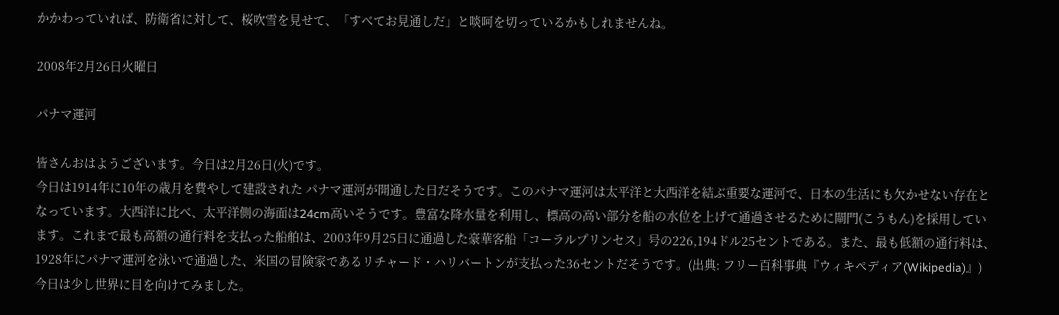かかわっていれば、防衛省に対して、桜吹雪を見せて、「すべてお見通しだ」と啖呵を切っているかもしれませんね。

2008年2月26日火曜日

パナマ運河

皆さんおはようございます。今日は2月26日(火)です。
今日は1914年に10年の歳月を費やして建設された パナマ運河が開通した日だそうです。このパナマ運河は太平洋と大西洋を結ぶ重要な運河で、日本の生活にも欠かせない存在となっています。大西洋に比べ、太平洋側の海面は24cm高いそうです。豊富な降水量を利用し、標高の高い部分を船の水位を上げて通過させるために閘門(こうもん)を採用しています。これまで最も高額の通行料を支払った船舶は、2003年9月25日に通過した豪華客船「コーラルプリンセス」号の226,194ドル25セントである。また、最も低額の通行料は、1928年にパナマ運河を泳いで通過した、米国の冒険家であるリチャード・ハリバートンが支払った36セントだそうです。(出典: フリー百科事典『ウィキペディア(Wikipedia)』)
今日は少し世界に目を向けてみました。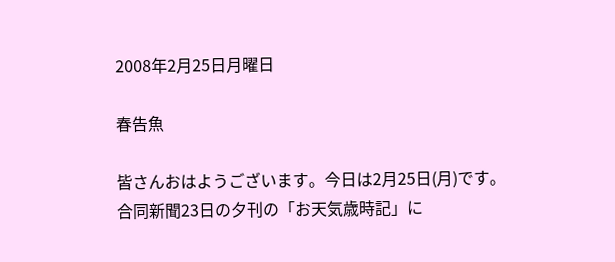2008年2月25日月曜日

春告魚

皆さんおはようございます。今日は2月25日(月)です。
合同新聞23日の夕刊の「お天気歳時記」に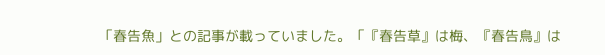「春告魚」との記事が載っていました。「『春告草』は梅、『春告鳥』は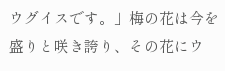ウグイスです。」梅の花は今を盛りと咲き誇り、その花にウ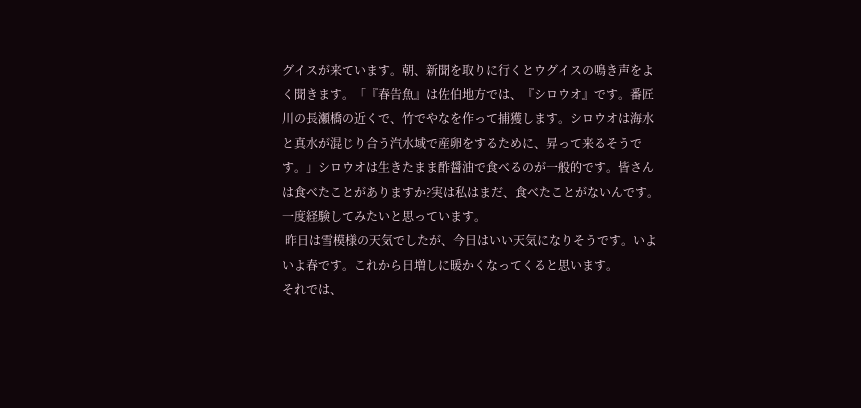グイスが来ています。朝、新聞を取りに行くとウグイスの鳴き声をよく聞きます。「『春告魚』は佐伯地方では、『シロウオ』です。番匠川の長瀬橋の近くで、竹でやなを作って捕獲します。シロウオは海水と真水が混じり合う汽水域で産卵をするために、昇って来るそうです。」シロウオは生きたまま酢醤油で食べるのが一般的です。皆さんは食べたことがありますか?実は私はまだ、食べたことがないんです。一度経験してみたいと思っています。
 昨日は雪模様の天気でしたが、今日はいい天気になりそうです。いよいよ春です。これから日増しに暖かくなってくると思います。
それでは、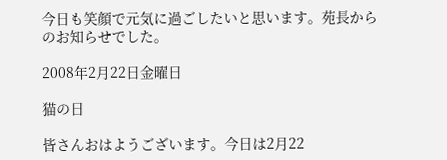今日も笑顔で元気に過ごしたいと思います。苑長からのお知らせでした。

2008年2月22日金曜日

猫の日

皆さんおはようございます。今日は2月22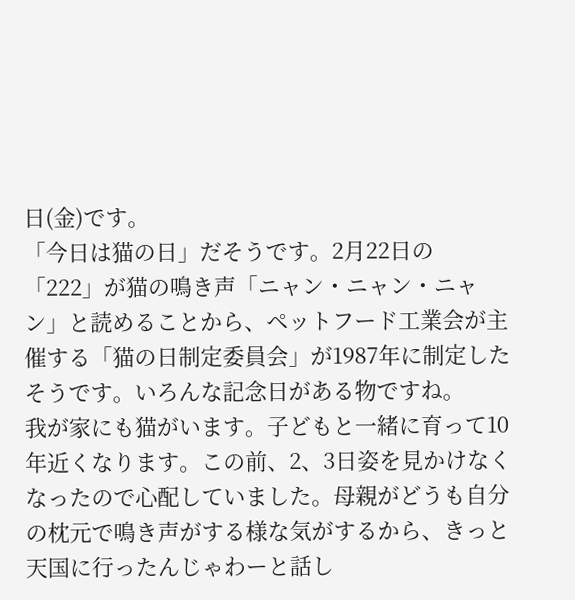日(金)です。
「今日は猫の日」だそうです。2月22日の「222」が猫の鳴き声「ニャン・ニャン・ニャン」と読めることから、ペットフード工業会が主催する「猫の日制定委員会」が1987年に制定したそうです。いろんな記念日がある物ですね。
我が家にも猫がいます。子どもと一緒に育って10年近くなります。この前、2、3日姿を見かけなくなったので心配していました。母親がどうも自分の枕元で鳴き声がする様な気がするから、きっと天国に行ったんじゃわーと話し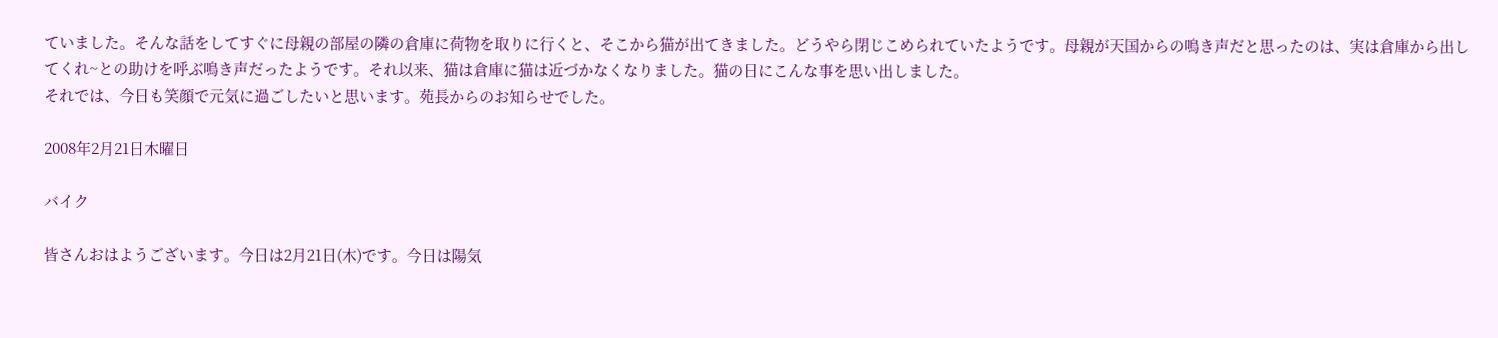ていました。そんな話をしてすぐに母親の部屋の隣の倉庫に荷物を取りに行くと、そこから猫が出てきました。どうやら閉じこめられていたようです。母親が天国からの鳴き声だと思ったのは、実は倉庫から出してくれ~との助けを呼ぶ鳴き声だったようです。それ以来、猫は倉庫に猫は近づかなくなりました。猫の日にこんな事を思い出しました。
それでは、今日も笑顔で元気に過ごしたいと思います。苑長からのお知らせでした。

2008年2月21日木曜日

バイク

皆さんおはようございます。今日は2月21日(木)です。今日は陽気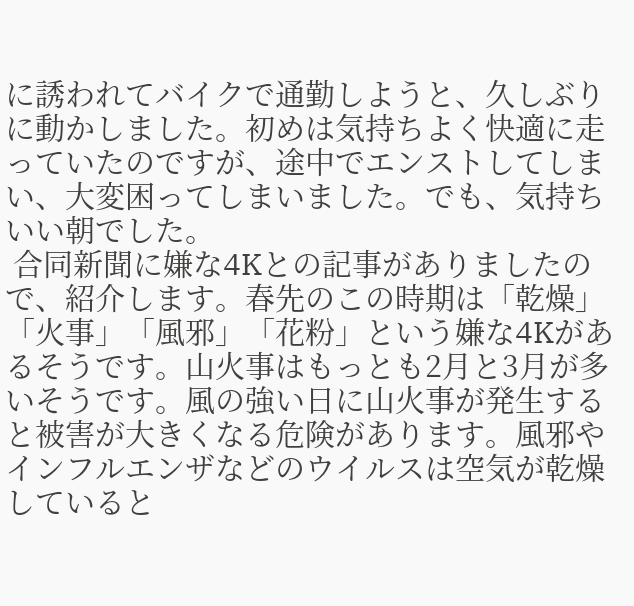に誘われてバイクで通勤しようと、久しぶりに動かしました。初めは気持ちよく快適に走っていたのですが、途中でエンストしてしまい、大変困ってしまいました。でも、気持ちいい朝でした。
 合同新聞に嫌な4Kとの記事がありましたので、紹介します。春先のこの時期は「乾燥」「火事」「風邪」「花粉」という嫌な4Kがあるそうです。山火事はもっとも2月と3月が多いそうです。風の強い日に山火事が発生すると被害が大きくなる危険があります。風邪やインフルエンザなどのウイルスは空気が乾燥していると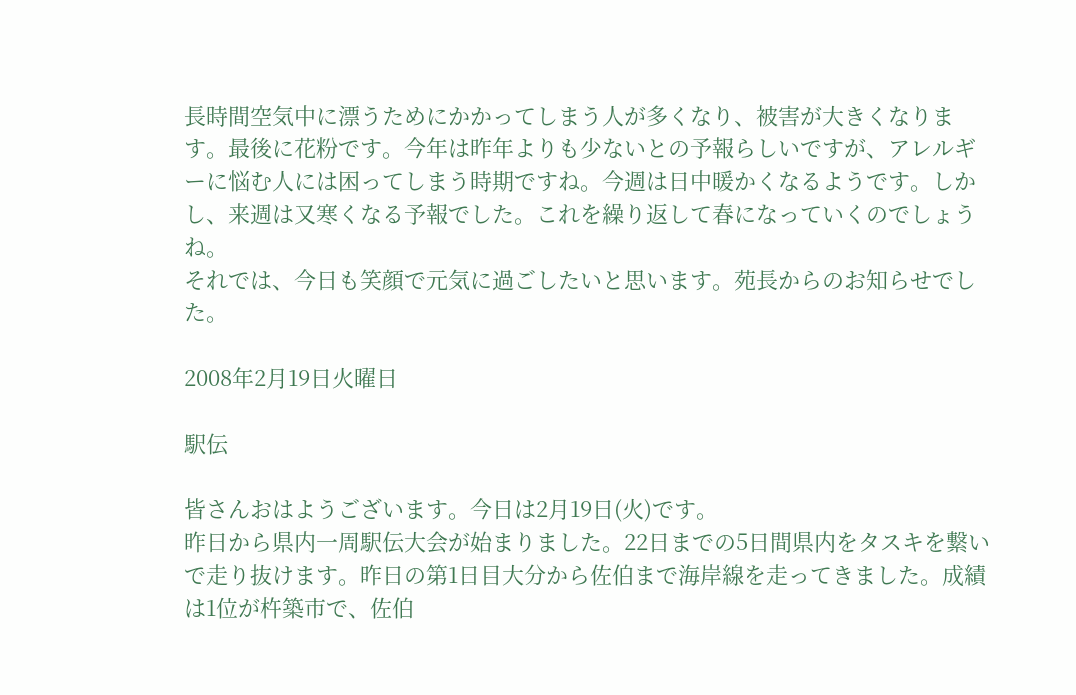長時間空気中に漂うためにかかってしまう人が多くなり、被害が大きくなります。最後に花粉です。今年は昨年よりも少ないとの予報らしいですが、アレルギーに悩む人には困ってしまう時期ですね。今週は日中暖かくなるようです。しかし、来週は又寒くなる予報でした。これを繰り返して春になっていくのでしょうね。
それでは、今日も笑顔で元気に過ごしたいと思います。苑長からのお知らせでした。

2008年2月19日火曜日

駅伝

皆さんおはようございます。今日は2月19日(火)です。
昨日から県内一周駅伝大会が始まりました。22日までの5日間県内をタスキを繋いで走り抜けます。昨日の第1日目大分から佐伯まで海岸線を走ってきました。成績は1位が杵築市で、佐伯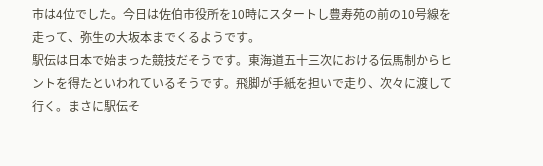市は4位でした。今日は佐伯市役所を10時にスタートし豊寿苑の前の10号線を走って、弥生の大坂本までくるようです。
駅伝は日本で始まった競技だそうです。東海道五十三次における伝馬制からヒントを得たといわれているそうです。飛脚が手紙を担いで走り、次々に渡して行く。まさに駅伝そ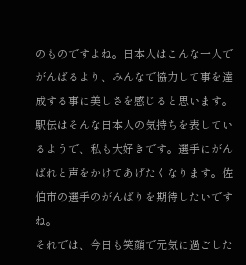のものですよね。日本人はこんな一人でがんばるより、みんなで協力して事を達成する事に美しさを感じると思います。駅伝はそんな日本人の気持ちを表しているようで、私も大好きです。選手にがんばれと声をかけてあげたくなります。佐伯市の選手のがんばりを期待したいですね。
それでは、今日も笑顔で元気に過ごした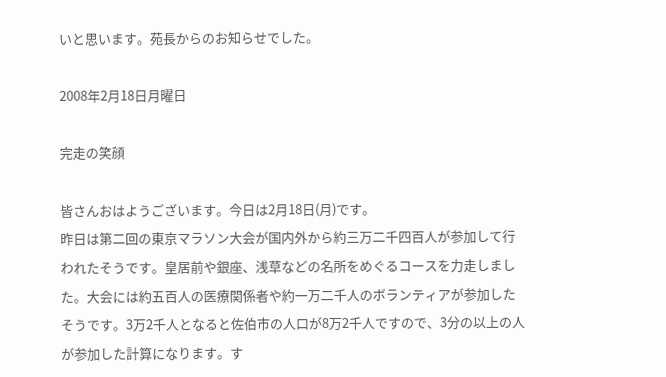いと思います。苑長からのお知らせでした。

2008年2月18日月曜日

完走の笑顔

皆さんおはようございます。今日は2月18日(月)です。
昨日は第二回の東京マラソン大会が国内外から約三万二千四百人が参加して行われたそうです。皇居前や銀座、浅草などの名所をめぐるコースを力走しました。大会には約五百人の医療関係者や約一万二千人のボランティアが参加したそうです。3万2千人となると佐伯市の人口が8万2千人ですので、3分の以上の人が参加した計算になります。す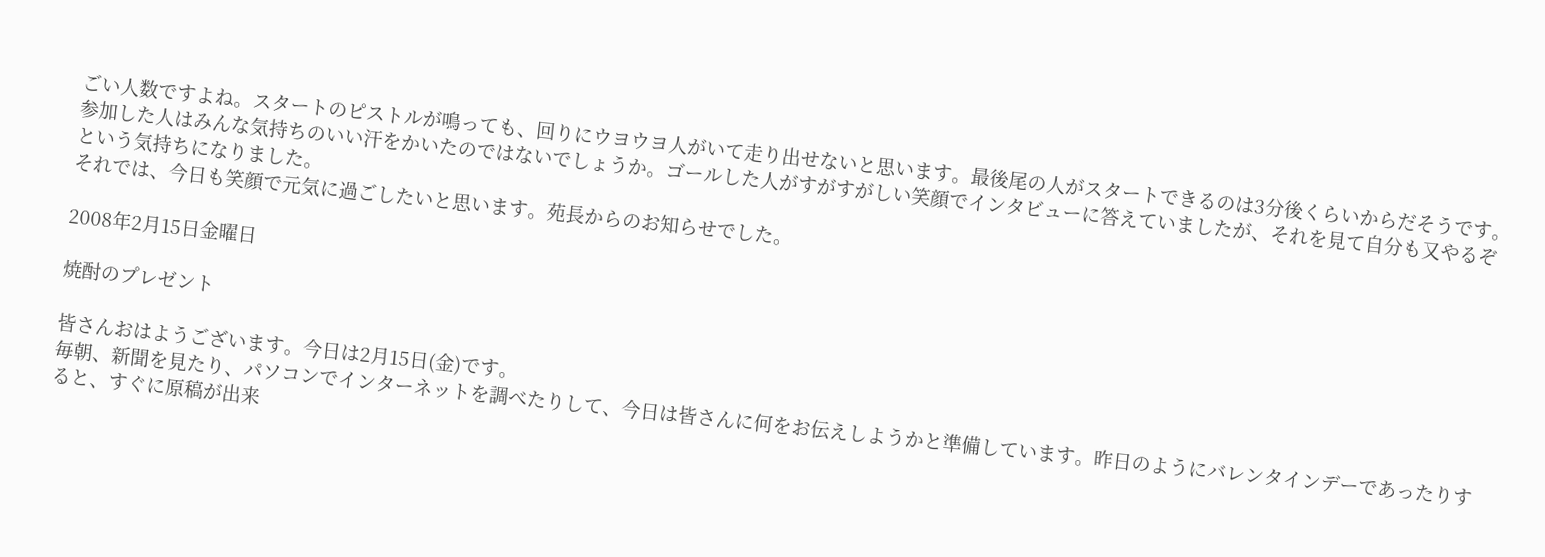ごい人数ですよね。スタートのピストルが鳴っても、回りにウヨウヨ人がいて走り出せないと思います。最後尾の人がスタートできるのは3分後くらいからだそうです。参加した人はみんな気持ちのいい汗をかいたのではないでしょうか。ゴールした人がすがすがしい笑顔でインタビューに答えていましたが、それを見て自分も又やるぞという気持ちになりました。
それでは、今日も笑顔で元気に過ごしたいと思います。苑長からのお知らせでした。

2008年2月15日金曜日

焼酎のプレゼント

皆さんおはようございます。今日は2月15日(金)です。
毎朝、新聞を見たり、パソコンでインターネットを調べたりして、今日は皆さんに何をお伝えしようかと準備しています。昨日のようにバレンタインデーであったりすると、すぐに原稿が出来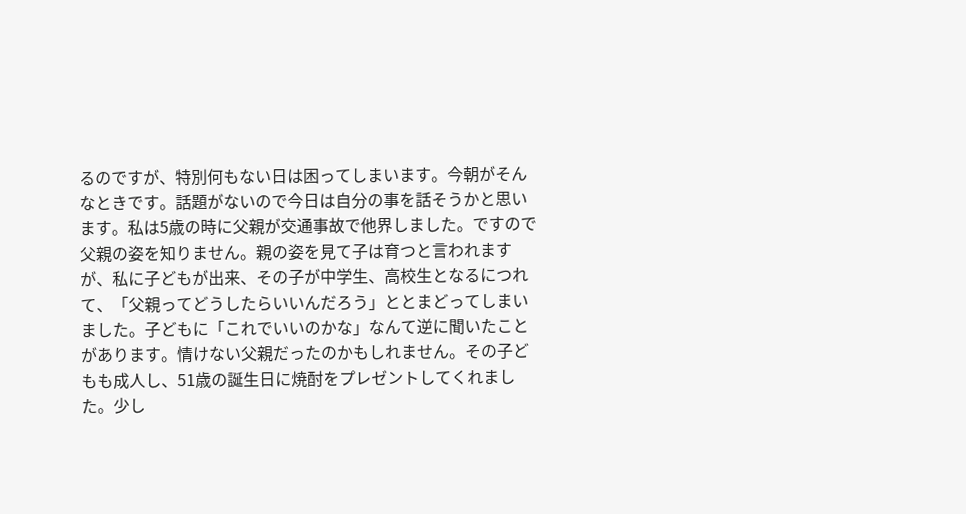るのですが、特別何もない日は困ってしまいます。今朝がそんなときです。話題がないので今日は自分の事を話そうかと思います。私は5歳の時に父親が交通事故で他界しました。ですので父親の姿を知りません。親の姿を見て子は育つと言われますが、私に子どもが出来、その子が中学生、高校生となるにつれて、「父親ってどうしたらいいんだろう」ととまどってしまいました。子どもに「これでいいのかな」なんて逆に聞いたことがあります。情けない父親だったのかもしれません。その子どもも成人し、51歳の誕生日に焼酎をプレゼントしてくれました。少し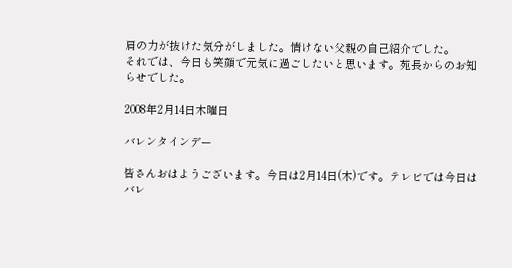肩の力が抜けた気分がしました。情けない父親の自己紹介でした。
それでは、今日も笑顔で元気に過ごしたいと思います。苑長からのお知らせでした。

2008年2月14日木曜日

バレンタインデー

皆さんおはようございます。今日は2月14日(木)です。テレビでは今日はバレ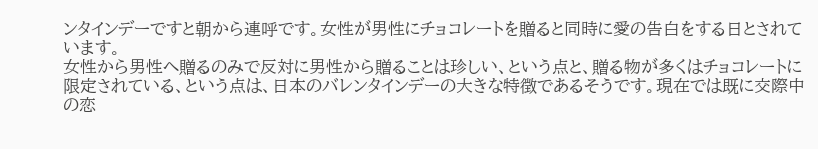ンタインデーですと朝から連呼です。女性が男性にチョコレートを贈ると同時に愛の告白をする日とされています。
女性から男性へ贈るのみで反対に男性から贈ることは珍しい、という点と、贈る物が多くはチョコレートに限定されている、という点は、日本のバレンタインデーの大きな特徴であるそうです。現在では既に交際中の恋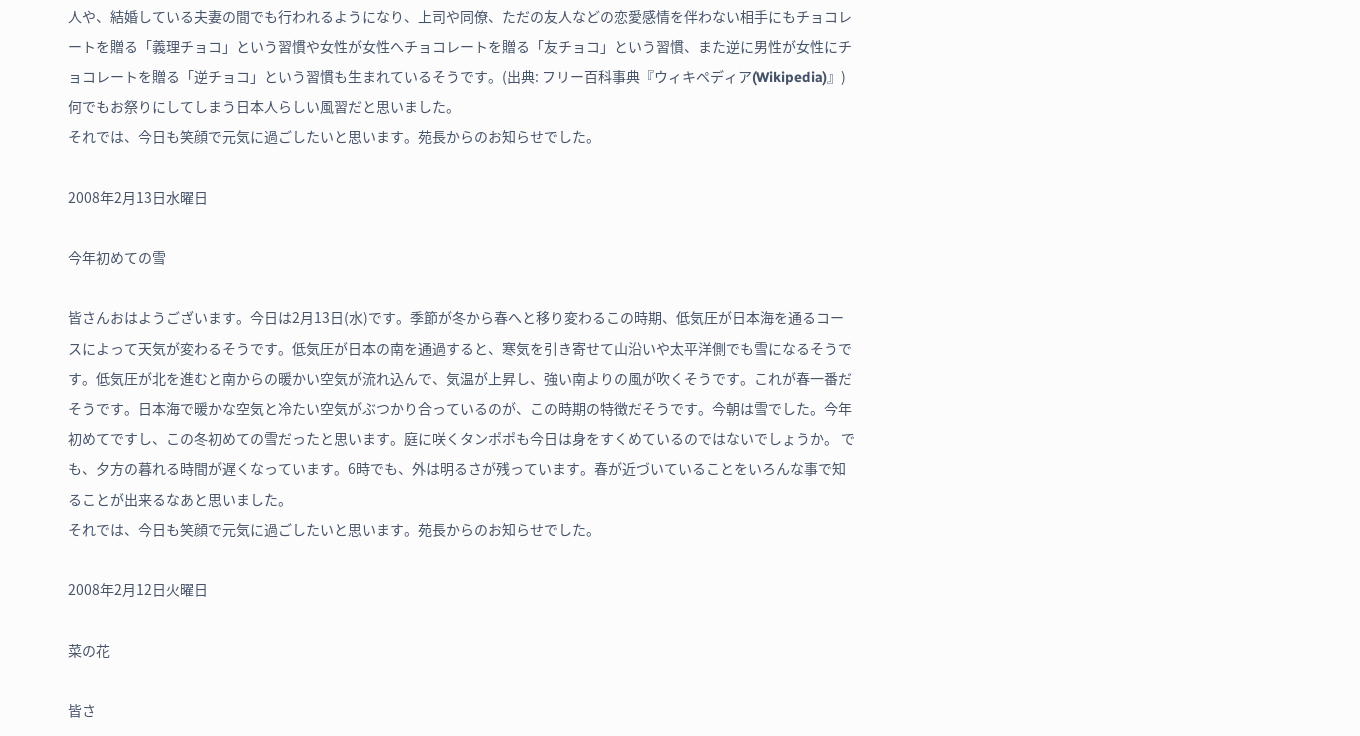人や、結婚している夫妻の間でも行われるようになり、上司や同僚、ただの友人などの恋愛感情を伴わない相手にもチョコレートを贈る「義理チョコ」という習慣や女性が女性へチョコレートを贈る「友チョコ」という習慣、また逆に男性が女性にチョコレートを贈る「逆チョコ」という習慣も生まれているそうです。(出典: フリー百科事典『ウィキペディア(Wikipedia)』)何でもお祭りにしてしまう日本人らしい風習だと思いました。
それでは、今日も笑顔で元気に過ごしたいと思います。苑長からのお知らせでした。

2008年2月13日水曜日

今年初めての雪

皆さんおはようございます。今日は2月13日(水)です。季節が冬から春へと移り変わるこの時期、低気圧が日本海を通るコースによって天気が変わるそうです。低気圧が日本の南を通過すると、寒気を引き寄せて山沿いや太平洋側でも雪になるそうです。低気圧が北を進むと南からの暖かい空気が流れ込んで、気温が上昇し、強い南よりの風が吹くそうです。これが春一番だそうです。日本海で暖かな空気と冷たい空気がぶつかり合っているのが、この時期の特徴だそうです。今朝は雪でした。今年初めてですし、この冬初めての雪だったと思います。庭に咲くタンポポも今日は身をすくめているのではないでしょうか。 でも、夕方の暮れる時間が遅くなっています。6時でも、外は明るさが残っています。春が近づいていることをいろんな事で知ることが出来るなあと思いました。
それでは、今日も笑顔で元気に過ごしたいと思います。苑長からのお知らせでした。

2008年2月12日火曜日

菜の花

皆さ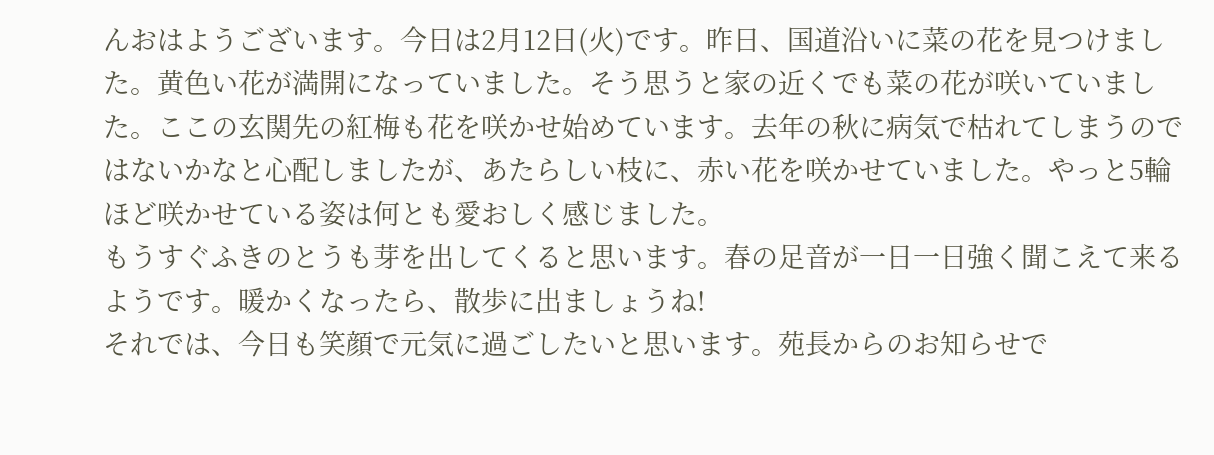んおはようございます。今日は2月12日(火)です。昨日、国道沿いに菜の花を見つけました。黄色い花が満開になっていました。そう思うと家の近くでも菜の花が咲いていました。ここの玄関先の紅梅も花を咲かせ始めています。去年の秋に病気で枯れてしまうのではないかなと心配しましたが、あたらしい枝に、赤い花を咲かせていました。やっと5輪ほど咲かせている姿は何とも愛おしく感じました。
もうすぐふきのとうも芽を出してくると思います。春の足音が一日一日強く聞こえて来るようです。暖かくなったら、散歩に出ましょうね!
それでは、今日も笑顔で元気に過ごしたいと思います。苑長からのお知らせで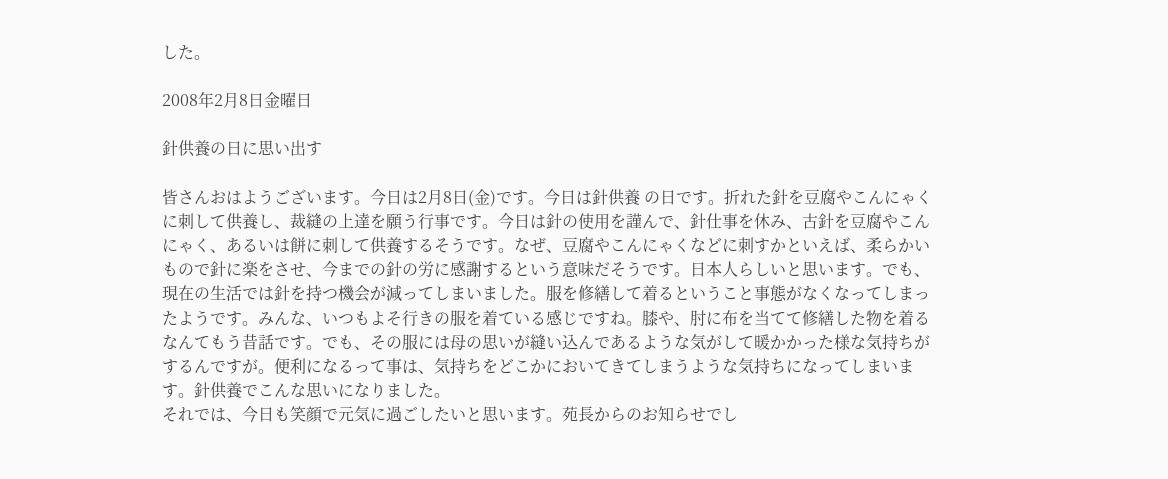した。

2008年2月8日金曜日

針供養の日に思い出す

皆さんおはようございます。今日は2月8日(金)です。今日は針供養 の日です。折れた針を豆腐やこんにゃくに刺して供養し、裁縫の上達を願う行事です。今日は針の使用を謹んで、針仕事を休み、古針を豆腐やこんにゃく、あるいは餅に刺して供養するそうです。なぜ、豆腐やこんにゃくなどに刺すかといえば、柔らかいもので針に楽をさせ、今までの針の労に感謝するという意味だそうです。日本人らしいと思います。でも、現在の生活では針を持つ機会が減ってしまいました。服を修繕して着るということ事態がなくなってしまったようです。みんな、いつもよそ行きの服を着ている感じですね。膝や、肘に布を当てて修繕した物を着るなんてもう昔話です。でも、その服には母の思いが縫い込んであるような気がして暖かかった様な気持ちがするんですが。便利になるって事は、気持ちをどこかにおいてきてしまうような気持ちになってしまいます。針供養でこんな思いになりました。
それでは、今日も笑顔で元気に過ごしたいと思います。苑長からのお知らせでし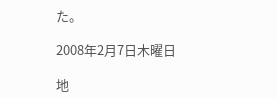た。

2008年2月7日木曜日

地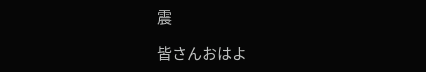震

皆さんおはよ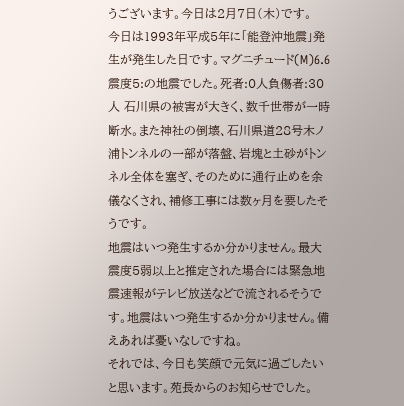うございます。今日は2月7日(木)です。
今日は1993年平成5年に「能登沖地震」発生が発生した日です。マグニチュード(M)6.6 震度5:の地震でした。死者:0人負傷者:30人 石川県の被害が大きく、数千世帯が一時断水。また神社の倒壊、石川県道28号木ノ浦トンネルの一部が落盤、岩塊と土砂がトンネル全体を塞ぎ、そのために通行止めを余儀なくされ、補修工事には数ヶ月を要したそうです。
地震はいつ発生するか分かりません。最大震度5弱以上と推定された場合には緊急地震速報がテレビ放送などで流されるそうです。地震はいつ発生するか分かりません。備えあれば憂いなしですね。
それでは、今日も笑顔で元気に過ごしたいと思います。苑長からのお知らせでした。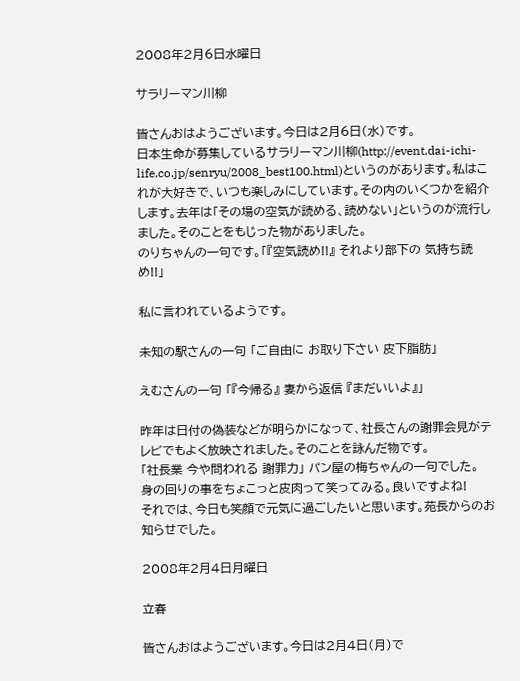2008年2月6日水曜日

サラリーマン川柳

皆さんおはようございます。今日は2月6日(水)です。
日本生命が募集しているサラリーマン川柳(http://event.dai-ichi-life.co.jp/senryu/2008_best100.html)というのがあります。私はこれが大好きで、いつも楽しみにしています。その内のいくつかを紹介します。去年は「その場の空気が読める、読めない」というのが流行しました。そのことをもじった物がありました。
のりちゃんの一句です。「『空気読め!!』 それより部下の 気持ち読め!!」

私に言われているようです。

未知の駅さんの一句 「ご自由に お取り下さい 皮下脂肪」

えむさんの一句 「『今帰る』 妻から返信 『まだいいよ』」

昨年は日付の偽装などが明らかになって、社長さんの謝罪会見がテレビでもよく放映されました。そのことを詠んだ物です。
「社長業 今や問われる 謝罪力」 パン屋の梅ちゃんの一句でした。
身の回りの事をちょこっと皮肉って笑ってみる。良いですよね!
それでは、今日も笑顔で元気に過ごしたいと思います。苑長からのお知らせでした。

2008年2月4日月曜日

立春

皆さんおはようございます。今日は2月4日(月)で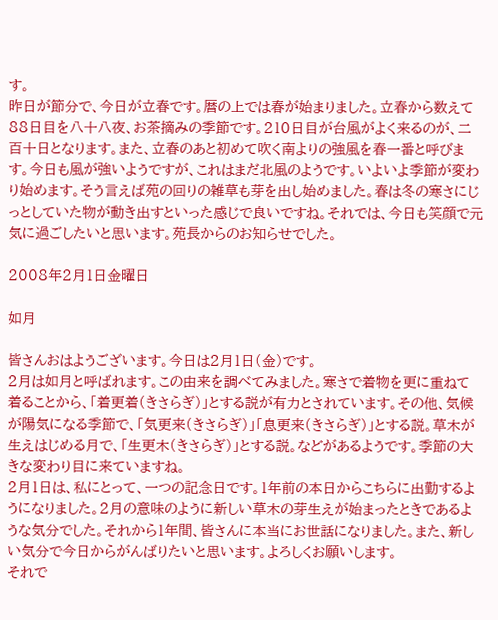す。
昨日が節分で、今日が立春です。暦の上では春が始まりました。立春から数えて88日目を八十八夜、お茶摘みの季節です。210日目が台風がよく来るのが、二百十日となります。また、立春のあと初めて吹く南よりの強風を春一番と呼びます。今日も風が強いようですが、これはまだ北風のようです。いよいよ季節が変わり始めます。そう言えば苑の回りの雑草も芽を出し始めました。春は冬の寒さにじっとしていた物が動き出すといった感じで良いですね。それでは、今日も笑顔で元気に過ごしたいと思います。苑長からのお知らせでした。

2008年2月1日金曜日

如月

皆さんおはようございます。今日は2月1日(金)です。
2月は如月と呼ばれます。この由来を調べてみました。寒さで着物を更に重ねて着ることから、「着更着(きさらぎ)」とする説が有力とされています。その他、気候が陽気になる季節で、「気更来(きさらぎ)」「息更来(きさらぎ)」とする説。草木が生えはじめる月で、「生更木(きさらぎ)」とする説。などがあるようです。季節の大きな変わり目に来ていますね。
2月1日は、私にとって、一つの記念日です。1年前の本日からこちらに出勤するようになりました。2月の意味のように新しい草木の芽生えが始まったときであるような気分でした。それから1年間、皆さんに本当にお世話になりました。また、新しい気分で今日からがんばりたいと思います。よろしくお願いします。
それで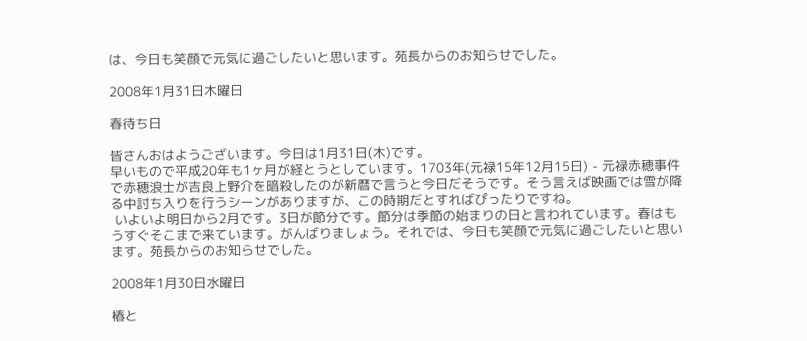は、今日も笑顔で元気に過ごしたいと思います。苑長からのお知らせでした。

2008年1月31日木曜日

春待ち日

皆さんおはようございます。今日は1月31日(木)です。
早いもので平成20年も1ヶ月が経とうとしています。1703年(元禄15年12月15日) - 元禄赤穂事件で赤穂浪士が吉良上野介を暗殺したのが新暦で言うと今日だそうです。そう言えば映画では雪が降る中討ち入りを行うシーンがありますが、この時期だとすればぴったりですね。
 いよいよ明日から2月です。3日が節分です。節分は季節の始まりの日と言われています。春はもうすぐそこまで来ています。がんばりましょう。それでは、今日も笑顔で元気に過ごしたいと思います。苑長からのお知らせでした。

2008年1月30日水曜日

椿と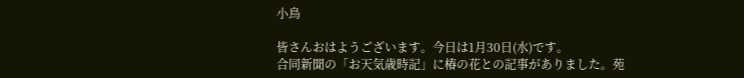小鳥

皆さんおはようございます。今日は1月30日(水)です。
合同新聞の「お天気歳時記」に椿の花との記事がありました。苑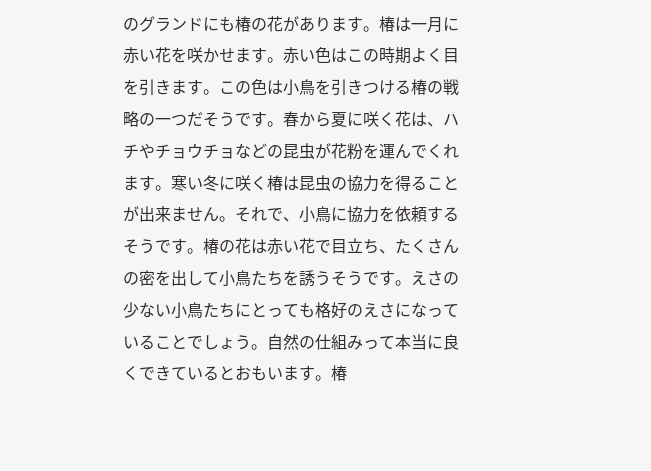のグランドにも椿の花があります。椿は一月に赤い花を咲かせます。赤い色はこの時期よく目を引きます。この色は小鳥を引きつける椿の戦略の一つだそうです。春から夏に咲く花は、ハチやチョウチョなどの昆虫が花粉を運んでくれます。寒い冬に咲く椿は昆虫の協力を得ることが出来ません。それで、小鳥に協力を依頼するそうです。椿の花は赤い花で目立ち、たくさんの密を出して小鳥たちを誘うそうです。えさの少ない小鳥たちにとっても格好のえさになっていることでしょう。自然の仕組みって本当に良くできているとおもいます。椿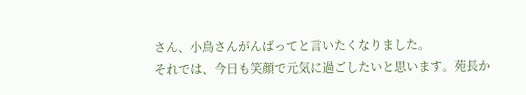さん、小鳥さんがんばってと言いたくなりました。
それでは、今日も笑顔で元気に過ごしたいと思います。苑長か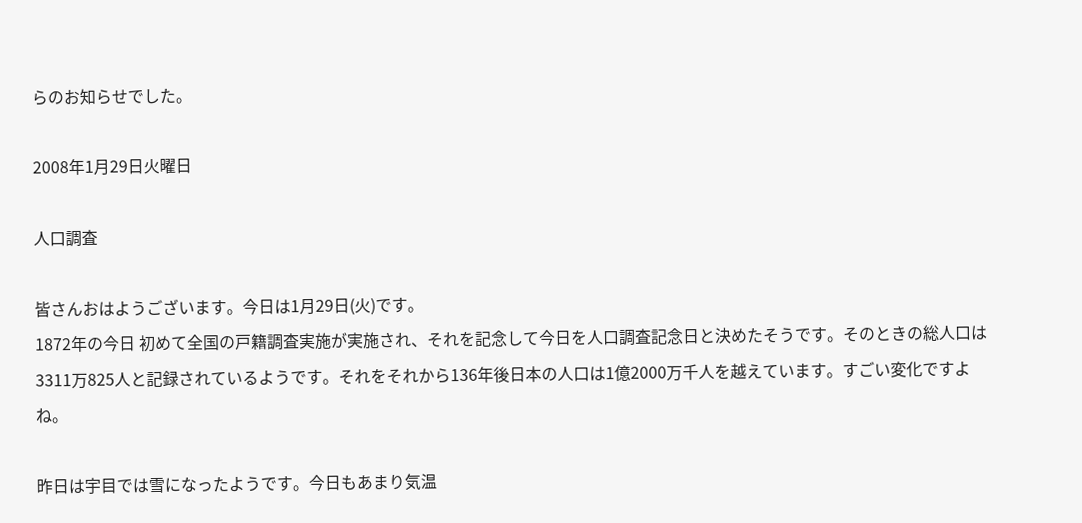らのお知らせでした。

2008年1月29日火曜日

人口調査

皆さんおはようございます。今日は1月29日(火)です。
1872年の今日 初めて全国の戸籍調査実施が実施され、それを記念して今日を人口調査記念日と決めたそうです。そのときの総人口は3311万825人と記録されているようです。それをそれから136年後日本の人口は1億2000万千人を越えています。すごい変化ですよね。

昨日は宇目では雪になったようです。今日もあまり気温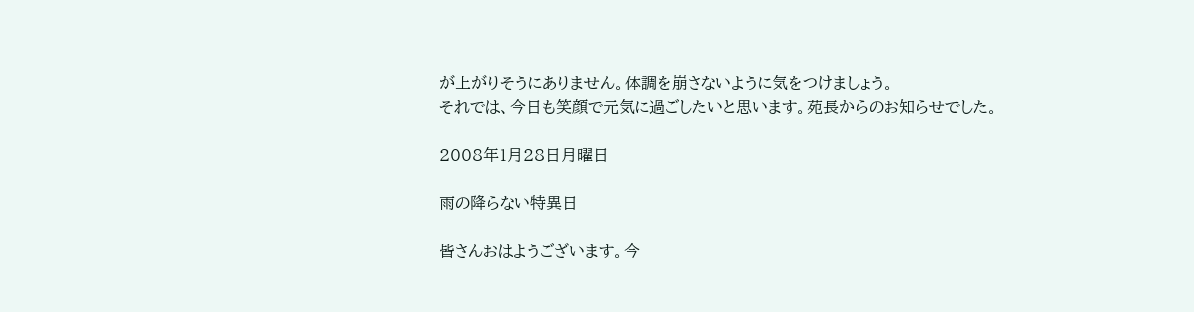が上がりそうにありません。体調を崩さないように気をつけましょう。
それでは、今日も笑顔で元気に過ごしたいと思います。苑長からのお知らせでした。

2008年1月28日月曜日

雨の降らない特異日

皆さんおはようございます。今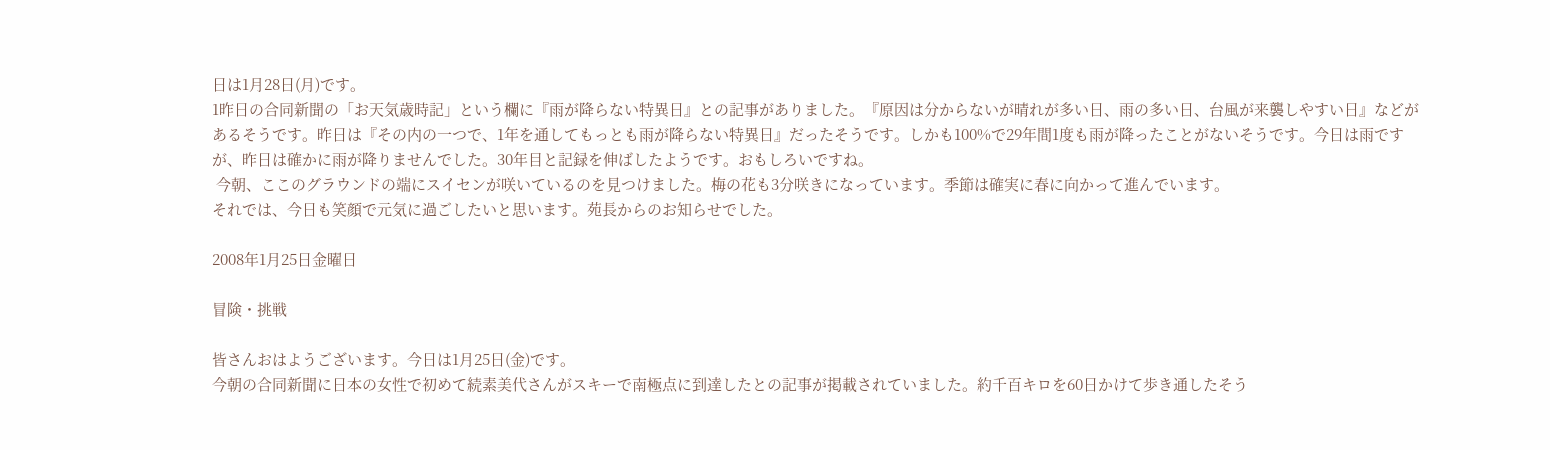日は1月28日(月)です。
1昨日の合同新聞の「お天気歳時記」という欄に『雨が降らない特異日』との記事がありました。『原因は分からないが晴れが多い日、雨の多い日、台風が来襲しやすい日』などがあるそうです。昨日は『その内の一つで、1年を通してもっとも雨が降らない特異日』だったそうです。しかも100%で29年間1度も雨が降ったことがないそうです。今日は雨ですが、昨日は確かに雨が降りませんでした。30年目と記録を伸ばしたようです。おもしろいですね。
 今朝、ここのグラウンドの端にスイセンが咲いているのを見つけました。梅の花も3分咲きになっています。季節は確実に春に向かって進んでいます。
それでは、今日も笑顔で元気に過ごしたいと思います。苑長からのお知らせでした。

2008年1月25日金曜日

冒険・挑戦

皆さんおはようございます。今日は1月25日(金)です。
今朝の合同新聞に日本の女性で初めて続素美代さんがスキーで南極点に到達したとの記事が掲載されていました。約千百キロを60日かけて歩き通したそう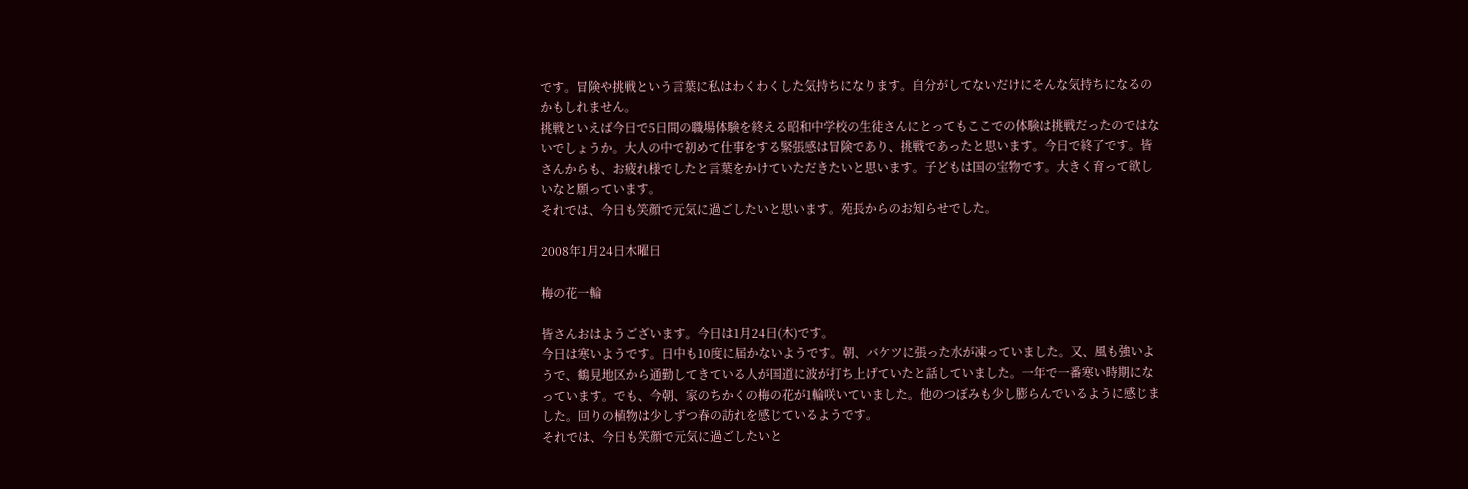です。冒険や挑戦という言葉に私はわくわくした気持ちになります。自分がしてないだけにそんな気持ちになるのかもしれません。
挑戦といえば今日で5日間の職場体験を終える昭和中学校の生徒さんにとってもここでの体験は挑戦だったのではないでしょうか。大人の中で初めて仕事をする緊張感は冒険であり、挑戦であったと思います。今日で終了です。皆さんからも、お疲れ様でしたと言葉をかけていただきたいと思います。子どもは国の宝物です。大きく育って欲しいなと願っています。
それでは、今日も笑顔で元気に過ごしたいと思います。苑長からのお知らせでした。

2008年1月24日木曜日

梅の花一輪

皆さんおはようございます。今日は1月24日(木)です。
今日は寒いようです。日中も10度に届かないようです。朝、バケツに張った水が凍っていました。又、風も強いようで、鶴見地区から通勤してきている人が国道に波が打ち上げていたと話していました。一年で一番寒い時期になっています。でも、今朝、家のちかくの梅の花が1輪咲いていました。他のつぼみも少し膨らんでいるように感じました。回りの植物は少しずつ春の訪れを感じているようです。
それでは、今日も笑顔で元気に過ごしたいと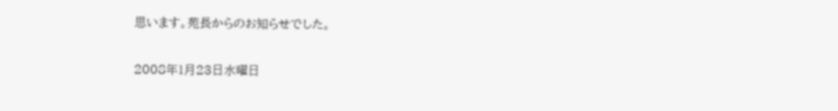思います。苑長からのお知らせでした。

2008年1月23日水曜日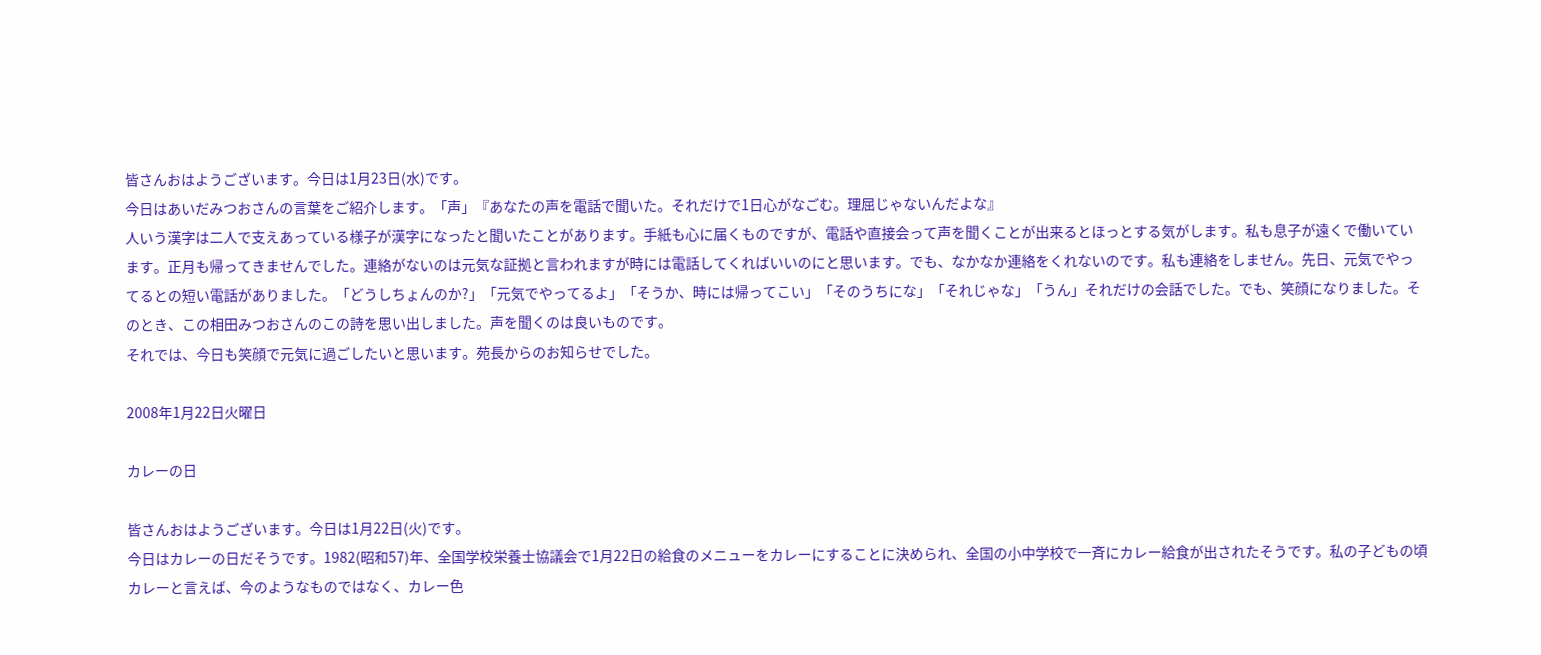皆さんおはようございます。今日は1月23日(水)です。
今日はあいだみつおさんの言葉をご紹介します。「声」『あなたの声を電話で聞いた。それだけで1日心がなごむ。理屈じゃないんだよな』
人いう漢字は二人で支えあっている様子が漢字になったと聞いたことがあります。手紙も心に届くものですが、電話や直接会って声を聞くことが出来るとほっとする気がします。私も息子が遠くで働いています。正月も帰ってきませんでした。連絡がないのは元気な証拠と言われますが時には電話してくればいいのにと思います。でも、なかなか連絡をくれないのです。私も連絡をしません。先日、元気でやってるとの短い電話がありました。「どうしちょんのか?」「元気でやってるよ」「そうか、時には帰ってこい」「そのうちにな」「それじゃな」「うん」それだけの会話でした。でも、笑顔になりました。そのとき、この相田みつおさんのこの詩を思い出しました。声を聞くのは良いものです。
それでは、今日も笑顔で元気に過ごしたいと思います。苑長からのお知らせでした。

2008年1月22日火曜日

カレーの日

皆さんおはようございます。今日は1月22日(火)です。
今日はカレーの日だそうです。1982(昭和57)年、全国学校栄養士協議会で1月22日の給食のメニューをカレーにすることに決められ、全国の小中学校で一斉にカレー給食が出されたそうです。私の子どもの頃カレーと言えば、今のようなものではなく、カレー色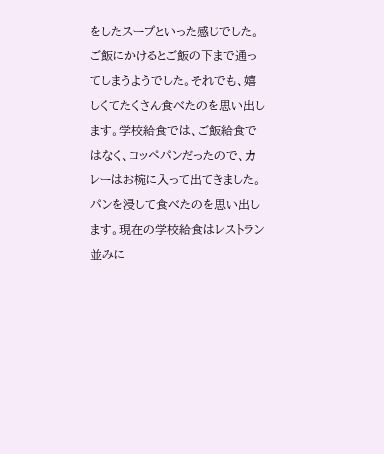をしたスープといった感じでした。ご飯にかけるとご飯の下まで通ってしまうようでした。それでも、嬉しくてたくさん食べたのを思い出します。学校給食では、ご飯給食ではなく、コッペパンだったので、カレーはお椀に入って出てきました。パンを浸して食べたのを思い出します。現在の学校給食はレストラン並みに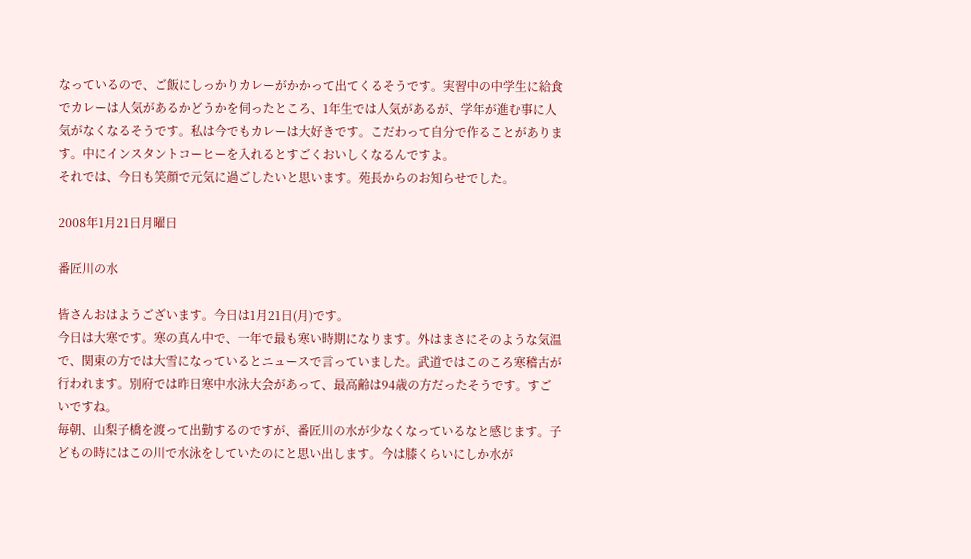なっているので、ご飯にしっかりカレーがかかって出てくるそうです。実習中の中学生に給食でカレーは人気があるかどうかを伺ったところ、1年生では人気があるが、学年が進む事に人気がなくなるそうです。私は今でもカレーは大好きです。こだわって自分で作ることがあります。中にインスタントコーヒーを入れるとすごくおいしくなるんですよ。
それでは、今日も笑顔で元気に過ごしたいと思います。苑長からのお知らせでした。

2008年1月21日月曜日

番匠川の水

皆さんおはようございます。今日は1月21日(月)です。
今日は大寒です。寒の真ん中で、一年で最も寒い時期になります。外はまさにそのような気温で、関東の方では大雪になっているとニュースで言っていました。武道ではこのころ寒稽古が行われます。別府では昨日寒中水泳大会があって、最高齢は94歳の方だったそうです。すごいですね。
毎朝、山梨子橋を渡って出勤するのですが、番匠川の水が少なくなっているなと感じます。子どもの時にはこの川で水泳をしていたのにと思い出します。今は膝くらいにしか水が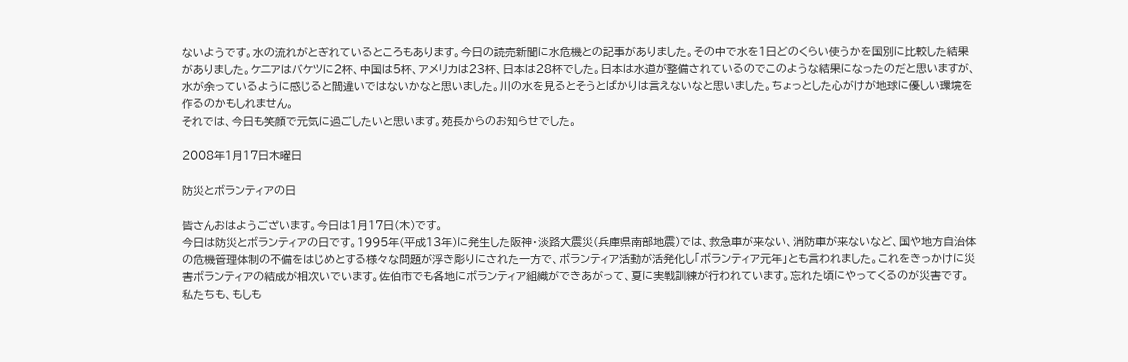ないようです。水の流れがとぎれているところもあります。今日の読売新聞に水危機との記事がありました。その中で水を1日どのくらい使うかを国別に比較した結果がありました。ケニアはバケツに2杯、中国は5杯、アメリカは23杯、日本は28杯でした。日本は水道が整備されているのでこのような結果になったのだと思いますが、水が余っているように感じると間違いではないかなと思いました。川の水を見るとそうとばかりは言えないなと思いました。ちょっとした心がけが地球に優しい環境を作るのかもしれません。
それでは、今日も笑顔で元気に過ごしたいと思います。苑長からのお知らせでした。

2008年1月17日木曜日

防災とボランティアの日

皆さんおはようございます。今日は1月17日(木)です。
今日は防災とボランティアの日です。1995年(平成13年)に発生した阪神・淡路大震災(兵庫県南部地震)では、救急車が来ない、消防車が来ないなど、国や地方自治体の危機管理体制の不備をはじめとする様々な問題が浮き彫りにされた一方で、ボランティア活動が活発化し「ボランティア元年」とも言われました。これをきっかけに災害ボランティアの結成が相次いでいます。佐伯市でも各地にボランティア組織ができあがって、夏に実戦訓練が行われています。忘れた頃にやってくるのが災害です。私たちも、もしも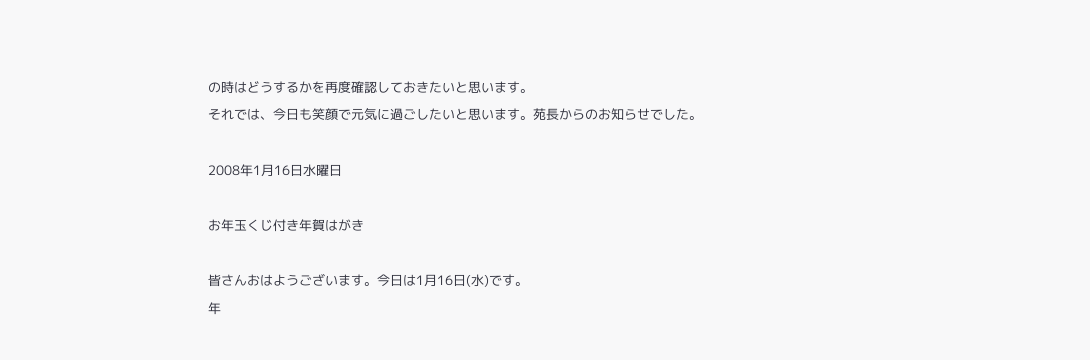の時はどうするかを再度確認しておきたいと思います。
それでは、今日も笑顔で元気に過ごしたいと思います。苑長からのお知らせでした。

2008年1月16日水曜日

お年玉くじ付き年賀はがき

皆さんおはようございます。今日は1月16日(水)です。
年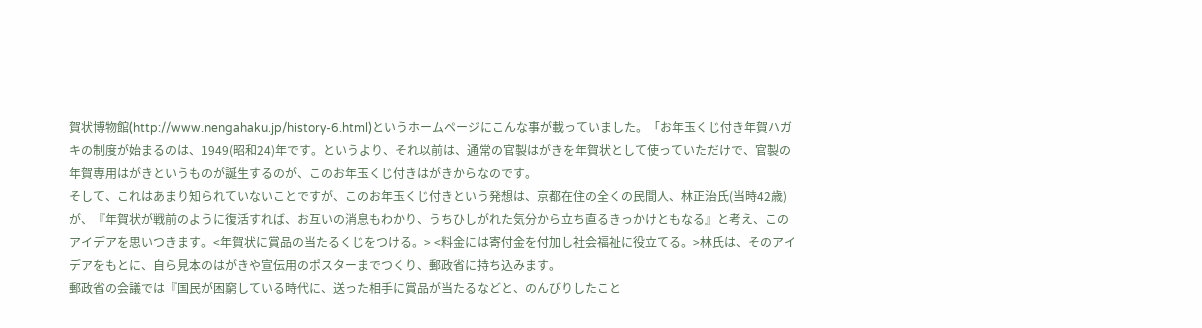賀状博物館(http://www.nengahaku.jp/history-6.html)というホームページにこんな事が載っていました。「お年玉くじ付き年賀ハガキの制度が始まるのは、1949(昭和24)年です。というより、それ以前は、通常の官製はがきを年賀状として使っていただけで、官製の年賀専用はがきというものが誕生するのが、このお年玉くじ付きはがきからなのです。
そして、これはあまり知られていないことですが、このお年玉くじ付きという発想は、京都在住の全くの民間人、林正治氏(当時42歳)が、『年賀状が戦前のように復活すれば、お互いの消息もわかり、うちひしがれた気分から立ち直るきっかけともなる』と考え、このアイデアを思いつきます。<年賀状に賞品の当たるくじをつける。> <料金には寄付金を付加し社会福祉に役立てる。>林氏は、そのアイデアをもとに、自ら見本のはがきや宣伝用のポスターまでつくり、郵政省に持ち込みます。
郵政省の会議では『国民が困窮している時代に、送った相手に賞品が当たるなどと、のんびりしたこと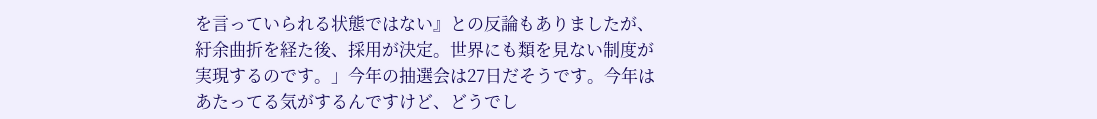を言っていられる状態ではない』との反論もありましたが、紆余曲折を経た後、採用が決定。世界にも類を見ない制度が実現するのです。」今年の抽選会は27日だそうです。今年はあたってる気がするんですけど、どうでし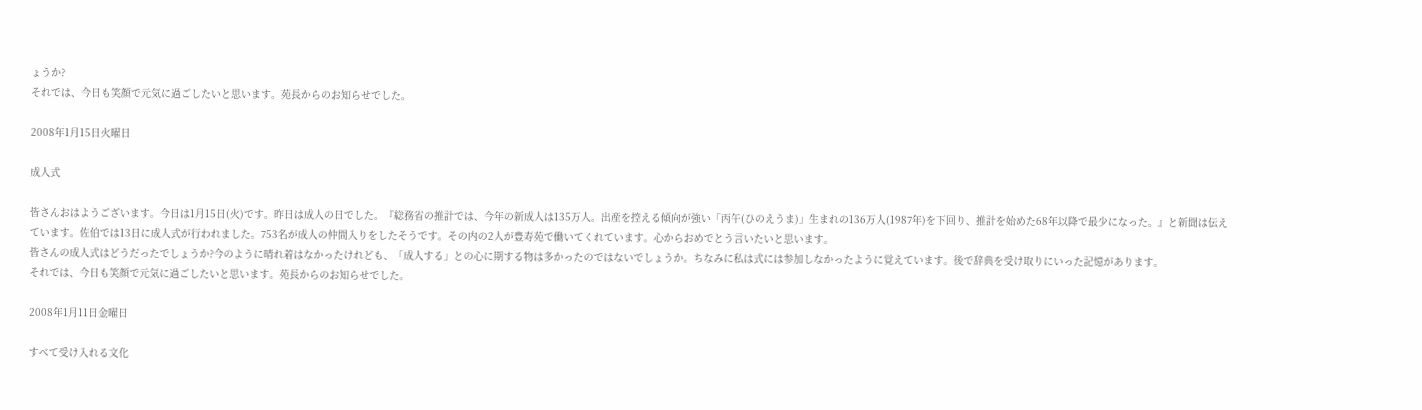ょうか?
それでは、今日も笑顔で元気に過ごしたいと思います。苑長からのお知らせでした。

2008年1月15日火曜日

成人式

皆さんおはようございます。今日は1月15日(火)です。昨日は成人の日でした。『総務省の推計では、今年の新成人は135万人。出産を控える傾向が強い「丙午(ひのえうま)」生まれの136万人(1987年)を下回り、推計を始めた68年以降で最少になった。』と新聞は伝えています。佐伯では13日に成人式が行われました。753名が成人の仲間入りをしたそうです。その内の2人が豊寿苑で働いてくれています。心からおめでとう言いたいと思います。
皆さんの成人式はどうだったでしょうか?今のように晴れ着はなかったけれども、「成人する」との心に期する物は多かったのではないでしょうか。ちなみに私は式には参加しなかったように覚えています。後で辞典を受け取りにいった記憶があります。
それでは、今日も笑顔で元気に過ごしたいと思います。苑長からのお知らせでした。

2008年1月11日金曜日

すべて受け入れる文化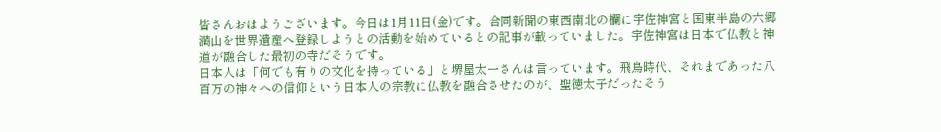皆さんおはようございます。今日は1月11日(金)です。合同新聞の東西南北の欄に宇佐神宮と国東半島の六郷満山を世界遺産へ登録しようとの活動を始めているとの記事が載っていました。宇佐神宮は日本で仏教と神道が融合した最初の寺だそうです。
日本人は「何でも有りの文化を持っている」と堺屋太一さんは言っています。飛鳥時代、それまであった八百万の神々への信仰という日本人の宗教に仏教を融合させたのが、聖徳太子だったそう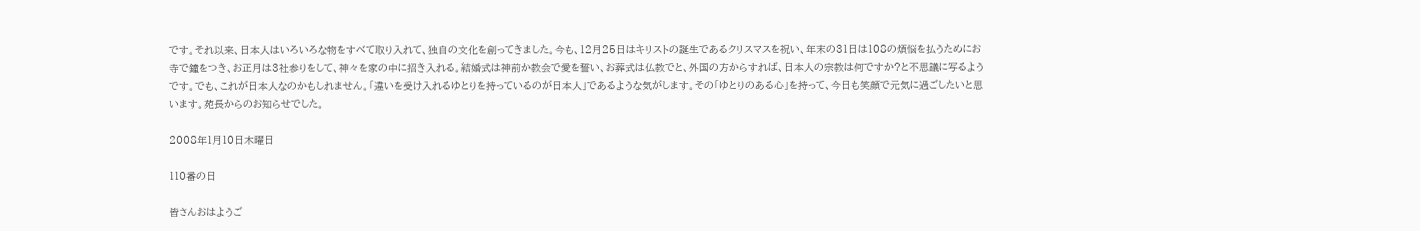です。それ以来、日本人はいろいろな物をすべて取り入れて、独自の文化を創ってきました。今も、12月25日はキリストの誕生であるクリスマスを祝い、年末の31日は108の煩悩を払うためにお寺で鐘をつき、お正月は3社参りをして、神々を家の中に招き入れる。結婚式は神前か教会で愛を誓い、お葬式は仏教でと、外国の方からすれば、日本人の宗教は何ですか?と不思議に写るようです。でも、これが日本人なのかもしれません。「違いを受け入れるゆとりを持っているのが日本人」であるような気がします。その「ゆとりのある心」を持って、今日も笑顔で元気に過ごしたいと思います。苑長からのお知らせでした。

2008年1月10日木曜日

110番の日

皆さんおはようご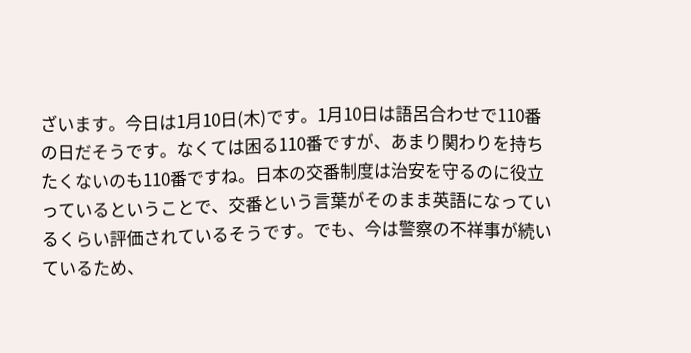ざいます。今日は1月10日(木)です。1月10日は語呂合わせで110番の日だそうです。なくては困る110番ですが、あまり関わりを持ちたくないのも110番ですね。日本の交番制度は治安を守るのに役立っているということで、交番という言葉がそのまま英語になっているくらい評価されているそうです。でも、今は警察の不祥事が続いているため、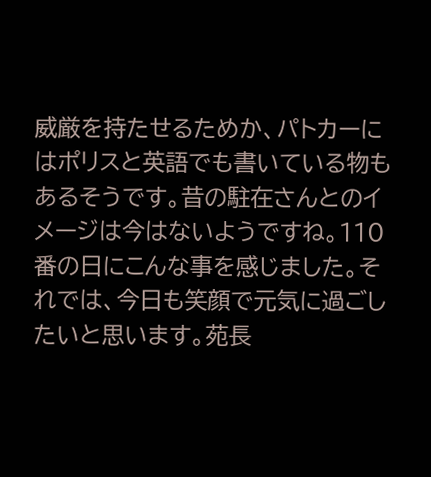威厳を持たせるためか、パトカーにはポリスと英語でも書いている物もあるそうです。昔の駐在さんとのイメージは今はないようですね。110番の日にこんな事を感じました。それでは、今日も笑顔で元気に過ごしたいと思います。苑長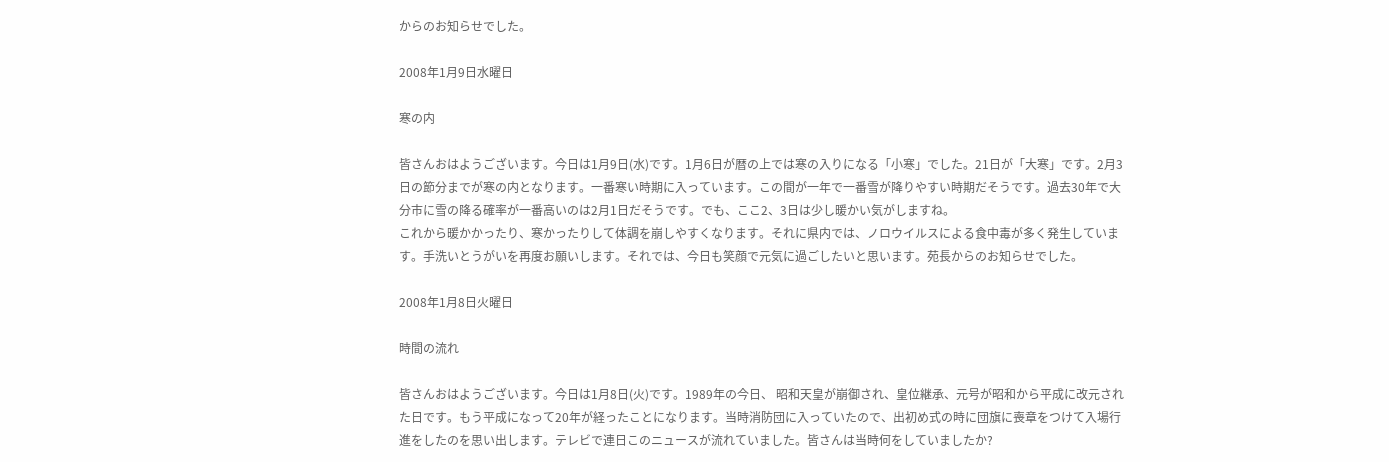からのお知らせでした。

2008年1月9日水曜日

寒の内

皆さんおはようございます。今日は1月9日(水)です。1月6日が暦の上では寒の入りになる「小寒」でした。21日が「大寒」です。2月3日の節分までが寒の内となります。一番寒い時期に入っています。この間が一年で一番雪が降りやすい時期だそうです。過去30年で大分市に雪の降る確率が一番高いのは2月1日だそうです。でも、ここ2、3日は少し暖かい気がしますね。
これから暖かかったり、寒かったりして体調を崩しやすくなります。それに県内では、ノロウイルスによる食中毒が多く発生しています。手洗いとうがいを再度お願いします。それでは、今日も笑顔で元気に過ごしたいと思います。苑長からのお知らせでした。

2008年1月8日火曜日

時間の流れ

皆さんおはようございます。今日は1月8日(火)です。1989年の今日、 昭和天皇が崩御され、皇位継承、元号が昭和から平成に改元された日です。もう平成になって20年が経ったことになります。当時消防団に入っていたので、出初め式の時に団旗に喪章をつけて入場行進をしたのを思い出します。テレビで連日このニュースが流れていました。皆さんは当時何をしていましたか?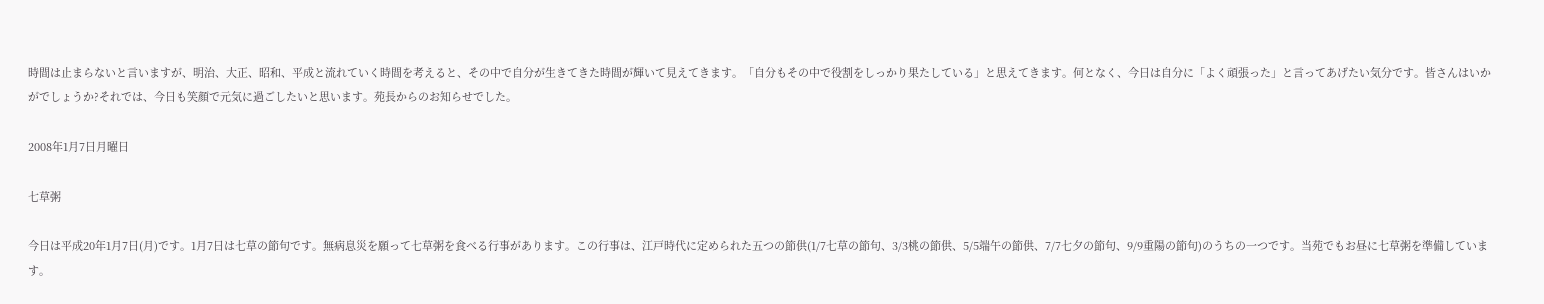時間は止まらないと言いますが、明治、大正、昭和、平成と流れていく時間を考えると、その中で自分が生きてきた時間が輝いて見えてきます。「自分もその中で役割をしっかり果たしている」と思えてきます。何となく、今日は自分に「よく頑張った」と言ってあげたい気分です。皆さんはいかがでしょうか?それでは、今日も笑顔で元気に過ごしたいと思います。苑長からのお知らせでした。

2008年1月7日月曜日

七草粥

今日は平成20年1月7日(月)です。1月7日は七草の節句です。無病息災を願って七草粥を食べる行事があります。この行事は、江戸時代に定められた五つの節供(1/7七草の節句、3/3桃の節供、5/5端午の節供、7/7七夕の節句、9/9重陽の節句)のうちの一つです。当苑でもお昼に七草粥を準備しています。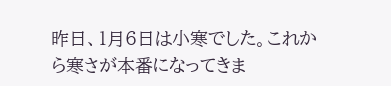昨日、1月6日は小寒でした。これから寒さが本番になってきま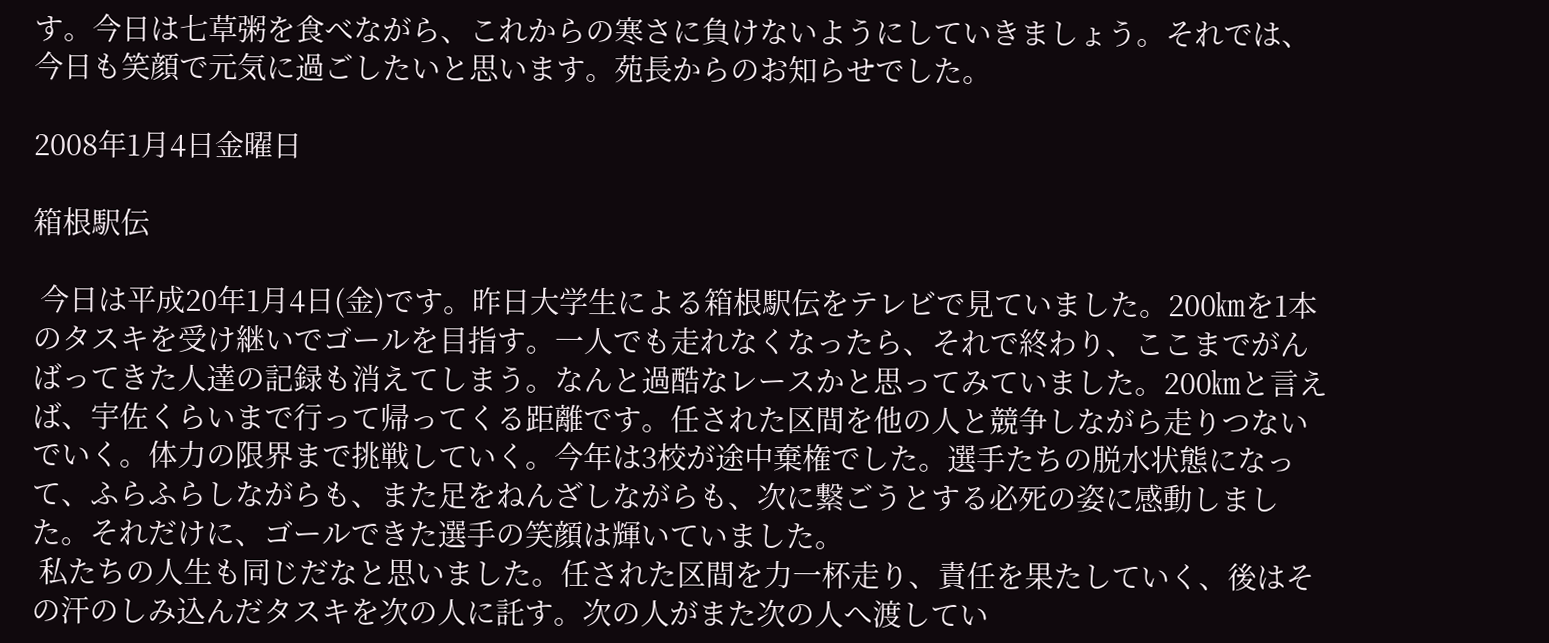す。今日は七草粥を食べながら、これからの寒さに負けないようにしていきましょう。それでは、今日も笑顔で元気に過ごしたいと思います。苑長からのお知らせでした。

2008年1月4日金曜日

箱根駅伝

 今日は平成20年1月4日(金)です。昨日大学生による箱根駅伝をテレビで見ていました。200㎞を1本のタスキを受け継いでゴールを目指す。一人でも走れなくなったら、それで終わり、ここまでがんばってきた人達の記録も消えてしまう。なんと過酷なレースかと思ってみていました。200㎞と言えば、宇佐くらいまで行って帰ってくる距離です。任された区間を他の人と競争しながら走りつないでいく。体力の限界まで挑戦していく。今年は3校が途中棄権でした。選手たちの脱水状態になって、ふらふらしながらも、また足をねんざしながらも、次に繋ごうとする必死の姿に感動しました。それだけに、ゴールできた選手の笑顔は輝いていました。
 私たちの人生も同じだなと思いました。任された区間を力一杯走り、責任を果たしていく、後はその汗のしみ込んだタスキを次の人に託す。次の人がまた次の人へ渡してい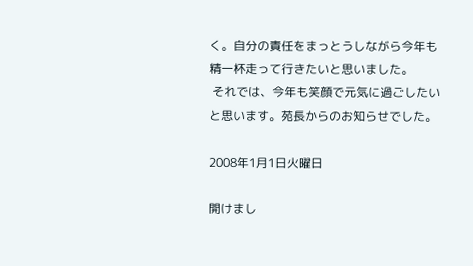く。自分の責任をまっとうしながら今年も精一杯走って行きたいと思いました。
 それでは、今年も笑顔で元気に過ごしたいと思います。苑長からのお知らせでした。

2008年1月1日火曜日

開けまし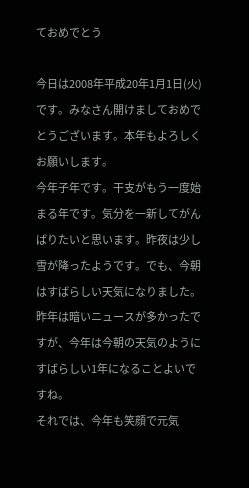ておめでとう

今日は2008年平成20年1月1日(火)です。みなさん開けましておめでとうございます。本年もよろしくお願いします。
今年子年です。干支がもう一度始まる年です。気分を一新してがんばりたいと思います。昨夜は少し雪が降ったようです。でも、今朝はすばらしい天気になりました。昨年は暗いニュースが多かったですが、今年は今朝の天気のようにすばらしい1年になることよいですね。
それでは、今年も笑顔で元気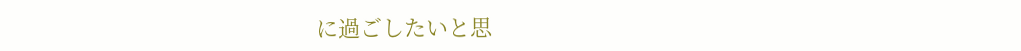に過ごしたいと思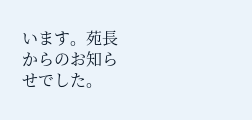います。苑長からのお知らせでした。